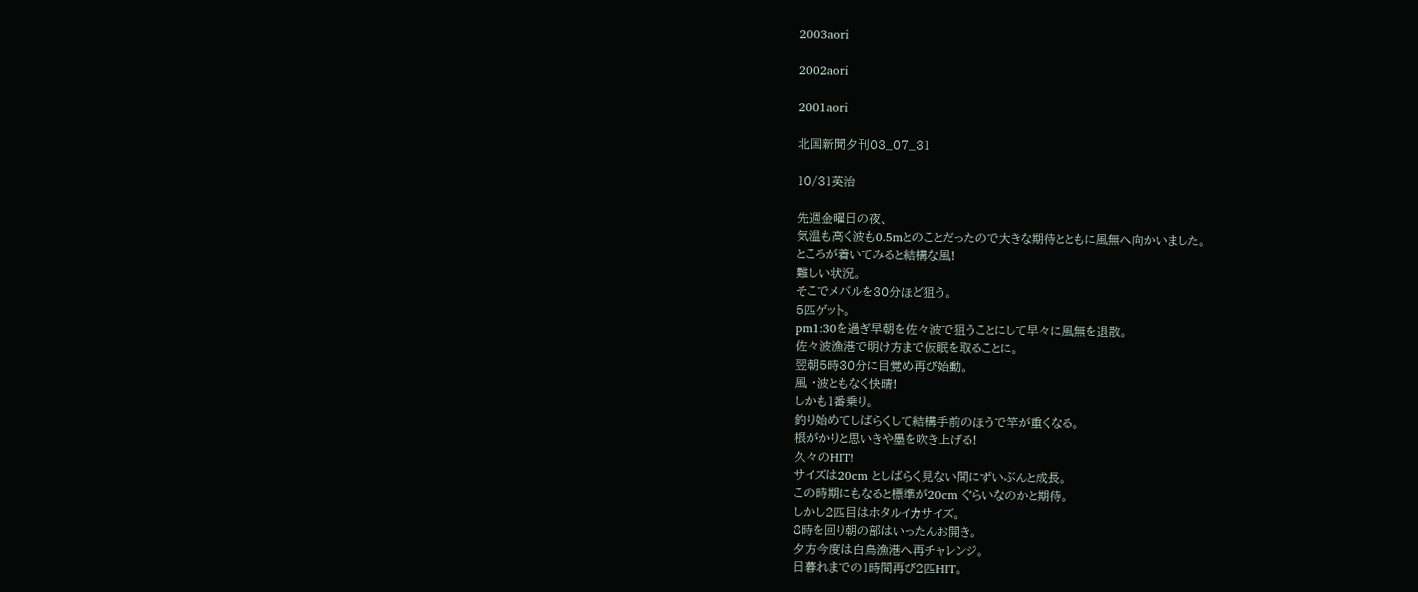2003aori

2002aori

2001aori

北国新聞夕刊03_07_31

10/31英治

先週金曜日の夜、
気温も高く波も0.5mとのことだったので大きな期待とともに風無へ向かいました。
ところが着いてみると結構な風!
難しい状況。
そこでメバルを30分ほど狙う。
5匹ゲット。
pm1:30を過ぎ早朝を佐々波で狙うことにして早々に風無を退散。
佐々波漁港で明け方まで仮眠を取ることに。
翌朝5時30分に目覚め再び始動。
風 ・波ともなく快晴!
しかも1番乗り。
釣り始めてしばらくして結構手前のほうで竿が重くなる。
根がかりと思いきや墨を吹き上げる!
久々のHIT!
サイズは20cm としばらく見ない間にずいぶんと成長。
この時期にもなると標準が20cm ぐらいなのかと期待。
しかし2匹目はホタルイカサイズ。
8時を回り朝の部はいったんお開き。
夕方今度は白鳥漁港へ再チャレンジ。
日暮れまでの1時間再び2匹HIT。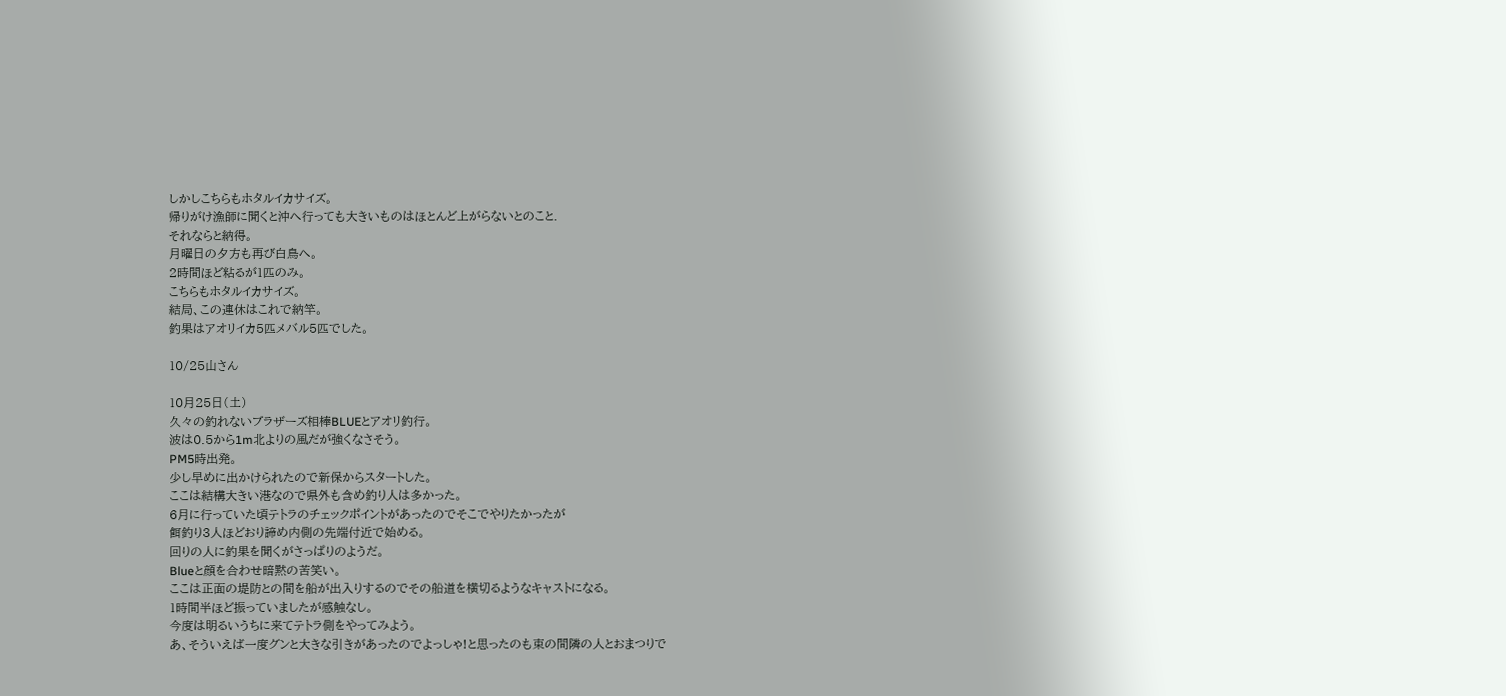しかしこちらもホタルイカサイズ。
帰りがけ漁師に聞くと沖へ行っても大きいものはほとんど上がらないとのこと.
それならと納得。
月曜日の夕方も再び白鳥へ。
2時間ほど粘るが1匹のみ。
こちらもホタルイカサイズ。
結局、この連休はこれで納竿。
釣果はアオリイカ5匹メバル5匹でした。

10/25山さん

10月25日(土)
久々の釣れないブラザーズ相棒BLUEとアオリ釣行。
波は0.5から1m北よりの風だが強くなさそう。
PM5時出発。
少し早めに出かけられたので新保からスタートした。
ここは結構大きい港なので県外も含め釣り人は多かった。
6月に行っていた頃テトラのチェックポイントがあったのでそこでやりたかったが
餌釣り3人ほどおり諦め内側の先端付近で始める。
回りの人に釣果を聞くがさっぱりのようだ。
Blueと顔を合わせ暗黙の苦笑い。
ここは正面の堤防との間を船が出入りするのでその船道を横切るようなキャストになる。
1時間半ほど振っていましたが感触なし。
今度は明るいうちに来てテトラ側をやってみよう。
あ、そういえば一度グンと大きな引きがあったのでよっしゃ!と思ったのも束の間隣の人とおまつりで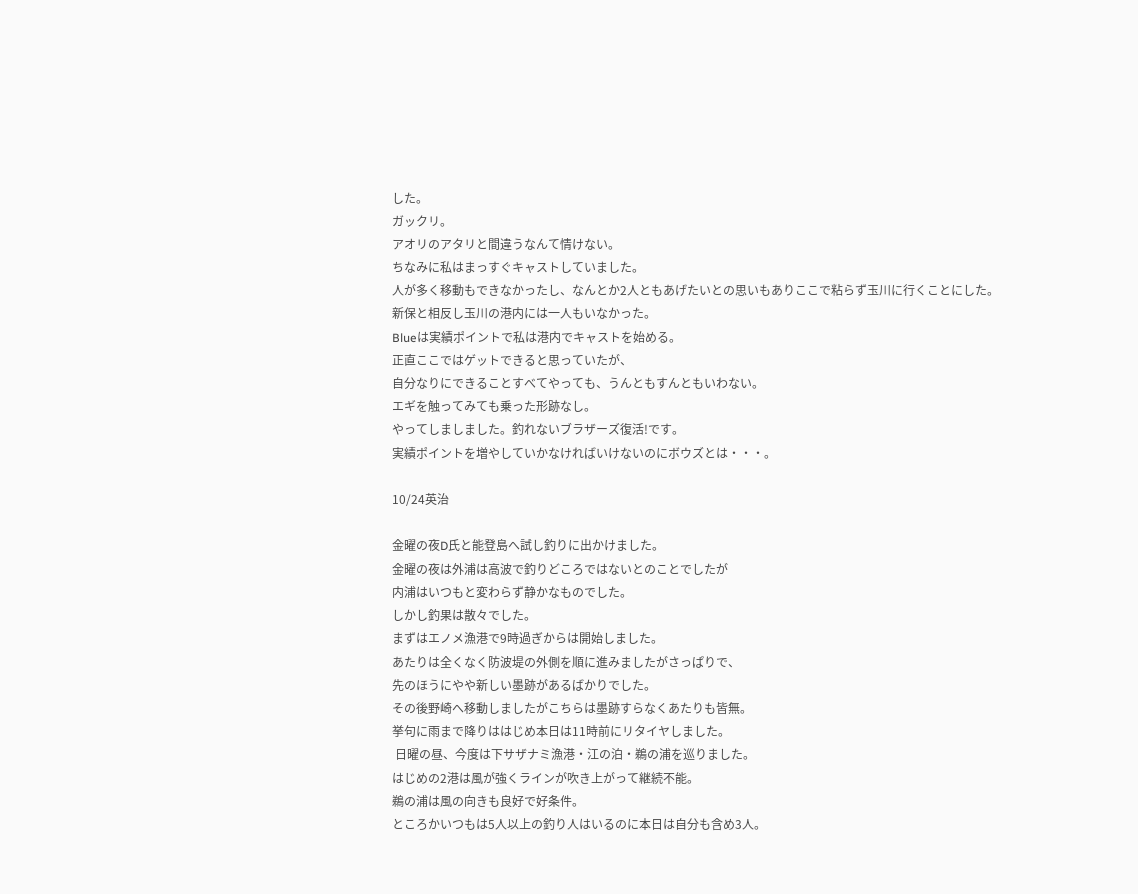した。
ガックリ。
アオリのアタリと間違うなんて情けない。
ちなみに私はまっすぐキャストしていました。
人が多く移動もできなかったし、なんとか2人ともあげたいとの思いもありここで粘らず玉川に行くことにした。
新保と相反し玉川の港内には一人もいなかった。
Blueは実績ポイントで私は港内でキャストを始める。
正直ここではゲットできると思っていたが、
自分なりにできることすべてやっても、うんともすんともいわない。
エギを触ってみても乗った形跡なし。
やってしましました。釣れないブラザーズ復活!です。
実績ポイントを増やしていかなければいけないのにボウズとは・・・。

10/24英治

金曜の夜D氏と能登島へ試し釣りに出かけました。
金曜の夜は外浦は高波で釣りどころではないとのことでしたが
内浦はいつもと変わらず静かなものでした。
しかし釣果は散々でした。
まずはエノメ漁港で9時過ぎからは開始しました。
あたりは全くなく防波堤の外側を順に進みましたがさっぱりで、
先のほうにやや新しい墨跡があるばかりでした。
その後野崎へ移動しましたがこちらは墨跡すらなくあたりも皆無。
挙句に雨まで降りははじめ本日は11時前にリタイヤしました。
 日曜の昼、今度は下サザナミ漁港・江の泊・鵜の浦を巡りました。
はじめの2港は風が強くラインが吹き上がって継続不能。
鵜の浦は風の向きも良好で好条件。
ところかいつもは5人以上の釣り人はいるのに本日は自分も含め3人。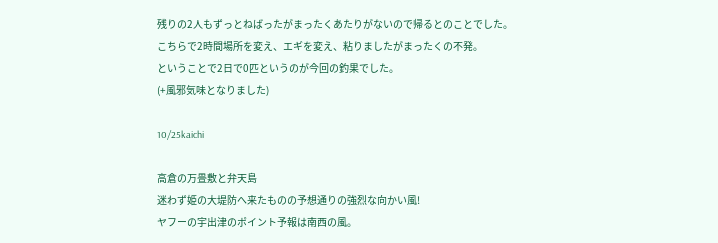残りの2人もずっとねばったがまったくあたりがないので帰るとのことでした。
こちらで2時間場所を変え、エギを変え、粘りましたがまったくの不発。
ということで2日で0匹というのが今回の釣果でした。
(+風邪気味となりました)

10/25kaichi

高倉の万畳敷と弁天島
迷わず姫の大堤防へ来たものの予想通りの強烈な向かい風!
ヤフーの宇出津のポイント予報は南西の風。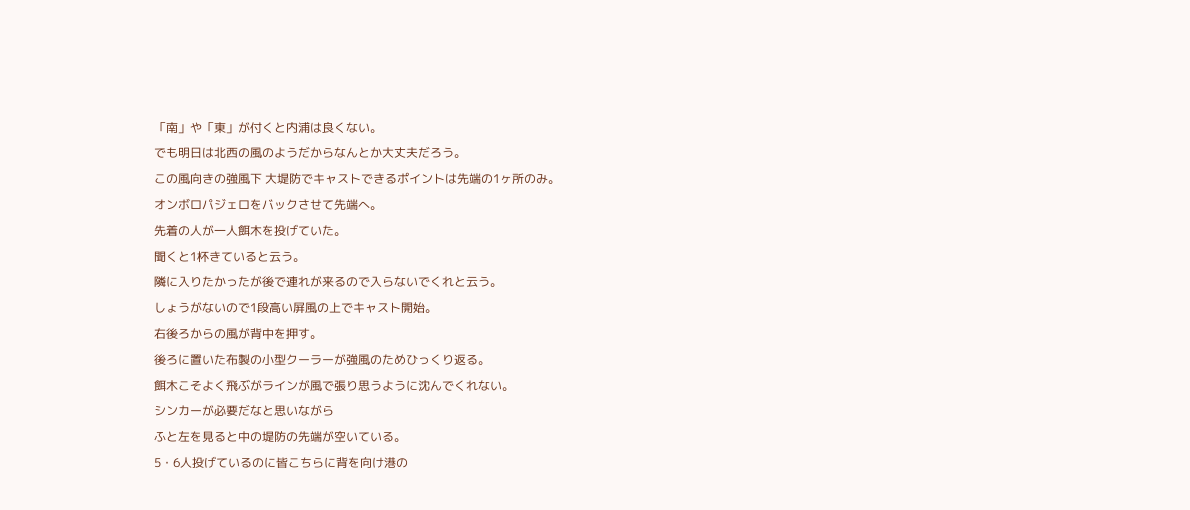「南」や「東」が付くと内浦は良くない。
でも明日は北西の風のようだからなんとか大丈夫だろう。
この風向きの強風下 大堤防でキャストできるポイントは先端の1ヶ所のみ。
オンボロパジェロをバックさせて先端へ。
先着の人が一人餌木を投げていた。
聞くと1杯きていると云う。
隣に入りたかったが後で連れが来るので入らないでくれと云う。
しょうがないので1段高い屏風の上でキャスト開始。
右後ろからの風が背中を押す。
後ろに置いた布製の小型クーラーが強風のためひっくり返る。
餌木こそよく飛ぶがラインが風で張り思うように沈んでくれない。
シンカーが必要だなと思いながら
ふと左を見ると中の堤防の先端が空いている。
5・6人投げているのに皆こちらに背を向け港の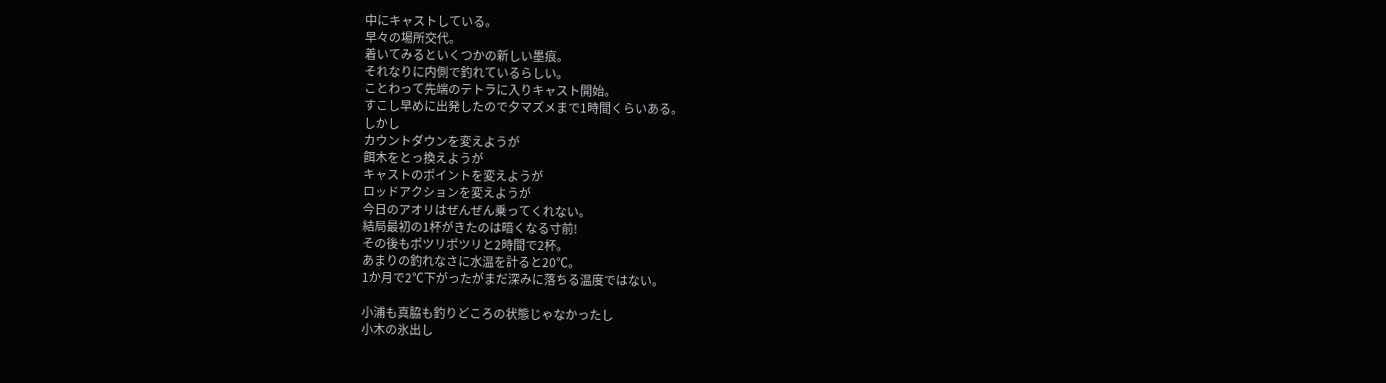中にキャストしている。
早々の場所交代。
着いてみるといくつかの新しい墨痕。
それなりに内側で釣れているらしい。
ことわって先端のテトラに入りキャスト開始。
すこし早めに出発したので夕マズメまで1時間くらいある。
しかし
カウントダウンを変えようが
餌木をとっ換えようが
キャストのポイントを変えようが
ロッドアクションを変えようが
今日のアオリはぜんぜん乗ってくれない。
結局最初の1杯がきたのは暗くなる寸前!
その後もポツリポツリと2時間で2杯。
あまりの釣れなさに水温を計ると20℃。
1か月で2℃下がったがまだ深みに落ちる温度ではない。

小浦も真脇も釣りどころの状態じゃなかったし
小木の氷出し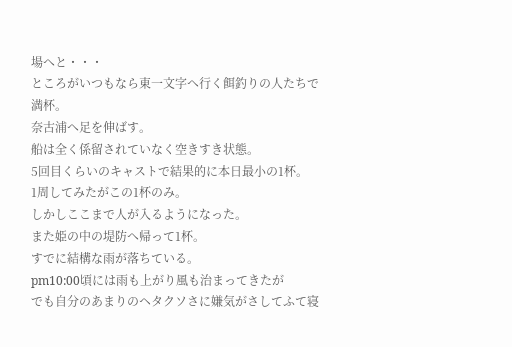場へと・・・
ところがいつもなら東一文字へ行く餌釣りの人たちで満杯。
奈古浦へ足を伸ばす。
船は全く係留されていなく空きすき状態。
5回目くらいのキャストで結果的に本日最小の1杯。
1周してみたがこの1杯のみ。
しかしここまで人が入るようになった。
また姫の中の堤防へ帰って1杯。
すでに結構な雨が落ちている。
pm10:00頃には雨も上がり風も治まってきたが
でも自分のあまりのヘタクソさに嫌気がさしてふて寝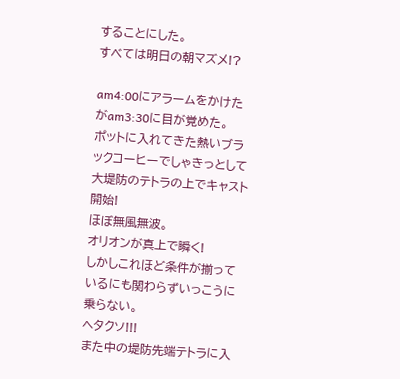することにした。
すべては明日の朝マズメ!?

am4:00にアラームをかけたがam3:30に目が覚めた。
ポットに入れてきた熱いブラックコーヒーでしゃきっとして
大堤防のテトラの上でキャスト開始!
ほぼ無風無波。
オリオンが真上で瞬く!
しかしこれほど条件が揃っているにも関わらずいっこうに乗らない。
ヘタクソ!!!
また中の堤防先端テトラに入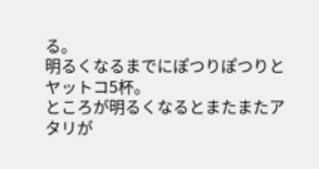る。
明るくなるまでにぽつりぽつりと
ヤットコ5杯。
ところが明るくなるとまたまたアタリが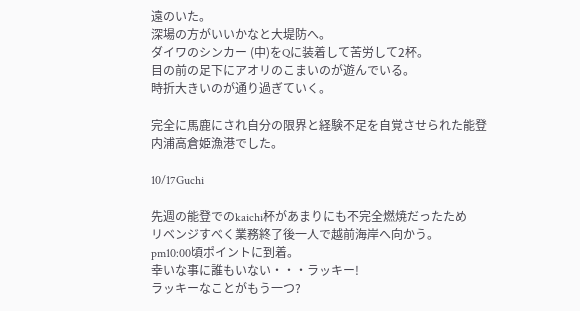遠のいた。
深場の方がいいかなと大堤防へ。
ダイワのシンカー (中)をQに装着して苦労して2杯。
目の前の足下にアオリのこまいのが遊んでいる。
時折大きいのが通り過ぎていく。

完全に馬鹿にされ自分の限界と経験不足を自覚させられた能登内浦高倉姫漁港でした。

10/17Guchi

先週の能登でのkaichi杯があまりにも不完全燃焼だったため
リベンジすべく業務終了後一人で越前海岸へ向かう。
pm10:00頃ポイントに到着。
幸いな事に誰もいない・・・ラッキー!
ラッキーなことがもう一つ?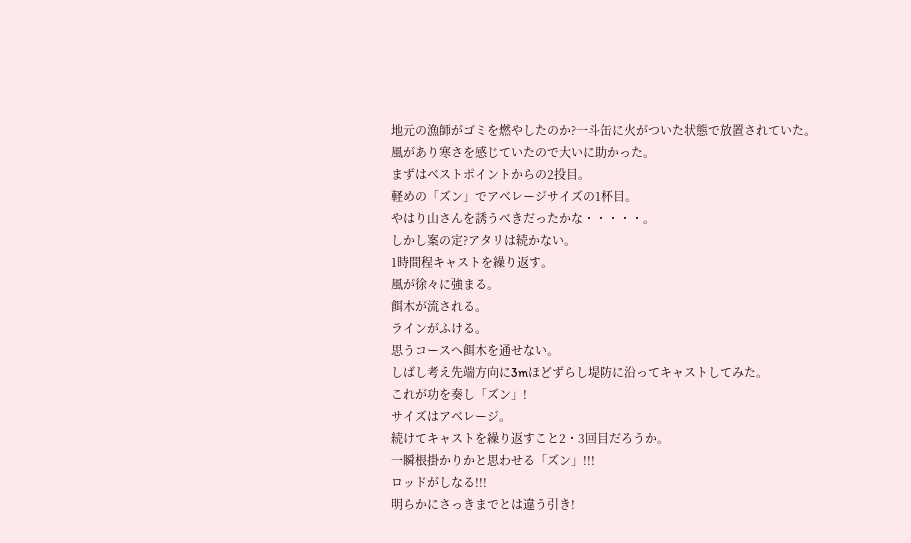地元の漁師がゴミを燃やしたのか?一斗缶に火がついた状態で放置されていた。
風があり寒さを感じていたので大いに助かった。
まずはベストポイントからの2投目。
軽めの「ズン」でアベレージサイズの1杯目。
やはり山さんを誘うべきだったかな・・・・・。
しかし案の定?アタリは続かない。
1時間程キャストを繰り返す。
風が徐々に強まる。
餌木が流される。
ラインがふける。
思うコースへ餌木を通せない。
しばし考え先端方向に3mほどずらし堤防に沿ってキャストしてみた。
これが功を奏し「ズン」!
サイズはアベレージ。
続けてキャストを繰り返すこと2・3回目だろうか。
一瞬根掛かりかと思わせる「ズン」!!!
ロッドがしなる!!!
明らかにさっきまでとは違う引き!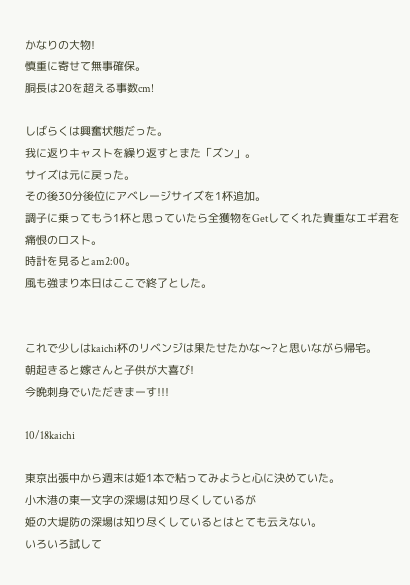かなりの大物!
慎重に寄せて無事確保。
胴長は20を超える事数cm!

しばらくは興奮状態だった。
我に返りキャストを繰り返すとまた「ズン」。
サイズは元に戻った。
その後30分後位にアベレージサイズを1杯追加。
調子に乗ってもう1杯と思っていたら全獲物をGetしてくれた貴重なエギ君を痛恨のロスト。
時計を見るとam2:00。
風も強まり本日はここで終了とした。


これで少しはkaichi杯のリベンジは果たせたかな〜?と思いながら帰宅。
朝起きると嫁さんと子供が大喜び!
今晩刺身でいただきまーす!!!

10/18kaichi

東京出張中から週末は姫1本で粘ってみようと心に決めていた。
小木港の東一文字の深場は知り尽くしているが
姫の大堤防の深場は知り尽くしているとはとても云えない。
いろいろ試して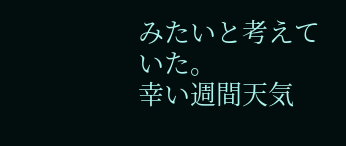みたいと考えていた。
幸い週間天気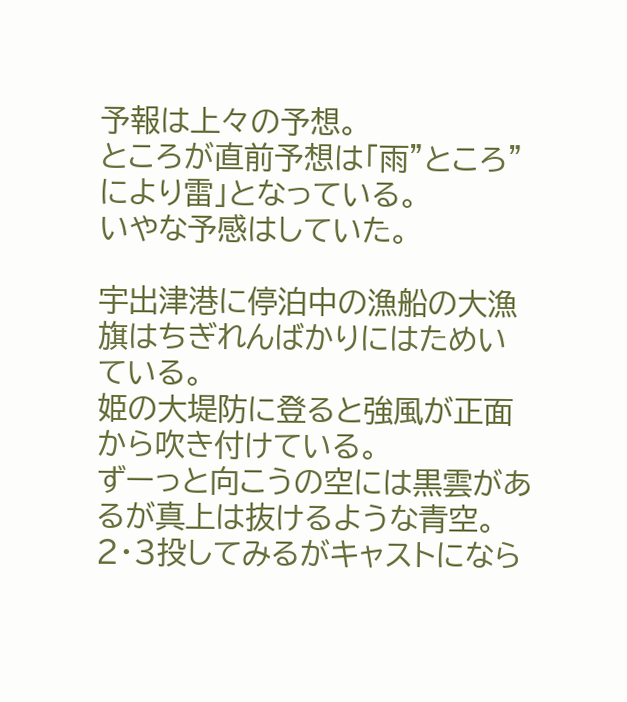予報は上々の予想。
ところが直前予想は「雨”ところ”により雷」となっている。
いやな予感はしていた。

宇出津港に停泊中の漁船の大漁旗はちぎれんばかりにはためいている。
姫の大堤防に登ると強風が正面から吹き付けている。
ずーっと向こうの空には黒雲があるが真上は抜けるような青空。
2・3投してみるがキャストになら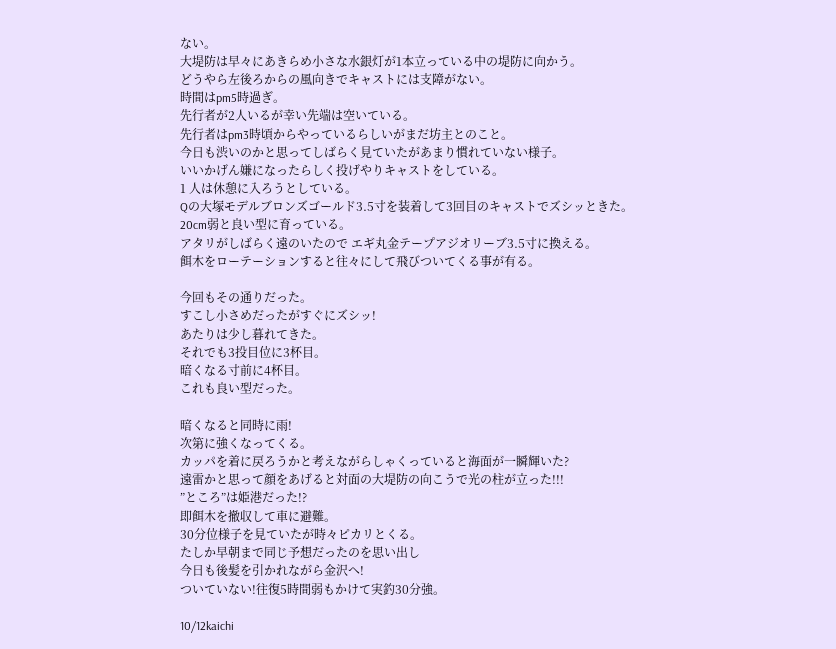ない。
大堤防は早々にあきらめ小さな水銀灯が1本立っている中の堤防に向かう。
どうやら左後ろからの風向きでキャストには支障がない。
時間はpm5時過ぎ。
先行者が2人いるが幸い先端は空いている。
先行者はpm3時頃からやっているらしいがまだ坊主とのこと。
今日も渋いのかと思ってしばらく見ていたがあまり慣れていない様子。
いいかげん嫌になったらしく投げやりキャストをしている。
1 人は休憩に入ろうとしている。
Qの大塚モデルブロンズゴールド3.5寸を装着して3回目のキャストでズシッときた。
20cm弱と良い型に育っている。
アタリがしばらく遠のいたので エギ丸金テープアジオリーブ3.5寸に換える。
餌木をローテーションすると往々にして飛びついてくる事が有る。

今回もその通りだった。
すこし小さめだったがすぐにズシッ!
あたりは少し暮れてきた。
それでも3投目位に3杯目。
暗くなる寸前に4杯目。
これも良い型だった。

暗くなると同時に雨!
次第に強くなってくる。
カッパを着に戻ろうかと考えながらしゃくっていると海面が一瞬輝いた?
遠雷かと思って顔をあげると対面の大堤防の向こうで光の柱が立った!!!
”ところ”は姫港だった!?
即餌木を撤収して車に避難。
30分位様子を見ていたが時々ピカリとくる。
たしか早朝まで同じ予想だったのを思い出し
今日も後髪を引かれながら金沢へ!
ついていない!往復5時間弱もかけて実釣30分強。

10/12kaichi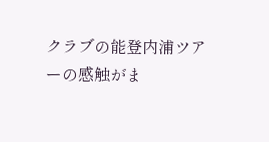クラブの能登内浦ツアーの感触がま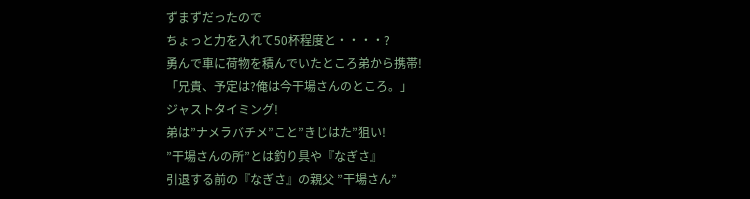ずまずだったので
ちょっと力を入れて50杯程度と・・・・?
勇んで車に荷物を積んでいたところ弟から携帯!
「兄貴、予定は?俺は今干場さんのところ。」
ジャストタイミング!
弟は”ナメラバチメ”こと”きじはた”狙い!
”干場さんの所”とは釣り具や『なぎさ』
引退する前の『なぎさ』の親父 ”干場さん”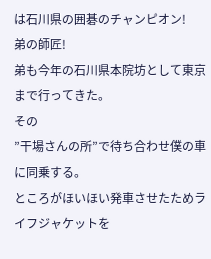は石川県の囲碁のチャンピオン!
弟の師匠!
弟も今年の石川県本院坊として東京まで行ってきた。
その
”干場さんの所”で待ち合わせ僕の車に同乗する。
ところがほいほい発車させたためライフジャケットを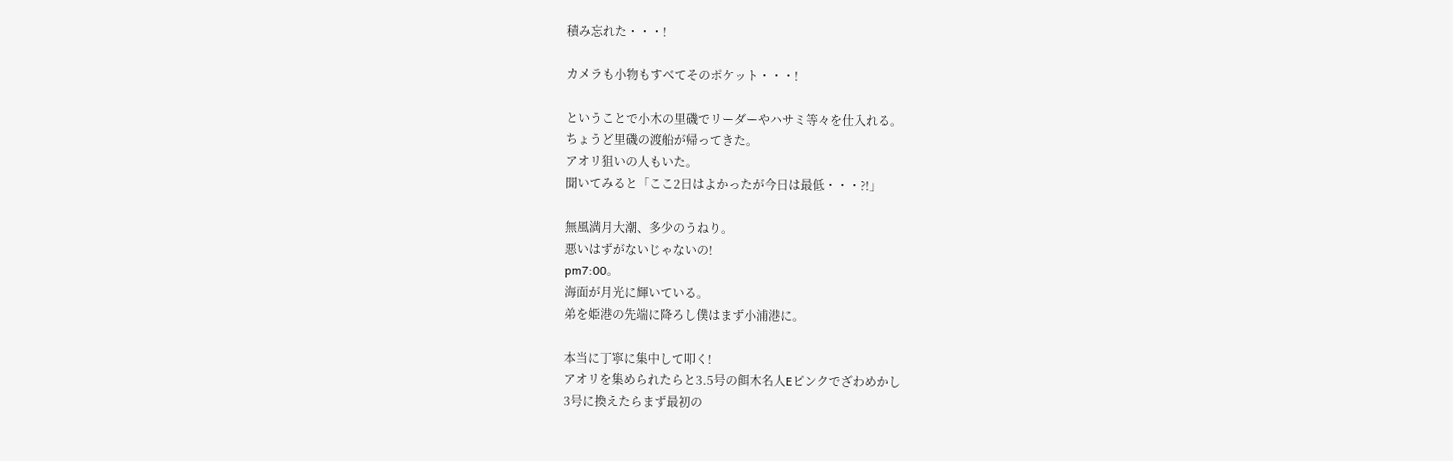積み忘れた・・・!

カメラも小物もすべてそのポケット・・・!

ということで小木の里磯でリーダーやハサミ等々を仕入れる。
ちょうど里磯の渡船が帰ってきた。
アオリ狙いの人もいた。
聞いてみると「ここ2日はよかったが今日は最低・・・?!」

無風満月大潮、多少のうねり。
悪いはずがないじゃないの!
pm7:00。
海面が月光に輝いている。
弟を姫港の先端に降ろし僕はまず小浦港に。

本当に丁寧に集中して叩く!
アオリを集められたらと3.5号の餌木名人Eピンクでざわめかし
3号に換えたらまず最初の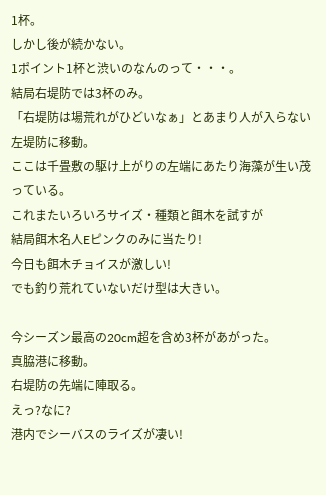1杯。
しかし後が続かない。
1ポイント1杯と渋いのなんのって・・・。
結局右堤防では3杯のみ。
「右堤防は場荒れがひどいなぁ」とあまり人が入らない左堤防に移動。
ここは千畳敷の駆け上がりの左端にあたり海藻が生い茂っている。
これまたいろいろサイズ・種類と餌木を試すが
結局餌木名人Eピンクのみに当たり!
今日も餌木チョイスが激しい!
でも釣り荒れていないだけ型は大きい。

今シーズン最高の20cm超を含め3杯があがった。
真脇港に移動。
右堤防の先端に陣取る。
えっ?なに?
港内でシーバスのライズが凄い!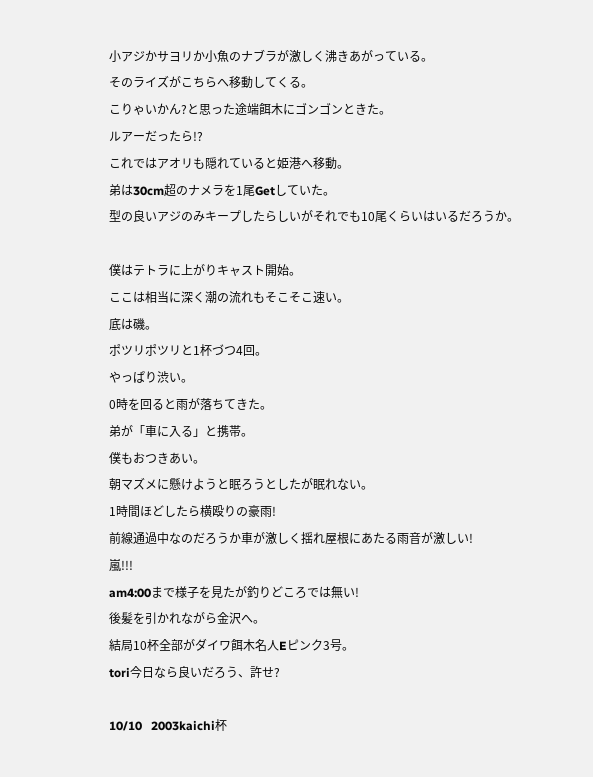小アジかサヨリか小魚のナブラが激しく沸きあがっている。
そのライズがこちらへ移動してくる。
こりゃいかん?と思った途端餌木にゴンゴンときた。
ルアーだったら!?
これではアオリも隠れていると姫港へ移動。
弟は30cm超のナメラを1尾Getしていた。
型の良いアジのみキープしたらしいがそれでも10尾くらいはいるだろうか。

僕はテトラに上がりキャスト開始。
ここは相当に深く潮の流れもそこそこ速い。
底は磯。
ポツリポツリと1杯づつ4回。
やっぱり渋い。
0時を回ると雨が落ちてきた。
弟が「車に入る」と携帯。
僕もおつきあい。
朝マズメに懸けようと眠ろうとしたが眠れない。
1時間ほどしたら横殴りの豪雨!
前線通過中なのだろうか車が激しく揺れ屋根にあたる雨音が激しい!
嵐!!!
am4:00まで様子を見たが釣りどころでは無い!
後髪を引かれながら金沢へ。
結局10杯全部がダイワ餌木名人Eピンク3号。
tori今日なら良いだろう、許せ?

10/10   2003kaichi杯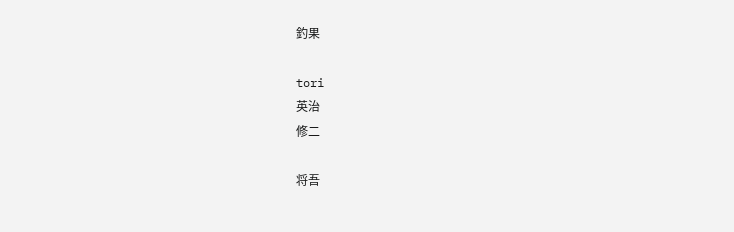釣果

tori
英治
修二

将吾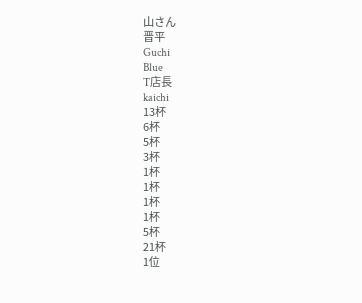山さん
晋平
Guchi
Blue
T店長
kaichi
13杯
6杯
5杯
3杯
1杯
1杯
1杯
1杯
5杯
21杯
1位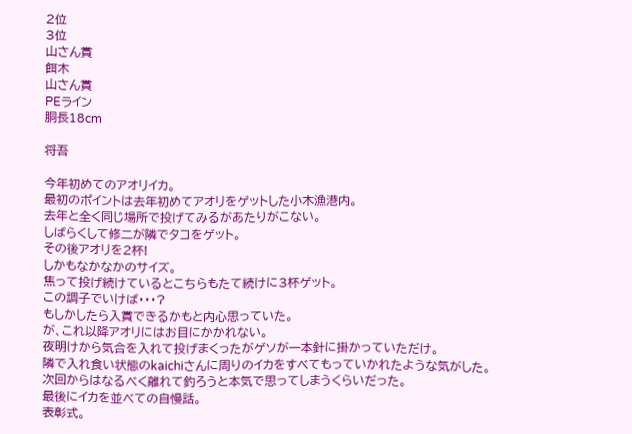2位
3位
山さん賞
餌木
山さん賞
PEライン
胴長18cm

将吾

今年初めてのアオリイカ。
最初のポイントは去年初めてアオリをゲットした小木漁港内。
去年と全く同じ場所で投げてみるがあたりがこない。
しばらくして修二が隣でタコをゲット。
その後アオリを2杯!
しかもなかなかのサイズ。
焦って投げ続けているとこちらもたて続けに3杯ゲット。
この調子でいけば・・・?
もしかしたら入賞できるかもと内心思っていた。
が、これ以降アオリにはお目にかかれない。
夜明けから気合を入れて投げまくったがゲソが一本針に掛かっていただけ。
隣で入れ食い状態のkaichiさんに周りのイカをすべてもっていかれたような気がした。
次回からはなるべく離れて釣ろうと本気で思ってしまうくらいだった。
最後にイカを並べての自慢話。
表彰式。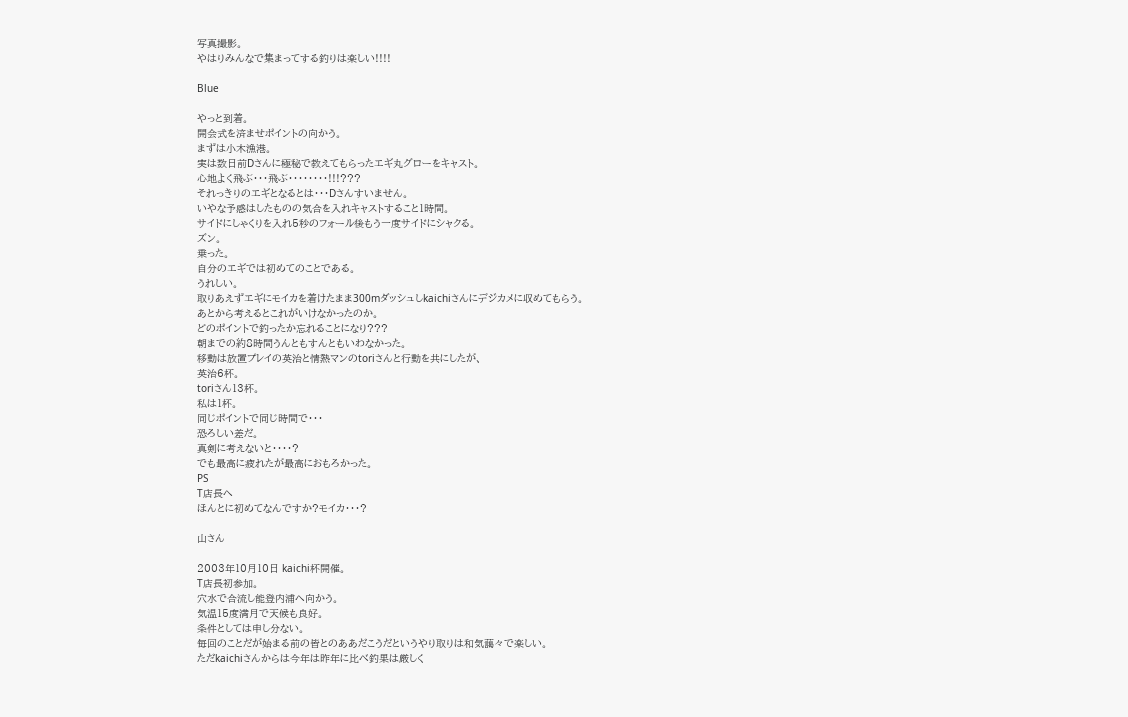写真撮影。
やはりみんなで集まってする釣りは楽しい!!!!

Blue

やっと到着。
開会式を済ませポイントの向かう。
まずは小木漁港。
実は数日前Dさんに極秘で教えてもらったエギ丸グローをキャスト。
心地よく飛ぶ・・・飛ぶ・・・・・・・・!!!???
それっきりのエギとなるとは・・・Dさんすいません。
いやな予感はしたものの気合を入れキャストすること1時間。
サイドにしゃくりを入れ5秒のフォール後もう一度サイドにシャクる。
ズン。
乗った。
自分のエギでは初めてのことである。
うれしい。
取りあえずエギにモイカを着けたまま300mダッシュしkaichiさんにデジカメに収めてもらう。
あとから考えるとこれがいけなかったのか。
どのポイントで釣ったか忘れることになり???
朝までの約8時間うんともすんともいわなかった。
移動は放置プレイの英治と情熱マンのtoriさんと行動を共にしたが、
英治6杯。
toriさん13杯。
私は1杯。
同じポイントで同じ時間で・・・
恐ろしい差だ。
真剣に考えないと・・・・?
でも最高に疲れたが最高におもろかった。
PS
T店長へ
ほんとに初めてなんですか?モイカ・・・?

山さん

2003年10月10日 kaichi杯開催。
T店長初参加。
穴水で合流し能登内浦へ向かう。
気温15度満月で天候も良好。
条件としては申し分ない。
毎回のことだが始まる前の皆とのああだこうだというやり取りは和気藹々で楽しい。
ただkaichiさんからは今年は昨年に比べ釣果は厳しく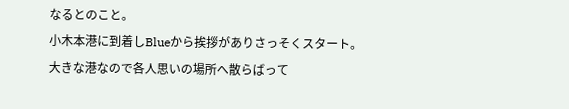なるとのこと。
小木本港に到着しBlueから挨拶がありさっそくスタート。
大きな港なので各人思いの場所へ散らばって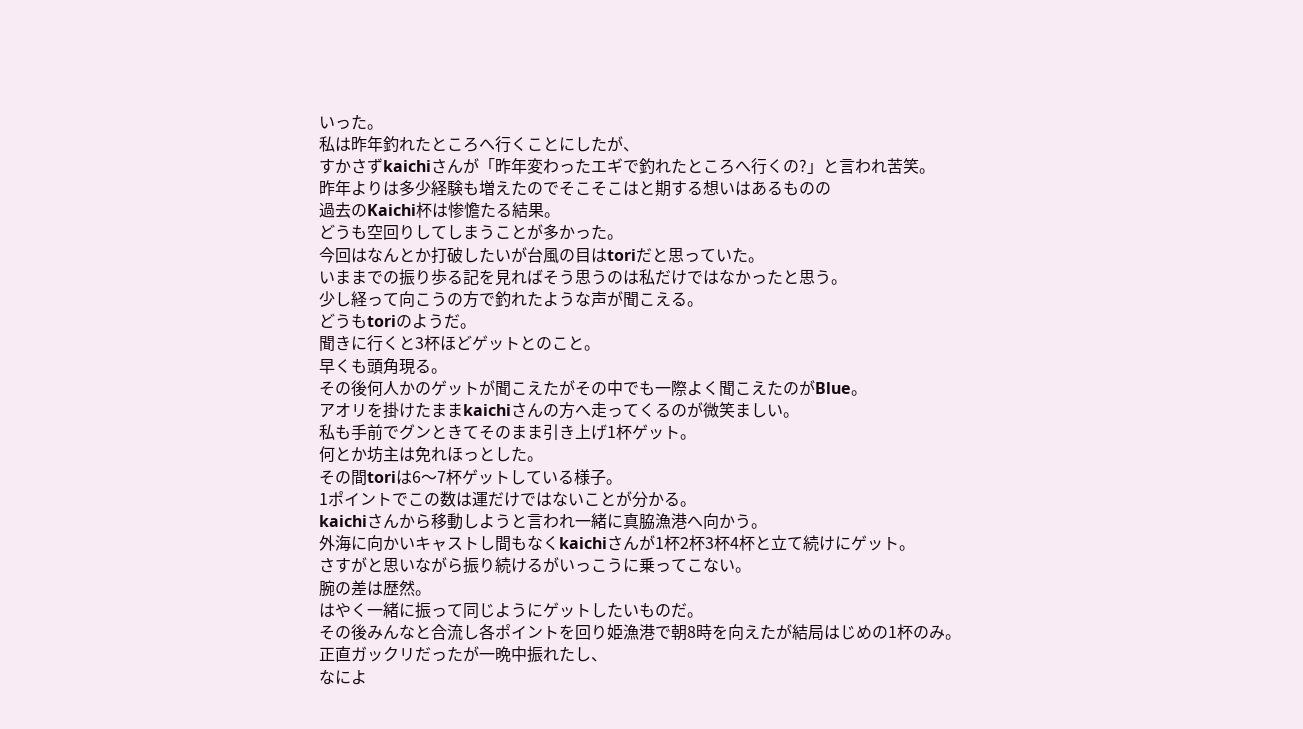いった。
私は昨年釣れたところへ行くことにしたが、
すかさずkaichiさんが「昨年変わったエギで釣れたところへ行くの?」と言われ苦笑。
昨年よりは多少経験も増えたのでそこそこはと期する想いはあるものの
過去のKaichi杯は惨憺たる結果。
どうも空回りしてしまうことが多かった。
今回はなんとか打破したいが台風の目はtoriだと思っていた。
いままでの振り歩る記を見ればそう思うのは私だけではなかったと思う。
少し経って向こうの方で釣れたような声が聞こえる。
どうもtoriのようだ。
聞きに行くと3杯ほどゲットとのこと。
早くも頭角現る。
その後何人かのゲットが聞こえたがその中でも一際よく聞こえたのがBlue。
アオリを掛けたままkaichiさんの方へ走ってくるのが微笑ましい。
私も手前でグンときてそのまま引き上げ1杯ゲット。
何とか坊主は免れほっとした。
その間toriは6〜7杯ゲットしている様子。
1ポイントでこの数は運だけではないことが分かる。
kaichiさんから移動しようと言われ一緒に真脇漁港へ向かう。
外海に向かいキャストし間もなくkaichiさんが1杯2杯3杯4杯と立て続けにゲット。
さすがと思いながら振り続けるがいっこうに乗ってこない。
腕の差は歴然。
はやく一緒に振って同じようにゲットしたいものだ。
その後みんなと合流し各ポイントを回り姫漁港で朝8時を向えたが結局はじめの1杯のみ。
正直ガックリだったが一晩中振れたし、
なによ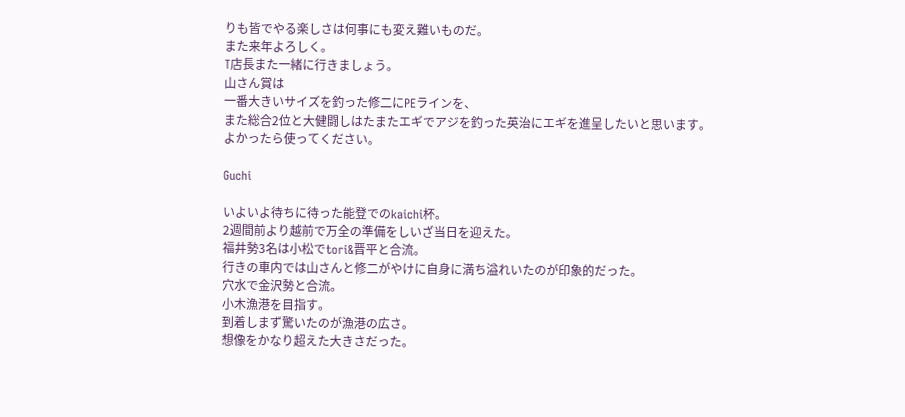りも皆でやる楽しさは何事にも変え難いものだ。
また来年よろしく。
T店長また一緒に行きましょう。
山さん賞は
一番大きいサイズを釣った修二にPEラインを、
また総合2位と大健闘しはたまたエギでアジを釣った英治にエギを進呈したいと思います。
よかったら使ってください。

Guchi

いよいよ待ちに待った能登でのkaichi杯。
2週間前より越前で万全の準備をしいざ当日を迎えた。
福井勢3名は小松でtori&晋平と合流。
行きの車内では山さんと修二がやけに自身に満ち溢れいたのが印象的だった。
穴水で金沢勢と合流。
小木漁港を目指す。
到着しまず驚いたのが漁港の広さ。
想像をかなり超えた大きさだった。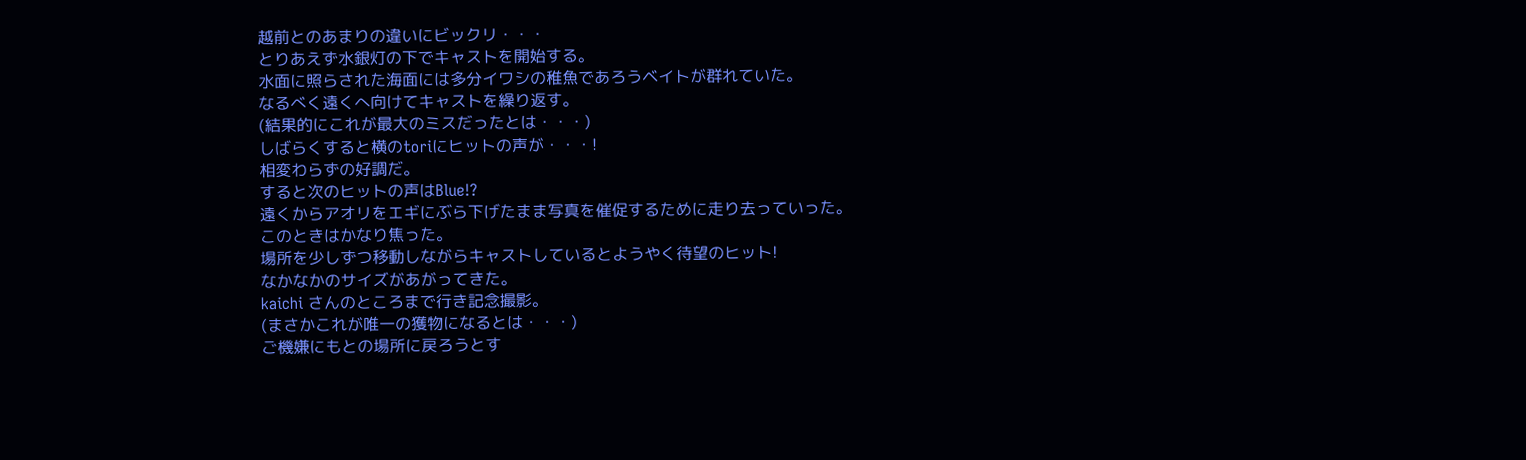越前とのあまりの違いにビックリ・・・
とりあえず水銀灯の下でキャストを開始する。
水面に照らされた海面には多分イワシの稚魚であろうベイトが群れていた。
なるべく遠くへ向けてキャストを繰り返す。
(結果的にこれが最大のミスだったとは・・・)
しばらくすると横のtoriにヒットの声が・・・!
相変わらずの好調だ。
すると次のヒットの声はBlue!?
遠くからアオリをエギにぶら下げたまま写真を催促するために走り去っていった。
このときはかなり焦った。
場所を少しずつ移動しながらキャストしているとようやく待望のヒット!
なかなかのサイズがあがってきた。
kaichi さんのところまで行き記念撮影。
(まさかこれが唯一の獲物になるとは・・・)
ご機嫌にもとの場所に戻ろうとす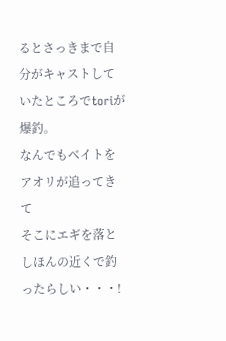るとさっきまで自分がキャストしていたところでtoriが爆釣。
なんでもベイトをアオリが追ってきて
そこにエギを落としほんの近くで釣ったらしい・・・!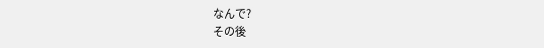なんで?
その後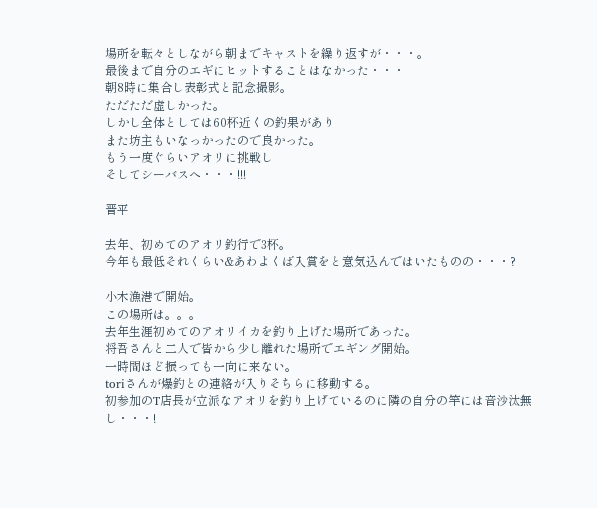場所を転々としながら朝までキャストを繰り返すが・・・。
最後まで自分のエギにヒットすることはなかった・・・
朝8時に集合し表彰式と記念撮影。
ただただ虚しかった。
しかし全体としては60杯近くの釣果があり
また坊主もいなっかったので良かった。
もう一度ぐらいアオリに挑戦し
そしてシーバスへ・・・!!!

晋平

去年、初めてのアオリ釣行で3杯。
今年も最低それくらい&あわよくば入賞をと意気込んではいたものの・・・?

小木漁港で開始。
この場所は。。。
去年生涯初めてのアオリイカを釣り上げた場所であった。
将吾さんと二人で皆から少し離れた場所でエギング開始。
一時間ほど振っても一向に来ない。
toriさんが爆釣との連絡が入りそちらに移動する。
初参加のT店長が立派なアオリを釣り上げているのに隣の自分の竿には音沙汰無し・・・!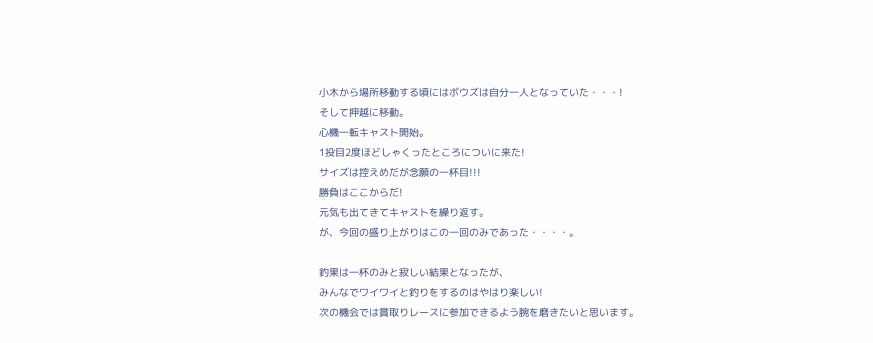小木から場所移動する頃にはボウズは自分一人となっていた・・・!
そして押越に移動。
心機一転キャスト開始。
1投目2度ほどしゃくったところについに来た!
サイズは控えめだが念願の一杯目!!!
勝負はここからだ!
元気も出てきてキャストを繰り返す。
が、今回の盛り上がりはこの一回のみであった・・・・。

釣果は一杯のみと寂しい結果となったが、
みんなでワイワイと釣りをするのはやはり楽しい!
次の機会では賞取りレースに参加できるよう腕を磨きたいと思います。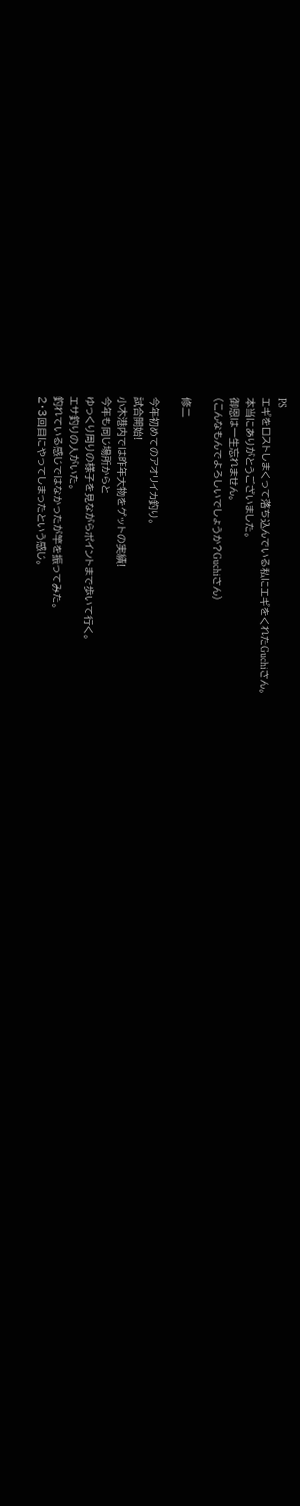PS
エギをロストしまくって落ち込んでいる私にエギをくれたGuchiさん。
本当にありがとうございました。
御恩は一生忘れません。
(こんなもんでよろしいでしょうか?Guchiさん)

修二

今年初めてのアオリイカ釣り。
試合開始!
小木港内では昨年大物をゲットの実績!
今年も同じ場所からと
ゆっくり周りの様子を見ながらポイントまで歩いて行く。
エサ釣りの人がいた。
釣れている感じではなかったが竿を振ってみた。
2・3回目にやってしまったという感じ。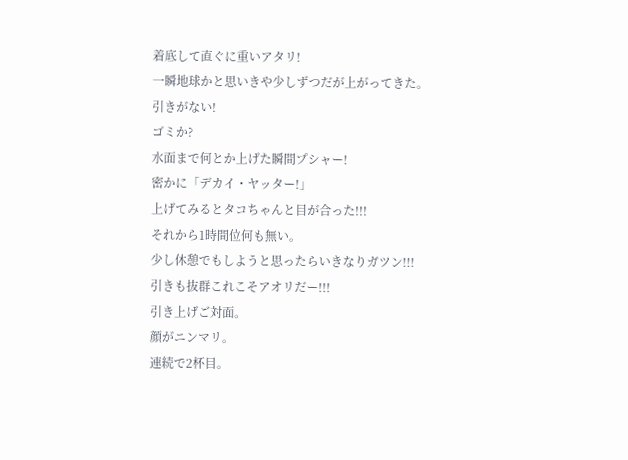着底して直ぐに重いアタリ!
一瞬地球かと思いきや少しずつだが上がってきた。
引きがない!
ゴミか?
水面まで何とか上げた瞬間プシャー!
密かに「デカイ・ヤッター!」
上げてみるとタコちゃんと目が合った!!!
それから1時間位何も無い。
少し休憩でもしようと思ったらいきなりガツン!!!
引きも抜群これこそアオリだー!!!
引き上げご対面。
顔がニンマリ。
連続で2杯目。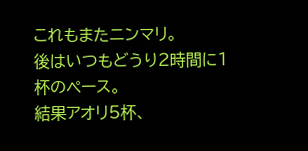これもまたニンマリ。
後はいつもどうり2時間に1杯のペース。
結果アオリ5杯、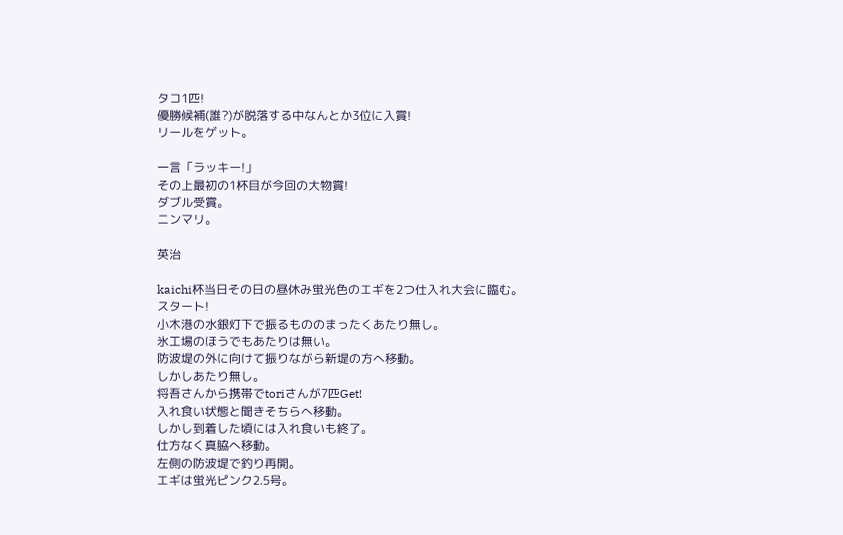タコ1匹!
優勝候補(誰?)が脱落する中なんとか3位に入賞!
リールをゲット。

一言「ラッキー!」
その上最初の1杯目が今回の大物賞!
ダブル受賞。
ニンマリ。

英治

kaichi杯当日その日の昼休み蛍光色のエギを2つ仕入れ大会に臨む。
スタート!
小木港の水銀灯下で振るもののまったくあたり無し。
氷工場のほうでもあたりは無い。
防波堤の外に向けて振りながら新堤の方へ移動。
しかしあたり無し。
将吾さんから携帯でtoriさんが7匹Get!
入れ食い状態と聞きそちらへ移動。
しかし到着した頃には入れ食いも終了。
仕方なく真脇へ移動。
左側の防波堤で釣り再開。
エギは蛍光ピンク2.5号。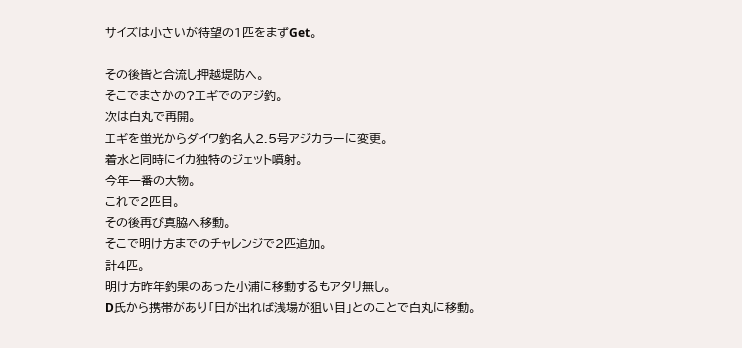サイズは小さいが待望の1匹をまずGet。

その後皆と合流し押越堤防へ。
そこでまさかの?エギでのアジ釣。
次は白丸で再開。
エギを蛍光からダイワ釣名人2.5号アジカラーに変更。
着水と同時にイカ独特のジェット噴射。
今年一番の大物。
これで2匹目。
その後再び真脇へ移動。
そこで明け方までのチャレンジで2匹追加。
計4匹。
明け方昨年釣果のあった小浦に移動するもアタリ無し。
D氏から携帯があり「日が出れば浅場が狙い目」とのことで白丸に移動。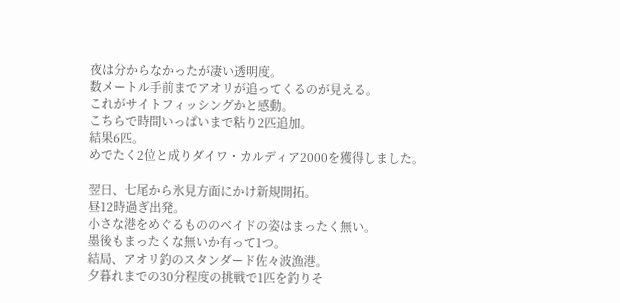夜は分からなかったが凄い透明度。
数メートル手前までアオリが追ってくるのが見える。
これがサイトフィッシングかと感動。
こちらで時間いっぱいまで粘り2匹追加。
結果6匹。
めでたく2位と成りダイワ・カルディア2000を獲得しました。

翌日、七尾から氷見方面にかけ新規開拓。
昼12時過ぎ出発。
小さな港をめぐるもののベイドの姿はまったく無い。
墨後もまったくな無いか有って1つ。
結局、アオリ釣のスタンダード佐々波漁港。
夕暮れまでの30分程度の挑戦で1匹を釣りそ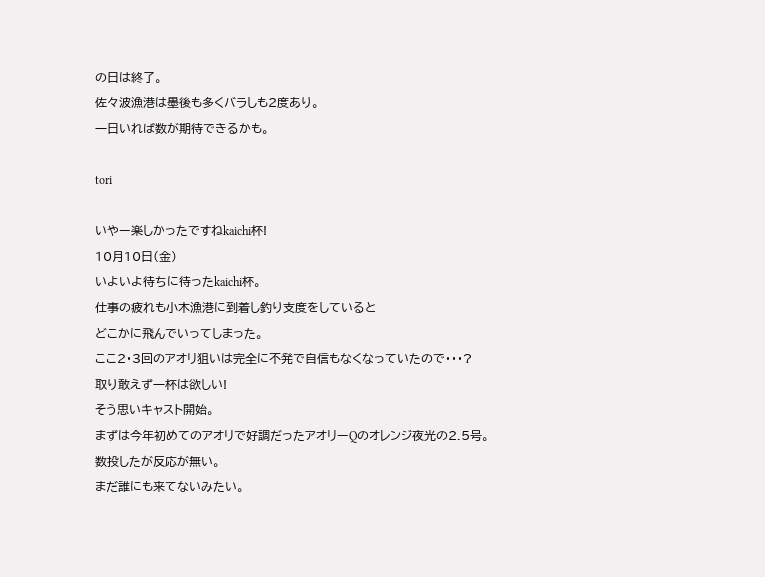の日は終了。
佐々波漁港は墨後も多くバラしも2度あり。
一日いれば数が期待できるかも。

tori

いやー楽しかったですねkaichi杯!
10月10日(金)
いよいよ待ちに待ったkaichi杯。
仕事の疲れも小木漁港に到着し釣り支度をしていると
どこかに飛んでいってしまった。
ここ2・3回のアオリ狙いは完全に不発で自信もなくなっていたので・・・?
取り敢えず一杯は欲しい!
そう思いキャスト開始。
まずは今年初めてのアオリで好調だったアオリーQのオレンジ夜光の2.5号。
数投したが反応が無い。
まだ誰にも来てないみたい。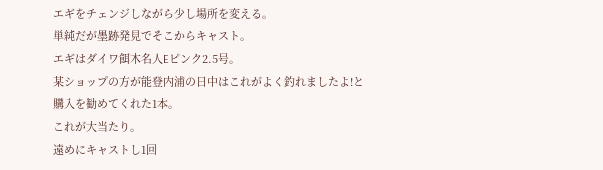エギをチェンジしながら少し場所を変える。
単純だが墨跡発見でそこからキャスト。
エギはダイワ餌木名人Eピンク2.5号。
某ショップの方が能登内浦の日中はこれがよく釣れましたよ!と購入を勧めてくれた1本。
これが大当たり。
遠めにキャストし1回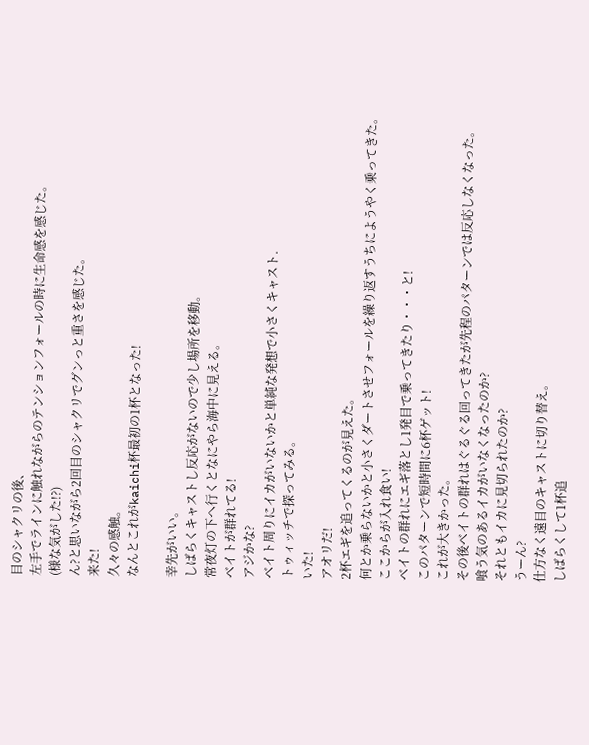目のシャクリの後、
左手でラインに触れながらのテンションフォールの時に生命感を感じた。
(様な気がした!?)
ん?と思いながら2回目のシャクリでグンっと重さを感じた。
来た!
久々の感触。
なんとこれがkaichi杯最初の1杯となった!

幸先がいい。
しばらくキャストし反応がないので少し場所を移動。
常夜灯の下へ行くとなにやら海中に見える。
ベイトが群れてる!
アジかな?
ベイト周りにイカがいないかと単純な発想で小さくキャスト.
トゥィッチで探ってみる。
いた!
アオリだ!
2杯エギを追ってくるのが見えた。
何とか乗らないかと小さくダートさせフォールを繰り返すうちにようやく乗ってきた。
ここからが入れ食い!
ベイトの群れにエギ落とし1発目で乗ってきたり・・・と!
このパターンで短時間に6杯ゲット!
これが大きかった。
その後ベイトの群れはぐるぐる回ってきたが先程のパターンでは反応しなくなった。
喰う気のあるイカがいなくなったのか?
それともイカに見切られたのか?
うーん?
仕方なく遠目のキャストに切り替え。
しばらくして1杯追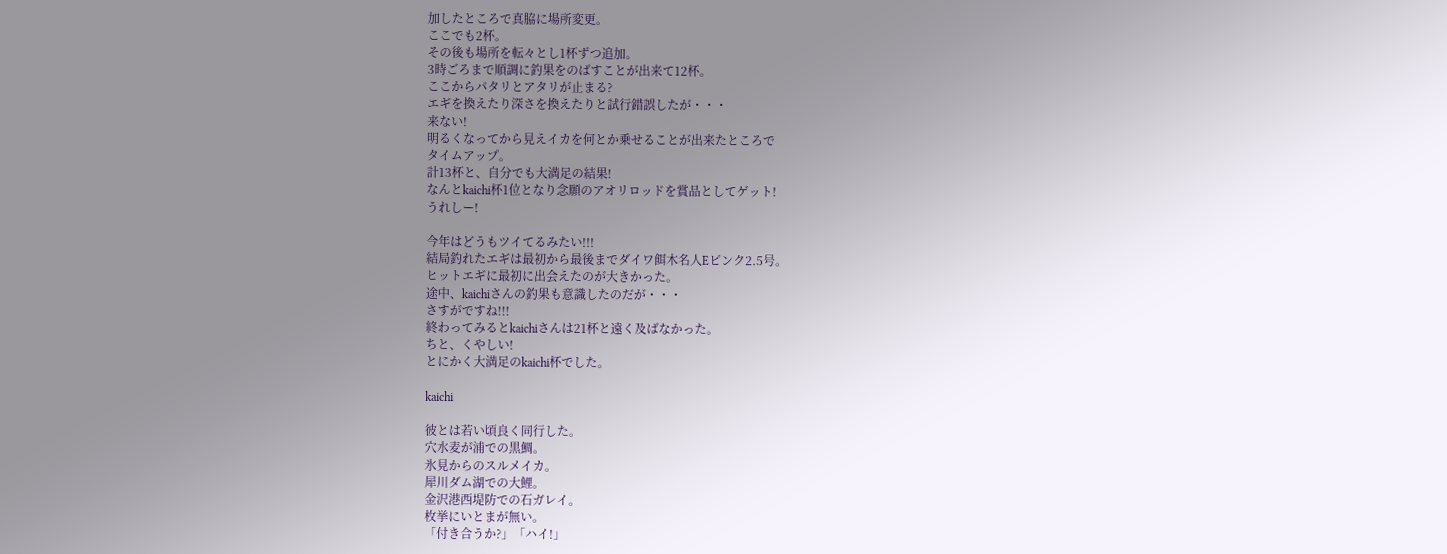加したところで真脇に場所変更。
ここでも2杯。
その後も場所を転々とし1杯ずつ追加。
3時ごろまで順調に釣果をのばすことが出来て12杯。
ここからパタリとアタリが止まる?
エギを換えたり深さを換えたりと試行錯誤したが・・・
来ない!
明るくなってから見えイカを何とか乗せることが出来たところで
タイムアップ。
計13杯と、自分でも大満足の結果!
なんとkaichi杯1位となり念願のアオリロッドを賞品としてゲット!
うれしー!

今年はどうもツイてるみたい!!!
結局釣れたエギは最初から最後までダイワ餌木名人Eピンク2.5号。
ヒットエギに最初に出会えたのが大きかった。
途中、kaichiさんの釣果も意識したのだが・・・
さすがですね!!!
終わってみるとkaichiさんは21杯と遠く及ばなかった。
ちと、くやしい!
とにかく大満足のkaichi杯でした。

kaichi

彼とは若い頃良く同行した。
穴水麦が浦での黒鯛。
氷見からのスルメイカ。
犀川ダム湖での大鯉。
金沢港西堤防での石ガレイ。
枚挙にいとまが無い。
「付き合うか?」「ハイ!」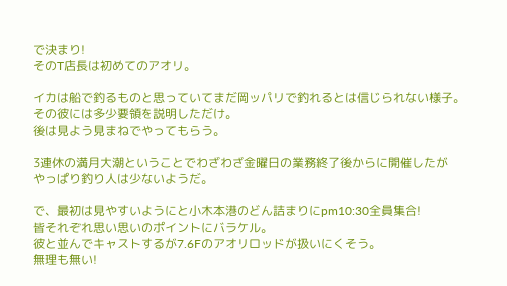で決まり!
そのT店長は初めてのアオリ。

イカは船で釣るものと思っていてまだ岡ッパリで釣れるとは信じられない様子。
その彼には多少要領を説明しただけ。
後は見よう見まねでやってもらう。

3連休の満月大潮ということでわざわざ金曜日の業務終了後からに開催したが
やっぱり釣り人は少ないようだ。

で、最初は見やすいようにと小木本港のどん詰まりにpm10:30全員集合!
皆それぞれ思い思いのポイントにバラケル。
彼と並んでキャストするが7.6Fのアオリロッドが扱いにくそう。
無理も無い!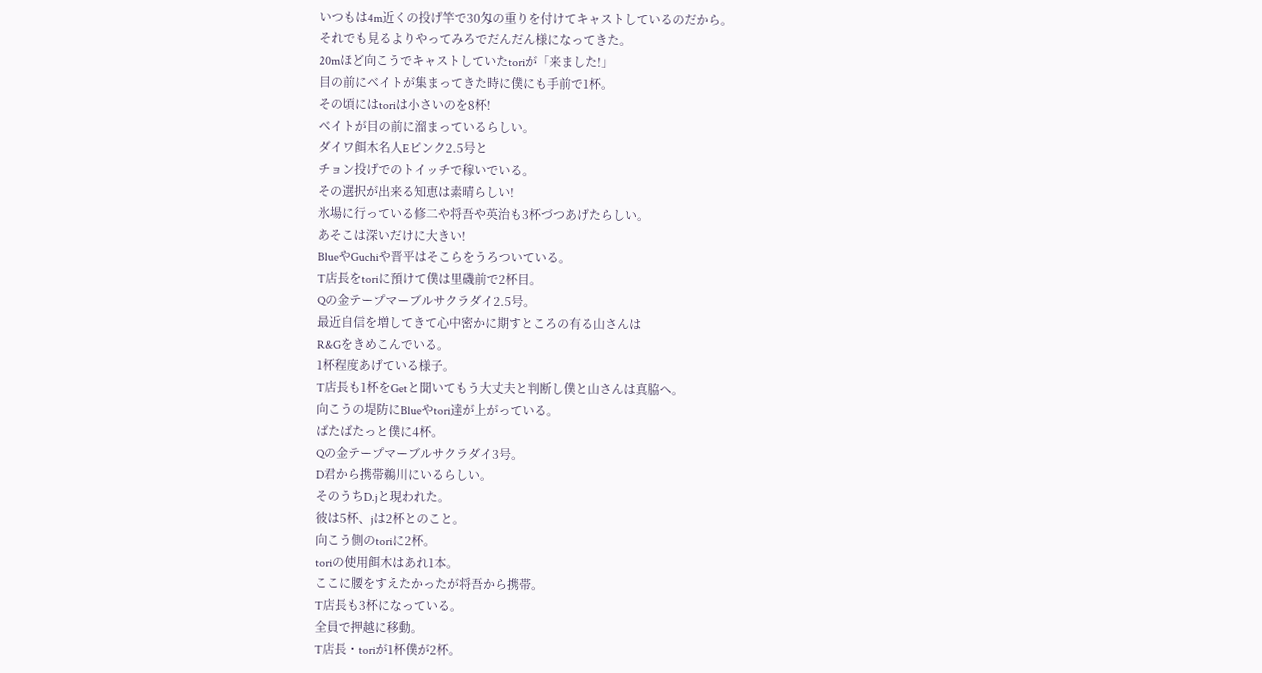いつもは4m近くの投げ竿で30匁の重りを付けてキャストしているのだから。
それでも見るよりやってみろでだんだん様になってきた。
20mほど向こうでキャストしていたtoriが「来ました!」
目の前にベイトが集まってきた時に僕にも手前で1杯。
その頃にはtoriは小さいのを8杯!
ベイトが目の前に溜まっているらしい。
ダイワ餌木名人Eピンク2.5号と
チョン投げでのトイッチで稼いでいる。
その選択が出来る知恵は素晴らしい!
氷場に行っている修二や将吾や英治も3杯づつあげたらしい。
あそこは深いだけに大きい!
BlueやGuchiや晋平はそこらをうろついている。
T店長をtoriに預けて僕は里磯前で2杯目。
Qの金テープマーブルサクラダイ2.5号。
最近自信を増してきて心中密かに期すところの有る山さんは
R&Gをきめこんでいる。
1杯程度あげている様子。
T店長も1杯をGetと聞いてもう大丈夫と判断し僕と山さんは真脇へ。
向こうの堤防にBlueやtori達が上がっている。
ばたばたっと僕に4杯。
Qの金テープマーブルサクラダイ3号。
D君から携帯鵜川にいるらしい。
そのうちD.jと現われた。
彼は5杯、jは2杯とのこと。
向こう側のtoriに2杯。
toriの使用餌木はあれ1本。
ここに腰をすえたかったが将吾から携帯。
T店長も3杯になっている。
全員で押越に移動。
T店長・toriが1杯僕が2杯。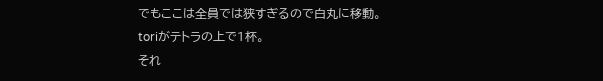でもここは全員では狭すぎるので白丸に移動。
toriがテトラの上で1杯。
それ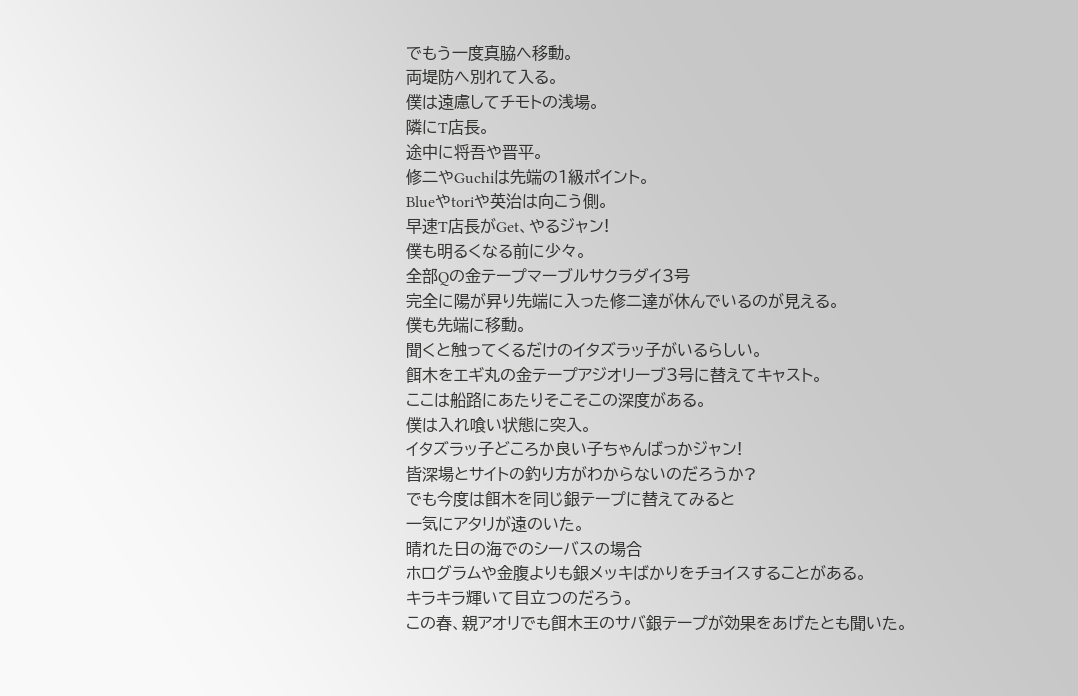でもう一度真脇へ移動。
両堤防へ別れて入る。
僕は遠慮してチモトの浅場。
隣にT店長。
途中に将吾や晋平。
修二やGuchiは先端の1級ポイント。
Blueやtoriや英治は向こう側。
早速T店長がGet、やるジャン!
僕も明るくなる前に少々。
全部Qの金テープマーブルサクラダイ3号
完全に陽が昇り先端に入った修二達が休んでいるのが見える。
僕も先端に移動。
聞くと触ってくるだけのイタズラッ子がいるらしい。
餌木をエギ丸の金テープアジオリーブ3号に替えてキャスト。
ここは船路にあたりそこそこの深度がある。
僕は入れ喰い状態に突入。
イタズラッ子どころか良い子ちゃんばっかジャン!
皆深場とサイトの釣り方がわからないのだろうか?
でも今度は餌木を同じ銀テープに替えてみると
一気にアタリが遠のいた。
晴れた日の海でのシーバスの場合
ホログラムや金腹よりも銀メッキばかりをチョイスすることがある。
キラキラ輝いて目立つのだろう。
この春、親アオリでも餌木王のサバ銀テープが効果をあげたとも聞いた。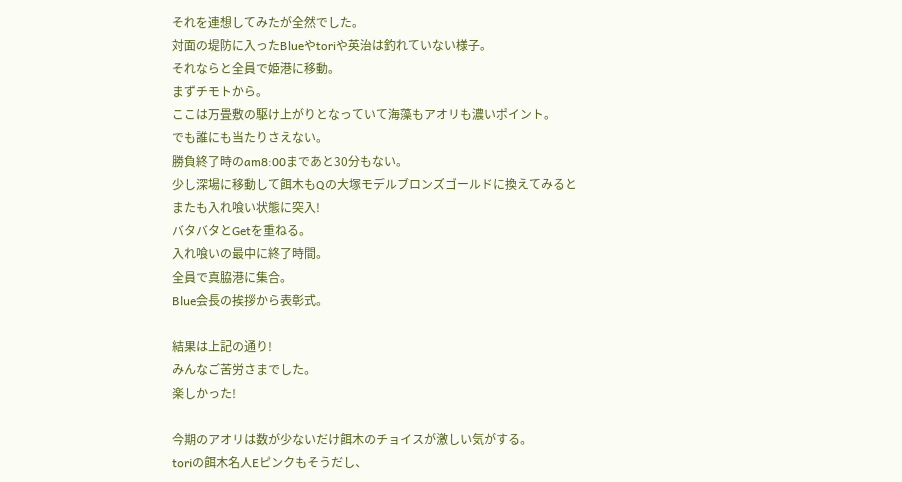それを連想してみたが全然でした。
対面の堤防に入ったBlueやtoriや英治は釣れていない様子。
それならと全員で姫港に移動。
まずチモトから。
ここは万畳敷の駆け上がりとなっていて海藻もアオリも濃いポイント。
でも誰にも当たりさえない。
勝負終了時のam8:00まであと30分もない。
少し深場に移動して餌木もQの大塚モデルブロンズゴールドに換えてみると
またも入れ喰い状態に突入!
バタバタとGetを重ねる。
入れ喰いの最中に終了時間。
全員で真脇港に集合。
Blue会長の挨拶から表彰式。

結果は上記の通り!
みんなご苦労さまでした。
楽しかった!

今期のアオリは数が少ないだけ餌木のチョイスが激しい気がする。
toriの餌木名人Eピンクもそうだし、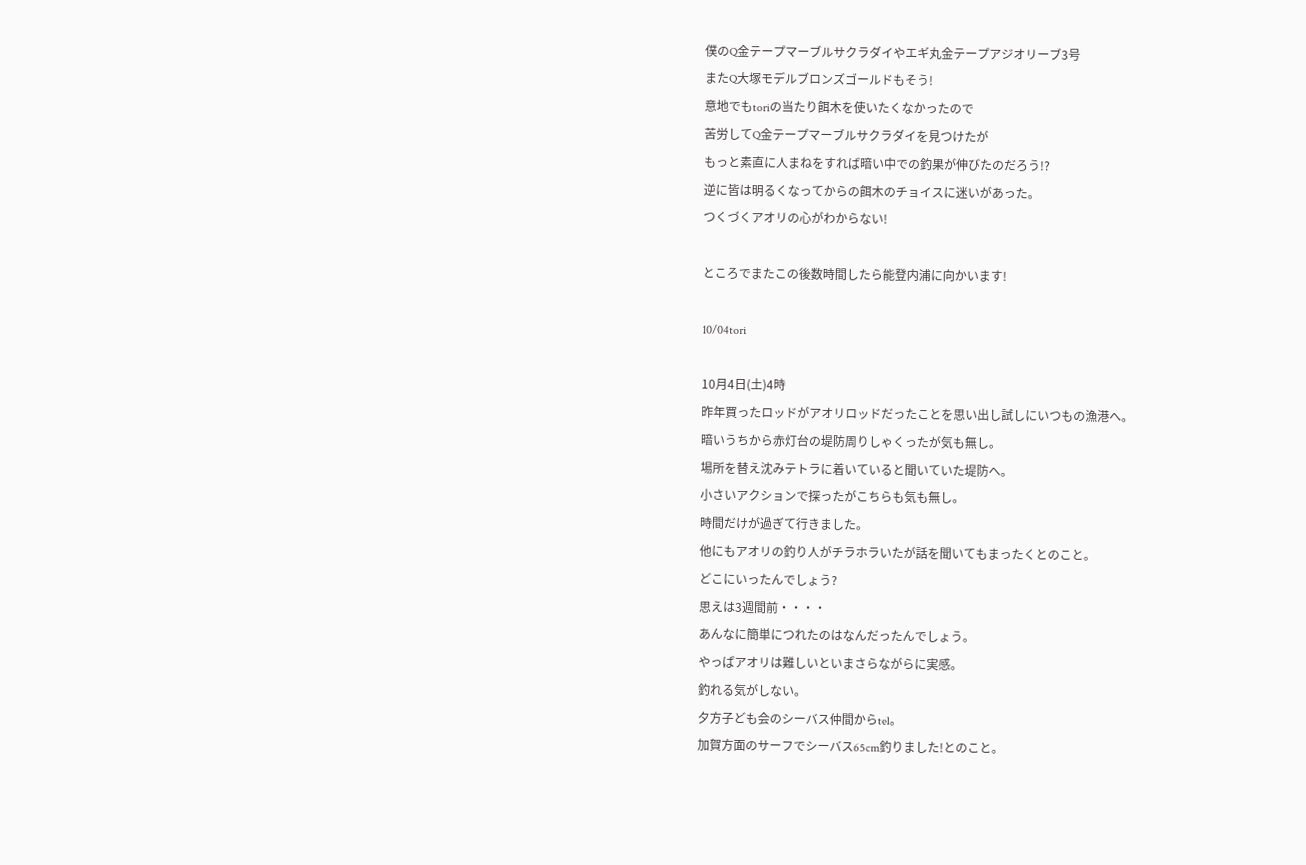僕のQ金テープマーブルサクラダイやエギ丸金テープアジオリーブ3号
またQ大塚モデルブロンズゴールドもそう!
意地でもtoriの当たり餌木を使いたくなかったので
苦労してQ金テープマーブルサクラダイを見つけたが
もっと素直に人まねをすれば暗い中での釣果が伸びたのだろう!?
逆に皆は明るくなってからの餌木のチョイスに迷いがあった。
つくづくアオリの心がわからない!

ところでまたこの後数時間したら能登内浦に向かいます!

10/04tori

10月4日(土)4時
昨年買ったロッドがアオリロッドだったことを思い出し試しにいつもの漁港へ。
暗いうちから赤灯台の堤防周りしゃくったが気も無し。
場所を替え沈みテトラに着いていると聞いていた堤防へ。
小さいアクションで探ったがこちらも気も無し。
時間だけが過ぎて行きました。
他にもアオリの釣り人がチラホラいたが話を聞いてもまったくとのこと。
どこにいったんでしょう?
思えは3週間前・・・・
あんなに簡単につれたのはなんだったんでしょう。
やっぱアオリは難しいといまさらながらに実感。
釣れる気がしない。
夕方子ども会のシーバス仲間からtel。
加賀方面のサーフでシーバス65cm釣りました!とのこと。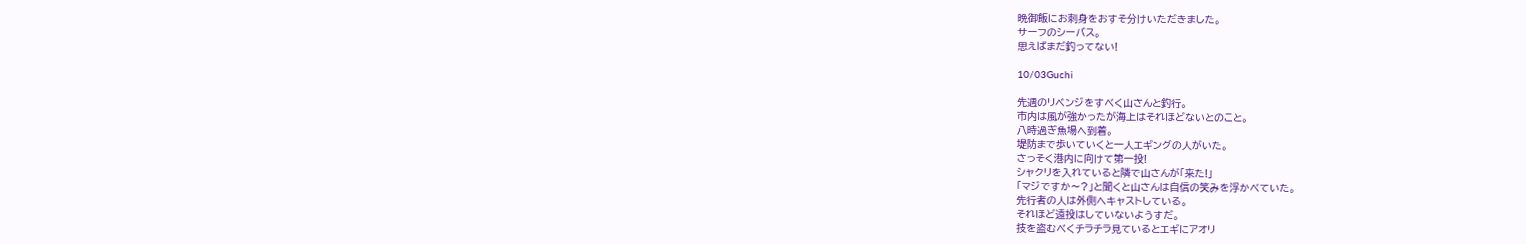晩御飯にお刺身をおすそ分けいただきました。
サーフのシーバス。
思えばまだ釣ってない!

10/03Guchi

先週のリベンジをすべく山さんと釣行。
市内は風が強かったが海上はそれほどないとのこと。
八時過ぎ魚場へ到着。
堤防まで歩いていくと一人エギングの人がいた。
さっそく港内に向けて第一投!
シャクリを入れていると隣で山さんが「来た!」
「マジですか〜?」と聞くと山さんは自信の笑みを浮かべていた。
先行者の人は外側へキャストしている。
それほど遠投はしていないようすだ。
技を盗むべくチラチラ見ているとエギにアオリ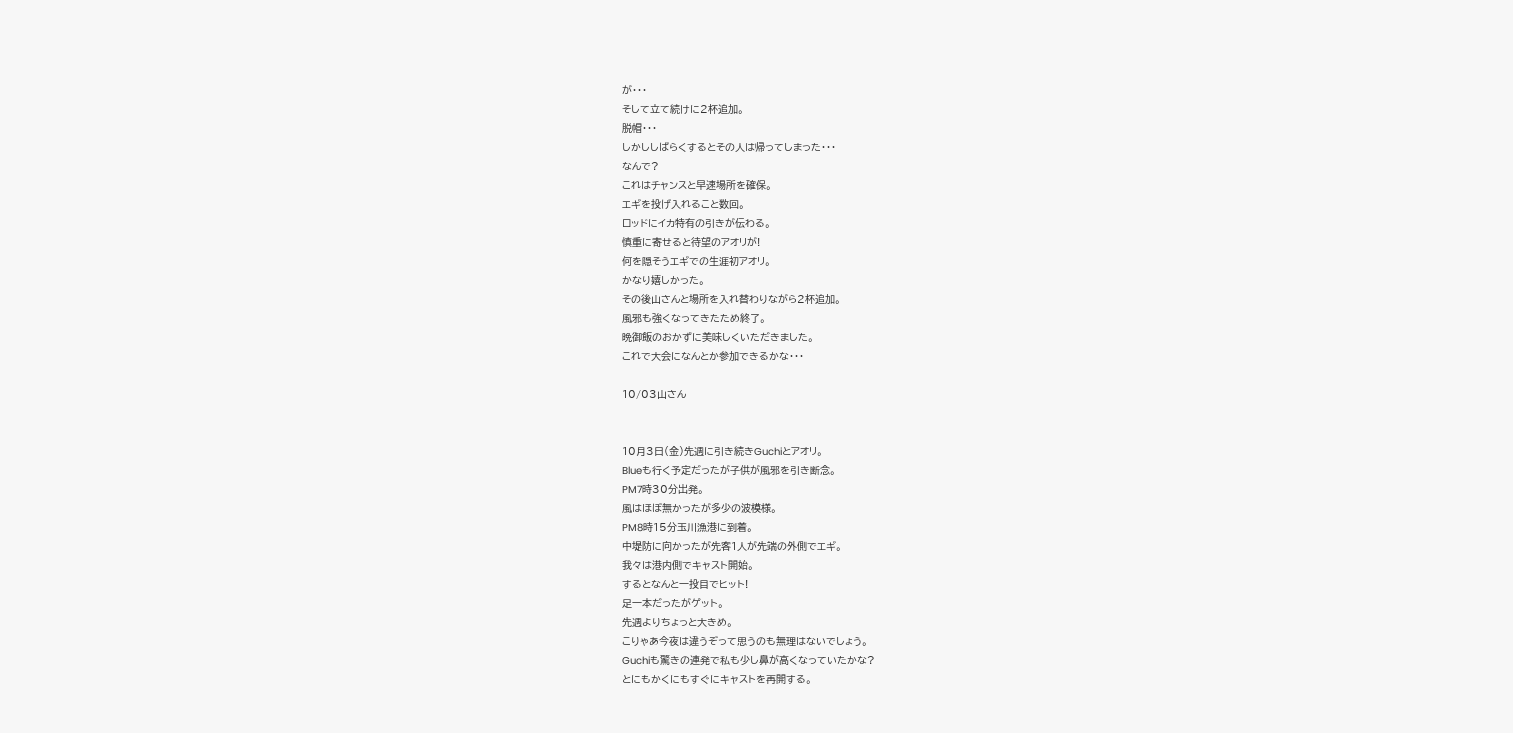が・・・
そして立て続けに2杯追加。
脱帽・・・
しかししばらくするとその人は帰ってしまった・・・
なんで?
これはチャンスと早速場所を確保。
エギを投げ入れること数回。
ロッドにイカ特有の引きが伝わる。
慎重に寄せると待望のアオリが!
何を隠そうエギでの生涯初アオリ。
かなり嬉しかった。
その後山さんと場所を入れ替わりながら2杯追加。
風邪も強くなってきたため終了。
晩御飯のおかずに美味しくいただきました。
これで大会になんとか参加できるかな・・・

10/03山さん


10月3日(金)先週に引き続きGuchiとアオリ。
Blueも行く予定だったが子供が風邪を引き断念。
PM7時30分出発。
風はほぼ無かったが多少の波模様。
PM8時15分玉川漁港に到着。
中堤防に向かったが先客1人が先端の外側でエギ。
我々は港内側でキャスト開始。
するとなんと一投目でヒット!
足一本だったがゲット。
先週よりちょっと大きめ。
こりゃあ今夜は違うぞって思うのも無理はないでしょう。
Guchiも驚きの連発で私も少し鼻が高くなっていたかな?
とにもかくにもすぐにキャストを再開する。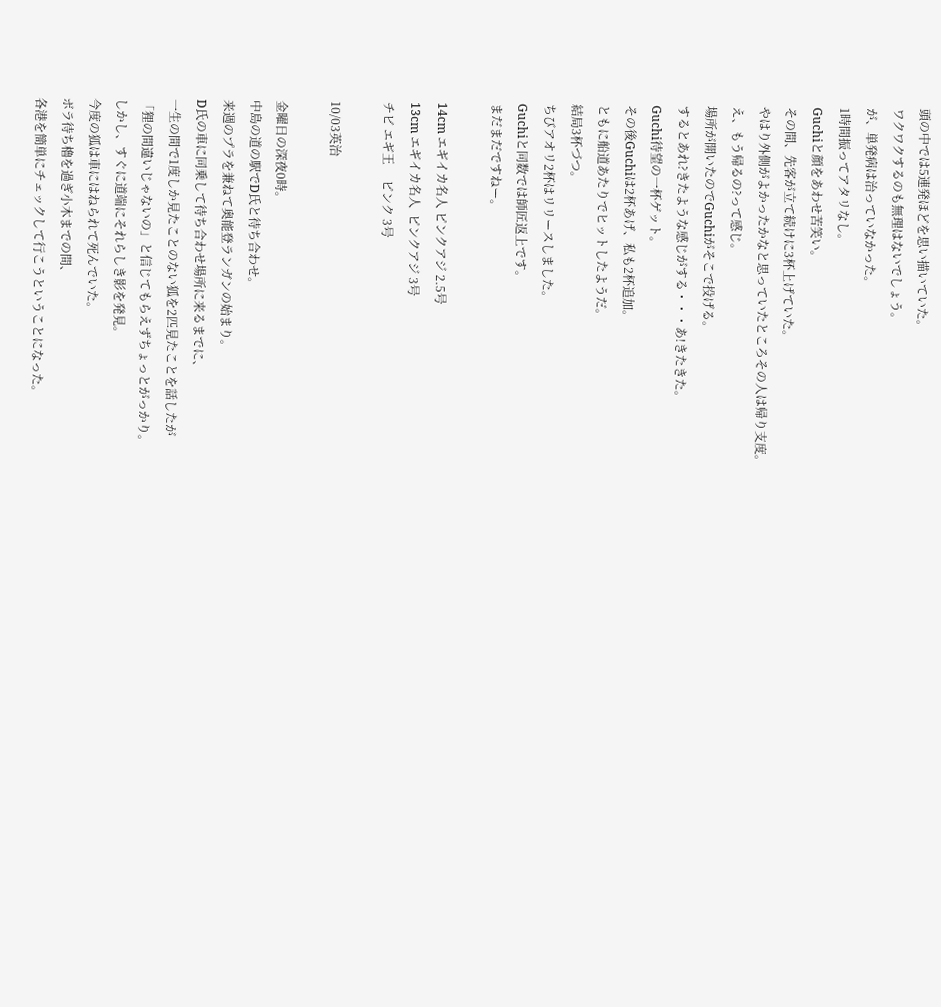頭の中では5連発ほどを思い描いていた。
ワクワクするのも無理はないでしょう。
が、単発病は治っていなかった。
1時間振ってアタリなし。
Guchiと顔をあわせ苦笑い。
その間、先客が立て続けに3杯上げていた。
やはり外側がよかったかなと思っていたところその人は帰り支度。
え、もう帰るの?って感じ。
場所が開いたのでGuchiがそこで投げる。
するとあれ?きたような感じがする・・・あ!きたきた。
Guchi待望の一杯ゲット。
その後Guchiは2杯あげ、私も2杯追加。
ともに船道あたりでヒットしたようだ。
結局3杯づつ。
ちびアオリ2杯はリリースしました。
Guchiと同数では師匠返上です。
まだまだですねー。

14cm エギイカ名人 ピンクアジ 2.5号
13cm エギイカ名人  ピンクアジ 3号
チビ エギ王     ピンク 3号

10/03英治

金曜日の深夜0時。
中島の道の駅でD氏と待ち合わせ。
来週のプラを兼ねて奥能登ランガンの始まり。
D氏の車に同乗して待ち合わせ場所に来るまでに、
一生の間で1度しか見たことのない狐を2匹見たことを話したが
「狸の間違いじゃないの」と信じてもらえずちょっとがっかり。
しかし、すぐに道端にそれらしき影を発見。
今度の狐は車にはねられて死んでいた。
ボラ待ち櫓を過ぎ小木までの間、
各港を簡単にチェックして行こうということになった。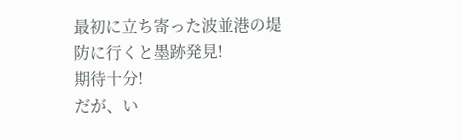最初に立ち寄った波並港の堤防に行くと墨跡発見!
期待十分!
だが、い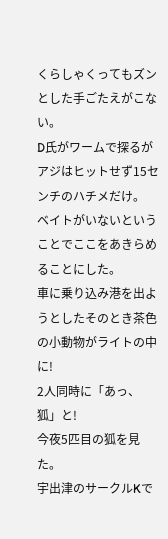くらしゃくってもズンとした手ごたえがこない。
D氏がワームで探るがアジはヒットせず15センチのハチメだけ。
ベイトがいないということでここをあきらめることにした。
車に乗り込み港を出ようとしたそのとき茶色の小動物がライトの中に!
2人同時に「あっ、狐」と!
今夜5匹目の狐を見た。
宇出津のサークルKで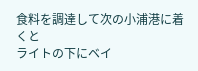食料を調達して次の小浦港に着くと
ライトの下にベイ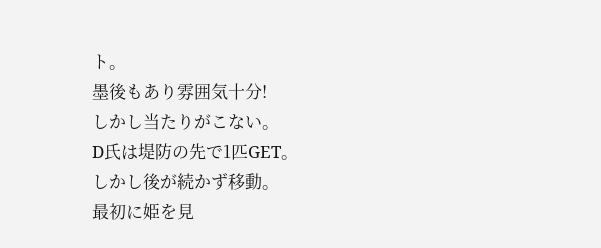ト。
墨後もあり雰囲気十分!
しかし当たりがこない。
D氏は堤防の先で1匹GET。
しかし後が続かず移動。
最初に姫を見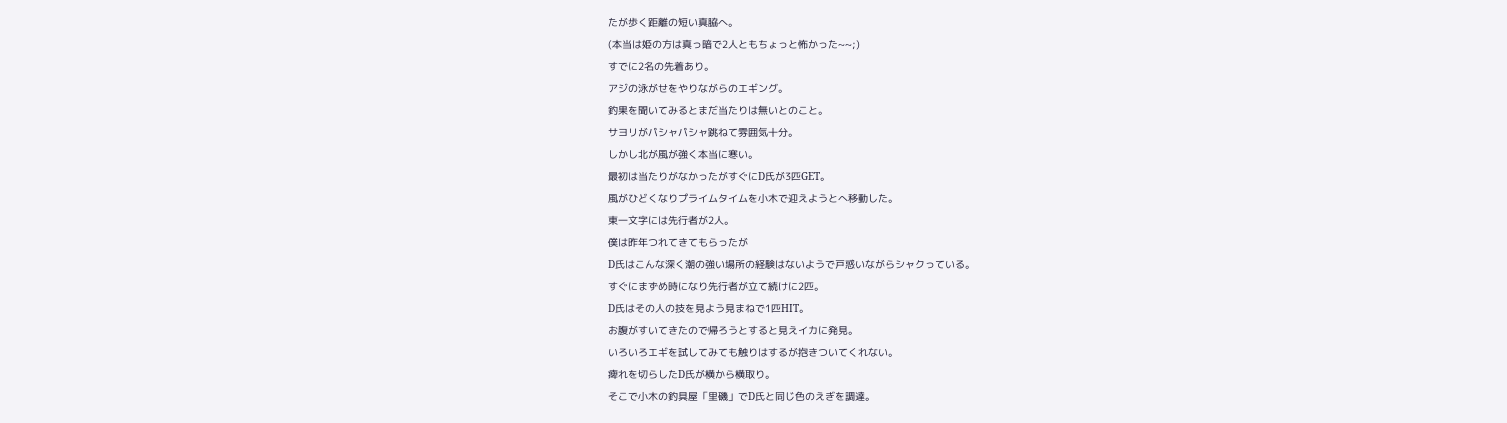たが歩く距離の短い真脇へ。
(本当は姫の方は真っ暗で2人ともちょっと怖かった~~;)
すでに2名の先着あり。
アジの泳がせをやりながらのエギング。
釣果を聞いてみるとまだ当たりは無いとのこと。
サヨリがパシャパシャ跳ねて雰囲気十分。
しかし北が風が強く本当に寒い。
最初は当たりがなかったがすぐにD氏が3匹GET。
風がひどくなりプライムタイムを小木で迎えようとへ移動した。
東一文字には先行者が2人。
僕は昨年つれてきてもらったが
D氏はこんな深く潮の強い場所の経験はないようで戸惑いながらシャクっている。
すぐにまずめ時になり先行者が立て続けに2匹。
D氏はその人の技を見よう見まねで1匹HIT。
お腹がすいてきたので帰ろうとすると見えイカに発見。
いろいろエギを試してみても触りはするが抱きついてくれない。
痺れを切らしたD氏が横から横取り。
そこで小木の釣具屋「里磯」でD氏と同じ色のえぎを調達。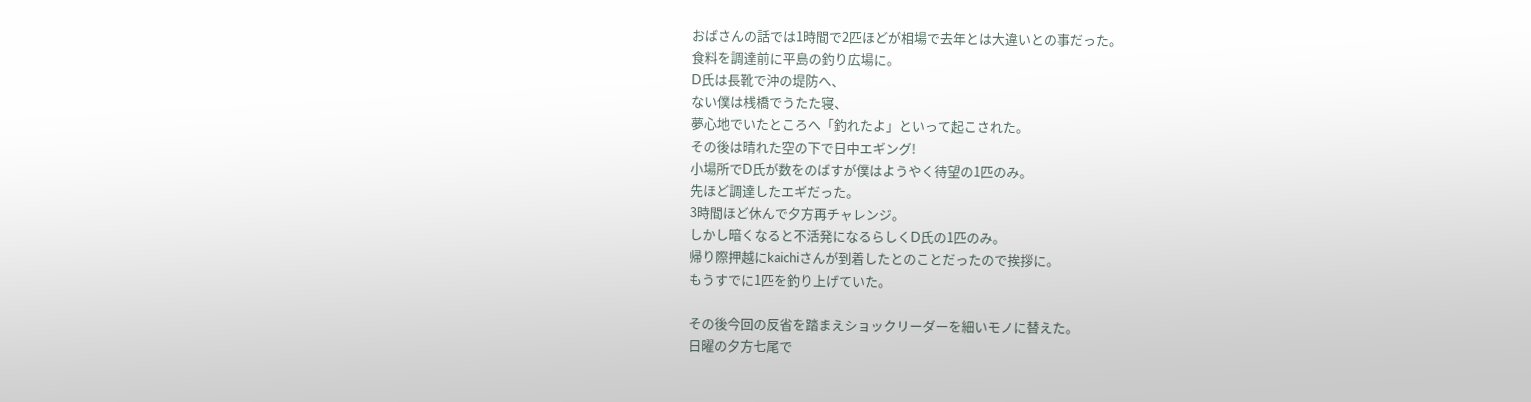おばさんの話では1時間で2匹ほどが相場で去年とは大違いとの事だった。
食料を調達前に平島の釣り広場に。
D氏は長靴で沖の堤防へ、
ない僕は桟橋でうたた寝、
夢心地でいたところへ「釣れたよ」といって起こされた。
その後は晴れた空の下で日中エギング!
小場所でD氏が数をのばすが僕はようやく待望の1匹のみ。
先ほど調達したエギだった。
3時間ほど休んで夕方再チャレンジ。
しかし暗くなると不活発になるらしくD氏の1匹のみ。
帰り際押越にkaichiさんが到着したとのことだったので挨拶に。
もうすでに1匹を釣り上げていた。

その後今回の反省を踏まえショックリーダーを細いモノに替えた。
日曜の夕方七尾で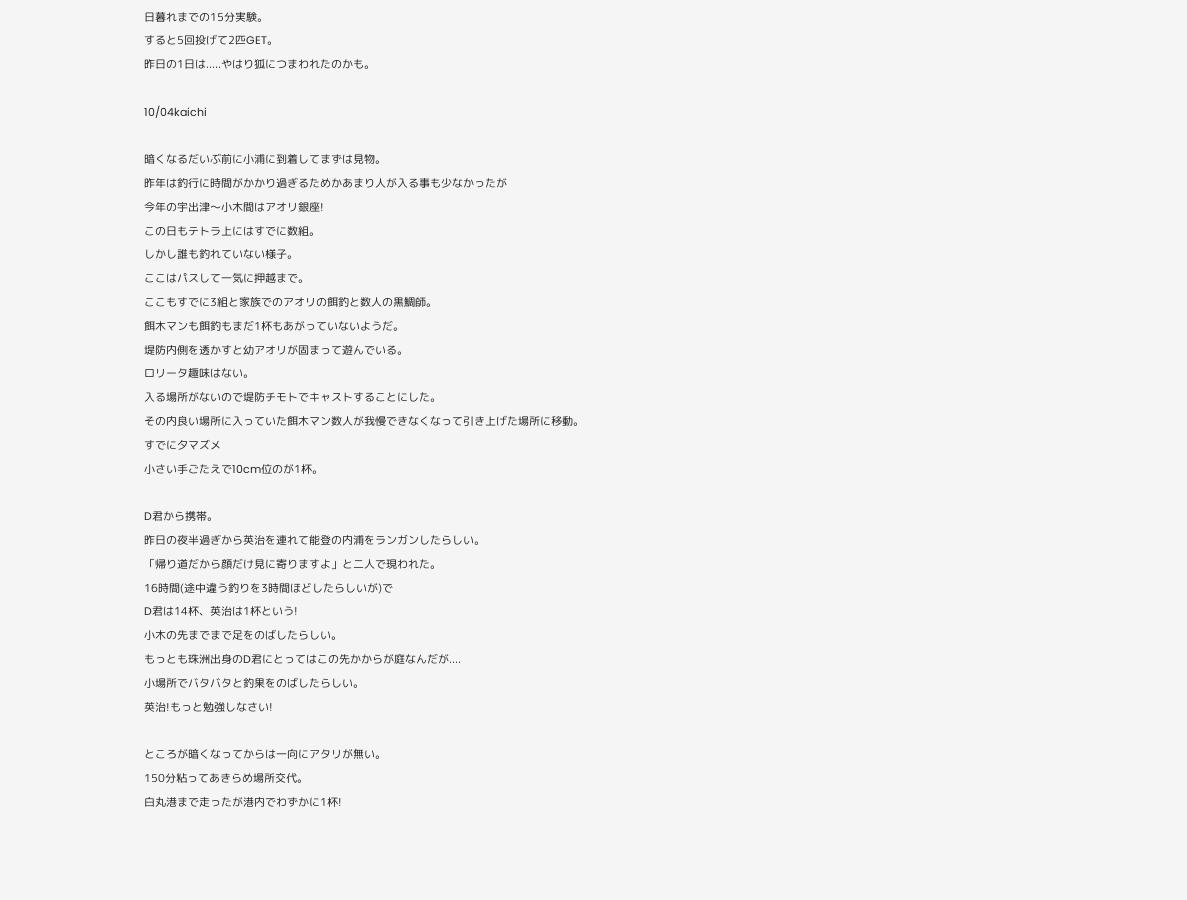日暮れまでの15分実験。
すると5回投げて2匹GET。
昨日の1日は.....やはり狐につまわれたのかも。

10/04kaichi

暗くなるだいぶ前に小浦に到着してまずは見物。
昨年は釣行に時間がかかり過ぎるためかあまり人が入る事も少なかったが
今年の宇出津〜小木間はアオリ銀座!
この日もテトラ上にはすでに数組。
しかし誰も釣れていない様子。
ここはパスして一気に押越まで。
ここもすでに3組と家族でのアオリの餌釣と数人の黒鯛師。
餌木マンも餌釣もまだ1杯もあがっていないようだ。
堤防内側を透かすと幼アオリが固まって遊んでいる。
ロリータ趣味はない。
入る場所がないので堤防チモトでキャストすることにした。
その内良い場所に入っていた餌木マン数人が我慢できなくなって引き上げた場所に移動。
すでに夕マズメ
小さい手ごたえで10cm位のが1杯。

D君から携帯。
昨日の夜半過ぎから英治を連れて能登の内浦をランガンしたらしい。
「帰り道だから顔だけ見に寄りますよ」と二人で現われた。
16時間(途中違う釣りを3時間ほどしたらしいが)で
D君は14杯、英治は1杯という!
小木の先までまで足をのばしたらしい。
もっとも珠洲出身のD君にとってはこの先かからが庭なんだが....
小場所でバタバタと釣果をのばしたらしい。
英治!もっと勉強しなさい!

ところが暗くなってからは一向にアタリが無い。
150分粘ってあきらめ場所交代。
白丸港まで走ったが港内でわずかに1杯!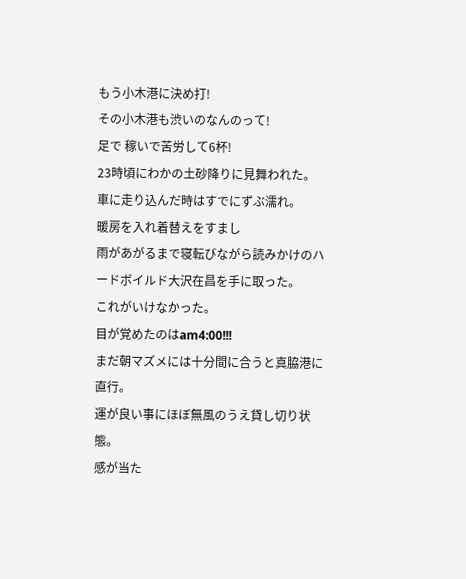もう小木港に決め打!
その小木港も渋いのなんのって!
足で 稼いで苦労して6杯!
23時頃にわかの土砂降りに見舞われた。
車に走り込んだ時はすでにずぶ濡れ。
暖房を入れ着替えをすまし
雨があがるまで寝転びながら読みかけのハードボイルド大沢在昌を手に取った。
これがいけなかった。
目が覚めたのはam4:00!!!
まだ朝マズメには十分間に合うと真脇港に直行。
運が良い事にほぼ無風のうえ貸し切り状態。
感が当た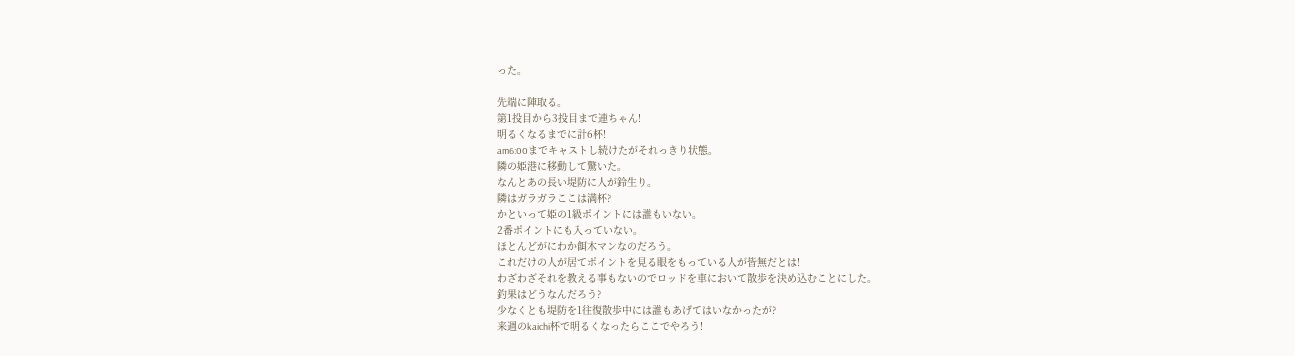った。

先端に陣取る。
第1投目から3投目まで連ちゃん!
明るくなるまでに計6杯!
am6:00までキャストし続けたがそれっきり状態。
隣の姫港に移動して驚いた。
なんとあの長い堤防に人が鈴生り。
隣はガラガラここは満杯?
かといって姫の1級ポイントには誰もいない。
2番ポイントにも入っていない。
ほとんどがにわか餌木マンなのだろう。
これだけの人が居てポイントを見る眼をもっている人が皆無だとは!
わざわざそれを教える事もないのでロッドを車において散歩を決め込むことにした。
釣果はどうなんだろう?
少なくとも堤防を1往復散歩中には誰もあげてはいなかったが?
来週のkaichi杯で明るくなったらここでやろう!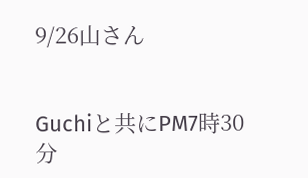9/26山さん


Guchiと共にPM7時30分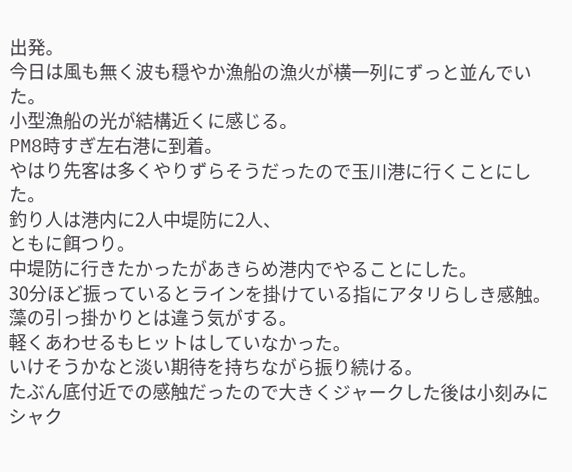出発。
今日は風も無く波も穏やか漁船の漁火が横一列にずっと並んでいた。
小型漁船の光が結構近くに感じる。
PM8時すぎ左右港に到着。
やはり先客は多くやりずらそうだったので玉川港に行くことにした。
釣り人は港内に2人中堤防に2人、
ともに餌つり。
中堤防に行きたかったがあきらめ港内でやることにした。
30分ほど振っているとラインを掛けている指にアタリらしき感触。
藻の引っ掛かりとは違う気がする。
軽くあわせるもヒットはしていなかった。
いけそうかなと淡い期待を持ちながら振り続ける。
たぶん底付近での感触だったので大きくジャークした後は小刻みにシャク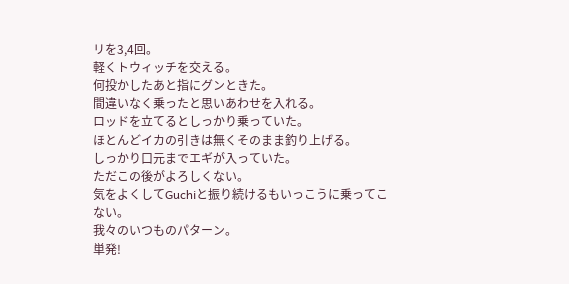リを3,4回。
軽くトウィッチを交える。
何投かしたあと指にグンときた。
間違いなく乗ったと思いあわせを入れる。
ロッドを立てるとしっかり乗っていた。
ほとんどイカの引きは無くそのまま釣り上げる。
しっかり口元までエギが入っていた。
ただこの後がよろしくない。
気をよくしてGuchiと振り続けるもいっこうに乗ってこない。
我々のいつものパターン。
単発!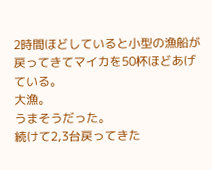2時間ほどしていると小型の漁船が戻ってきてマイカを50杯ほどあげている。
大漁。
うまそうだった。
続けて2,3台戻ってきた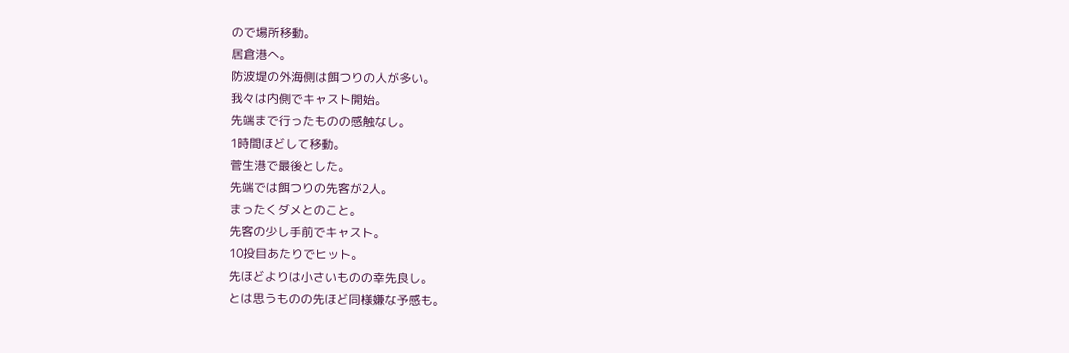ので場所移動。
居倉港へ。
防波堤の外海側は餌つりの人が多い。
我々は内側でキャスト開始。
先端まで行ったものの感触なし。
1時間ほどして移動。
菅生港で最後とした。
先端では餌つりの先客が2人。
まったくダメとのこと。
先客の少し手前でキャスト。
10投目あたりでヒット。
先ほどよりは小さいものの幸先良し。
とは思うものの先ほど同様嫌な予感も。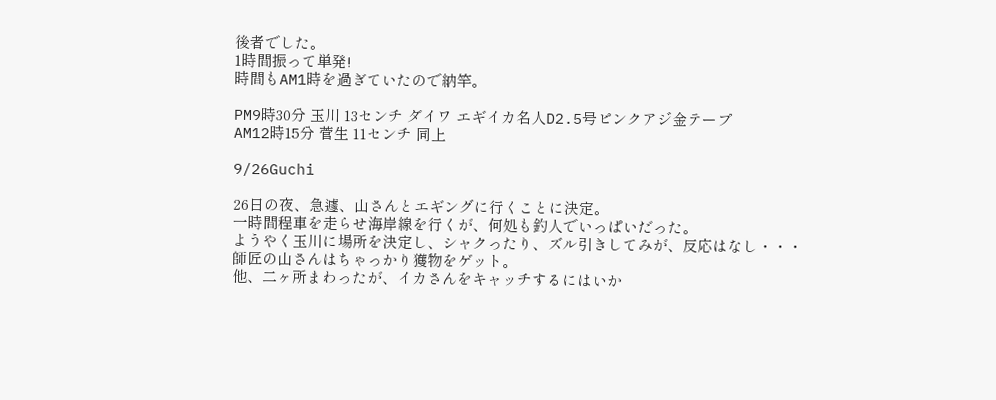後者でした。
1時間振って単発!
時間もAM1時を過ぎていたので納竿。

PM9時30分 玉川 13センチ ダイワ エギイカ名人D2.5号ピンクアジ金テープ
AM12時15分 菅生 11センチ 同上

9/26Guchi

26日の夜、急遽、山さんとエギングに行くことに決定。
一時間程車を走らせ海岸線を行くが、何処も釣人でいっぱいだった。
ようやく玉川に場所を決定し、シャクったり、ズル引きしてみが、反応はなし・・・
師匠の山さんはちゃっかり獲物をゲット。
他、二ヶ所まわったが、イカさんをキャッチするにはいか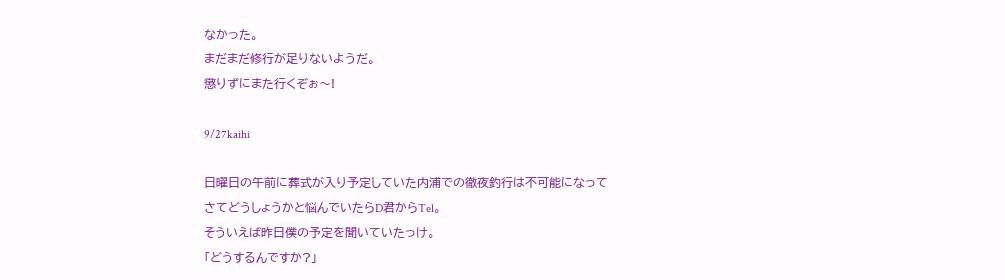なかった。
まだまだ修行が足りないようだ。
懲りずにまた行くぞぉ〜!

9/27kaihi

日曜日の午前に葬式が入り予定していた内浦での徹夜釣行は不可能になって
さてどうしょうかと悩んでいたらD君からTel。
そういえば昨日僕の予定を聞いていたっけ。
「どうするんですか?」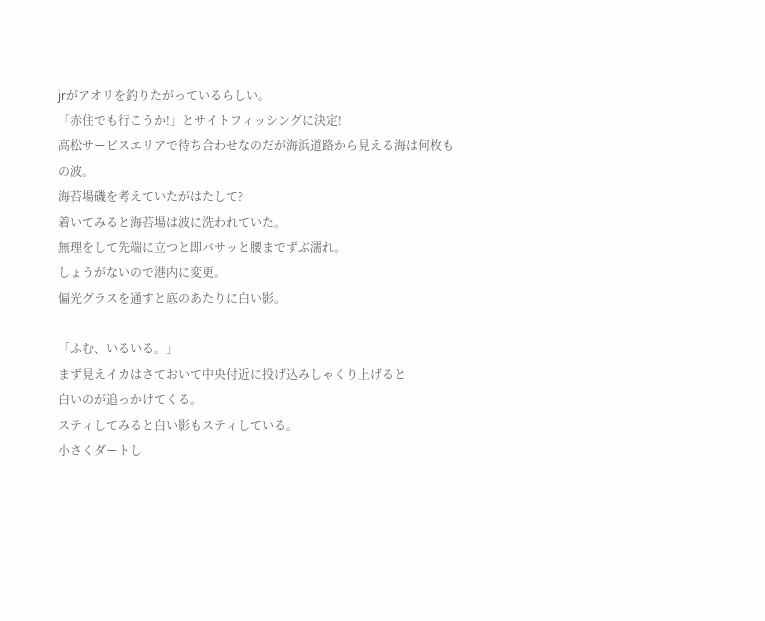jrがアオリを釣りたがっているらしい。
「赤住でも行こうか!」とサイトフィッシングに決定!
高松サービスエリアで待ち合わせなのだが海浜道路から見える海は何枚もの波。
海苔場磯を考えていたがはたして?
着いてみると海苔場は波に洗われていた。
無理をして先端に立つと即バサッと腰までずぶ濡れ。
しょうがないので港内に変更。
偏光グラスを通すと底のあたりに白い影。

「ふむ、いるいる。」
まず見えイカはさておいて中央付近に投げ込みしゃくり上げると
白いのが追っかけてくる。
スティしてみると白い影もスティしている。
小さくダートし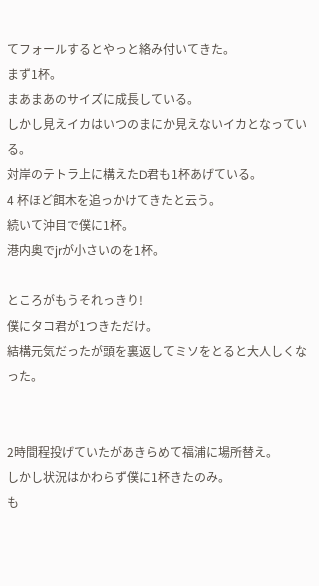てフォールするとやっと絡み付いてきた。
まず1杯。
まあまあのサイズに成長している。
しかし見えイカはいつのまにか見えないイカとなっている。
対岸のテトラ上に構えたD君も1杯あげている。
4 杯ほど餌木を追っかけてきたと云う。
続いて沖目で僕に1杯。
港内奥でjrが小さいのを1杯。

ところがもうそれっきり!
僕にタコ君が1つきただけ。
結構元気だったが頭を裏返してミソをとると大人しくなった。


2時間程投げていたがあきらめて福浦に場所替え。
しかし状況はかわらず僕に1杯きたのみ。
も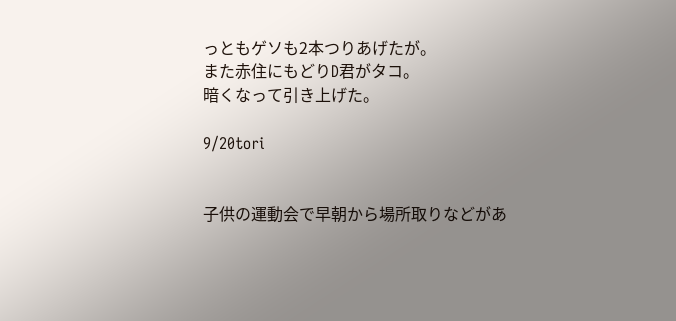っともゲソも2本つりあげたが。
また赤住にもどりD君がタコ。
暗くなって引き上げた。

9/20tori


子供の運動会で早朝から場所取りなどがあ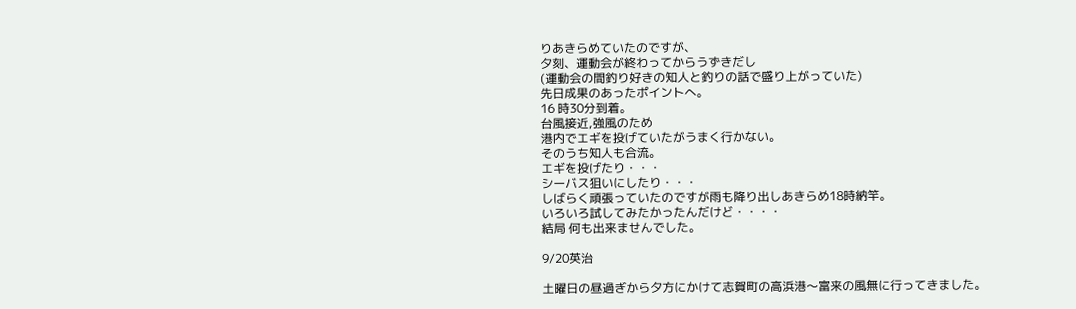りあきらめていたのですが、
夕刻、運動会が終わってからうずきだし
(運動会の間釣り好きの知人と釣りの話で盛り上がっていた)
先日成果のあったポイントへ。
16 時30分到着。
台風接近,強風のため
港内でエギを投げていたがうまく行かない。
そのうち知人も合流。
エギを投げたり・・・
シーバス狙いにしたり・・・
しばらく頑張っていたのですが雨も降り出しあきらめ18時納竿。
いろいろ試してみたかったんだけど・・・・
結局 何も出来ませんでした。

9/20英治

土曜日の昼過ぎから夕方にかけて志賀町の高浜港〜富来の風無に行ってきました。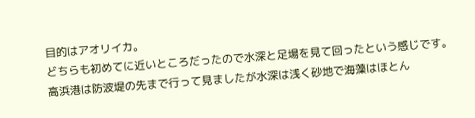目的はアオリイカ。
どちらも初めてに近いところだったので水深と足場を見て回ったという感じです。
高浜港は防波堤の先まで行って見ましたが水深は浅く砂地で海藻はほとん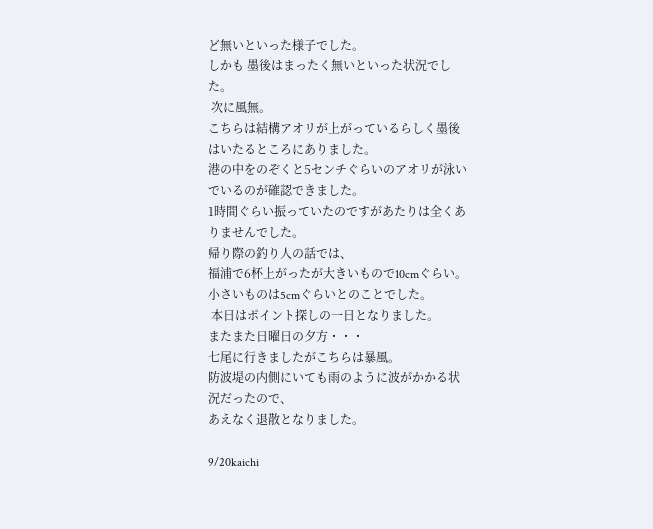ど無いといった様子でした。
しかも 墨後はまったく無いといった状況でした。
 次に風無。
こちらは結構アオリが上がっているらしく墨後はいたるところにありました。
港の中をのぞくと5センチぐらいのアオリが泳いでいるのが確認できました。
1時間ぐらい振っていたのですがあたりは全くありませんでした。
帰り際の釣り人の話では、
福浦で6杯上がったが大きいもので10cmぐらい。
小さいものは5cmぐらいとのことでした。
 本日はポイント探しの一日となりました。
またまた日曜日の夕方・・・
七尾に行きましたがこちらは暴風。
防波堤の内側にいても雨のように波がかかる状況だったので、
あえなく退散となりました。

9/20kaichi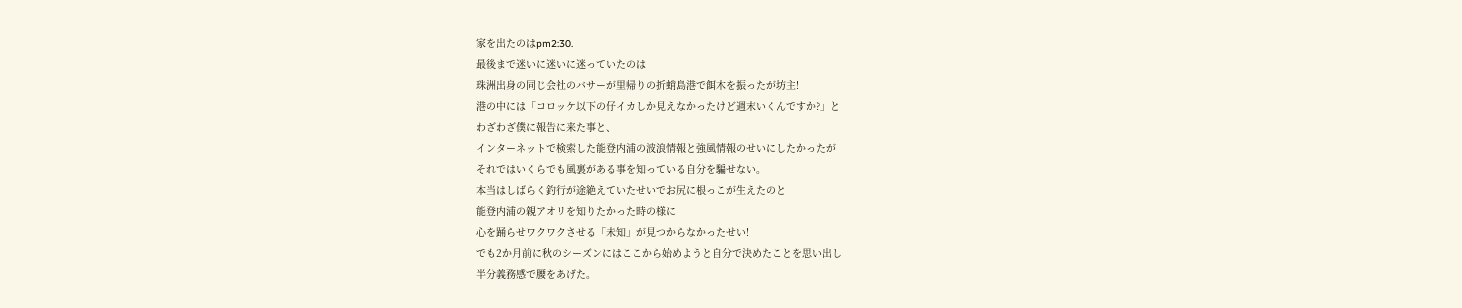家を出たのはpm2:30.
最後まで迷いに迷いに迷っていたのは
珠洲出身の同じ会社のバサーが里帰りの折蛸島港で餌木を振ったが坊主!
港の中には「コロッケ以下の仔イカしか見えなかったけど週末いくんですか?」と
わざわざ僕に報告に来た事と、
インターネットで検索した能登内浦の波浪情報と強風情報のせいにしたかったが
それではいくらでも風裏がある事を知っている自分を騙せない。
本当はしばらく釣行が途絶えていたせいでお尻に根っこが生えたのと
能登内浦の親アオリを知りたかった時の様に
心を踊らせワクワクさせる「未知」が見つからなかったせい!
でも2か月前に秋のシーズンにはここから始めようと自分で決めたことを思い出し
半分義務感で腰をあげた。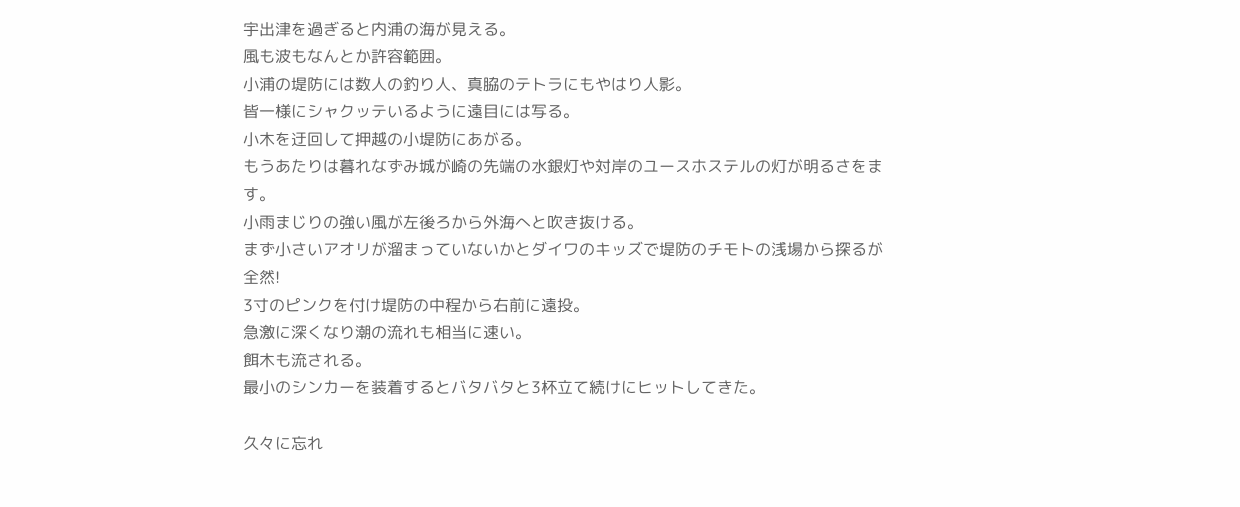宇出津を過ぎると内浦の海が見える。
風も波もなんとか許容範囲。
小浦の堤防には数人の釣り人、真脇のテトラにもやはり人影。
皆一様にシャクッテいるように遠目には写る。
小木を迂回して押越の小堤防にあがる。
もうあたりは暮れなずみ城が崎の先端の水銀灯や対岸のユースホステルの灯が明るさをます。
小雨まじりの強い風が左後ろから外海へと吹き抜ける。
まず小さいアオリが溜まっていないかとダイワのキッズで堤防のチモトの浅場から探るが
全然!
3寸のピンクを付け堤防の中程から右前に遠投。
急激に深くなり潮の流れも相当に速い。
餌木も流される。
最小のシンカーを装着するとバタバタと3杯立て続けにヒットしてきた。

久々に忘れ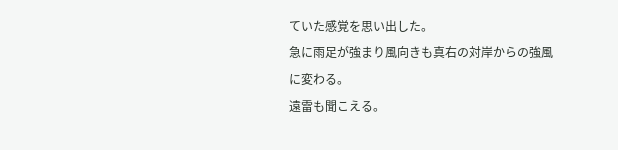ていた感覚を思い出した。
急に雨足が強まり風向きも真右の対岸からの強風に変わる。
遠雷も聞こえる。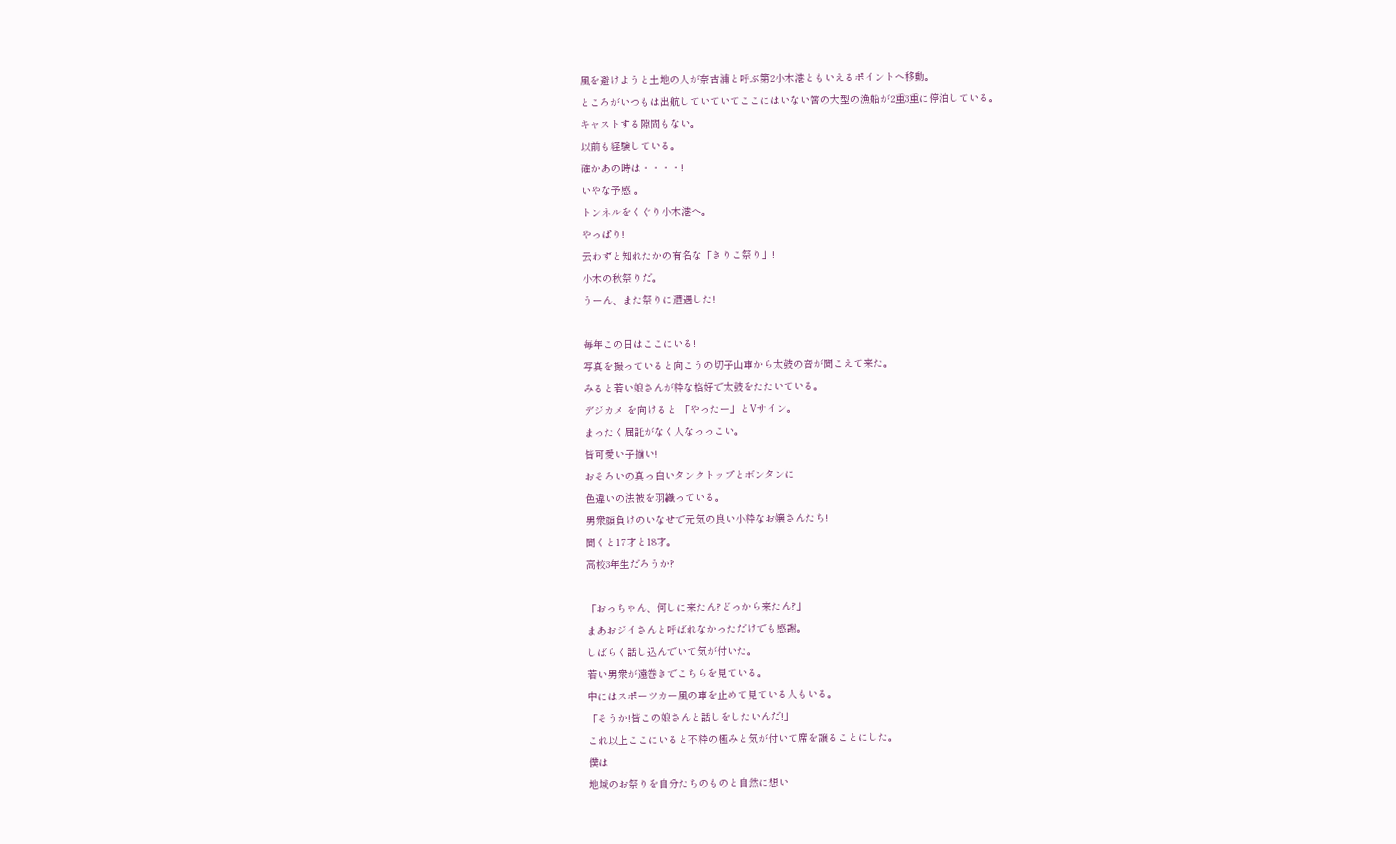風を避けようと土地の人が奈古浦と呼ぶ第2小木港ともいえるポイントへ移動。
ところがいつもは出航していていてここにはいない筈の大型の漁船が2重3重に停泊している。
キャストする隙間もない。
以前も経験している。
確かあの時は・・・・!
いやな予感 。
トンネルをくぐり小木港へ。
やっぱり!
云わずと知れたかの有名な「きりこ祭り」!
小木の秋祭りだ。
うーん、また祭りに遭遇した!

毎年この日はここにいる!
写真を撮っていると向こうの切子山車から太鼓の音が聞こえて来た。
みると若い娘さんが粋な格好で太鼓をたたいている。
デジカメ を向けると 「やったー」とVサイン。
まったく屈託がなく人なっっこい。
皆可愛い子揃い!
おそろいの真っ白いタンクトップとボンタンに
色違いの法被を羽織っている。
男衆顔負けのいなせで元気の良い小粋なお嬢さんたち!
聞くと17才と18才。
高校3年生だろうか?

「おっちゃん、何しに来たん?どっから来たん?」
まあおジイさんと呼ばれなかっただけでも感謝。
しばらく話し込んでいて気が付いた。
若い男衆が遠巻きでこちらを見ている。
中にはスポーツカー風の車を止めて見ている人もいる。
「そうか!皆この娘さんと話しをしたいんだ!」
これ以上ここにいると不粋の極みと気が付いて席を譲ることにした。
僕は
地域のお祭りを自分たちのものと自然に想い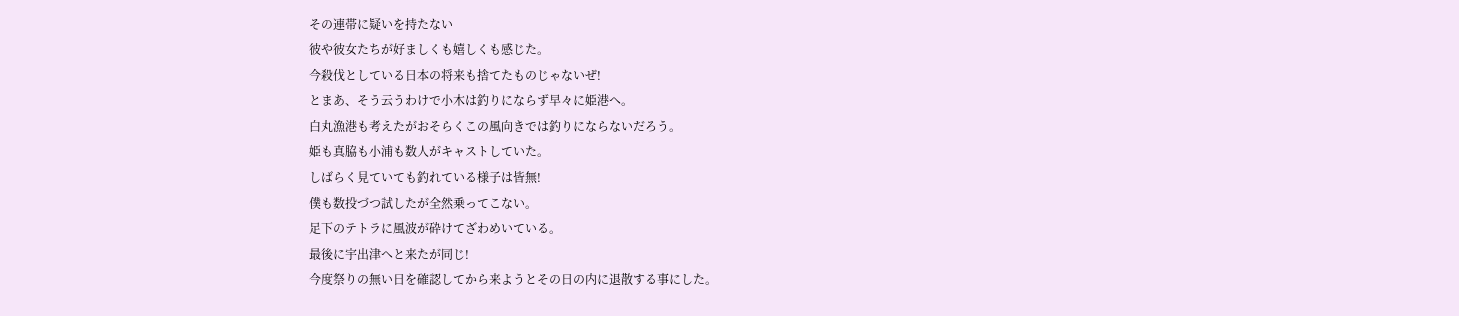その連帯に疑いを持たない
彼や彼女たちが好ましくも嬉しくも感じた。
今殺伐としている日本の将来も捨てたものじゃないぜ!
とまあ、そう云うわけで小木は釣りにならず早々に姫港へ。
白丸漁港も考えたがおそらくこの風向きでは釣りにならないだろう。
姫も真脇も小浦も数人がキャストしていた。
しばらく見ていても釣れている様子は皆無!
僕も数投づつ試したが全然乗ってこない。
足下のテトラに風波が砕けてざわめいている。
最後に宇出津へと来たが同じ!
今度祭りの無い日を確認してから来ようとその日の内に退散する事にした。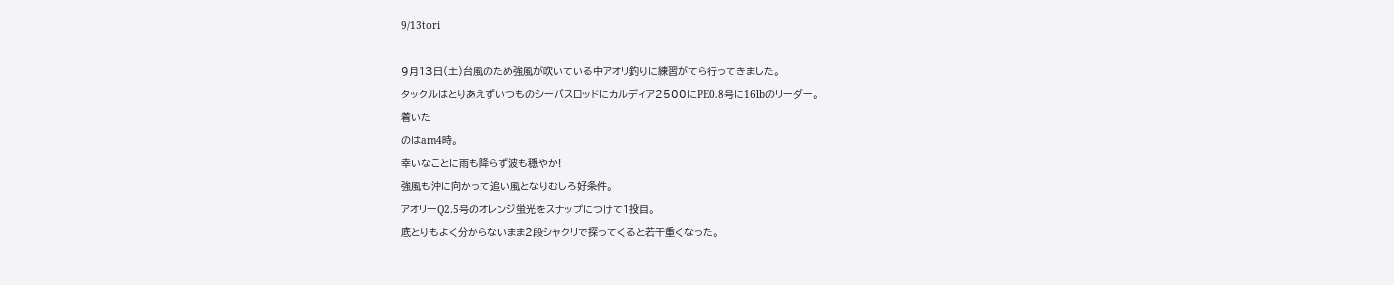9/13tori

9月13日(土)台風のため強風が吹いている中アオリ釣りに練習がてら行ってきました。
タックルはとりあえずいつものシーバスロッドにカルディア2500にPE0.8号に16lbのリーダー。
着いた
のはam4時。
幸いなことに雨も降らず波も穏やか!
強風も沖に向かって追い風となりむしろ好条件。
アオリーQ2.5号のオレンジ蛍光をスナップにつけて1投目。
底とりもよく分からないまま2段シャクリで探ってくると若干重くなった。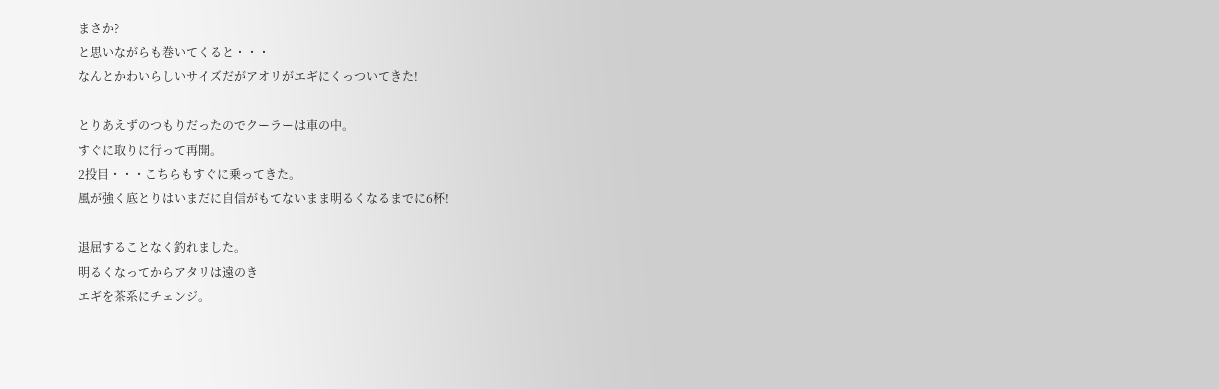まさか?
と思いながらも巻いてくると・・・
なんとかわいらしいサイズだがアオリがエギにくっついてきた!

とりあえずのつもりだったのでクーラーは車の中。
すぐに取りに行って再開。
2投目・・・こちらもすぐに乗ってきた。
風が強く底とりはいまだに自信がもてないまま明るくなるまでに6杯!

退屈することなく釣れました。
明るくなってからアタリは遠のき
エギを茶系にチェンジ。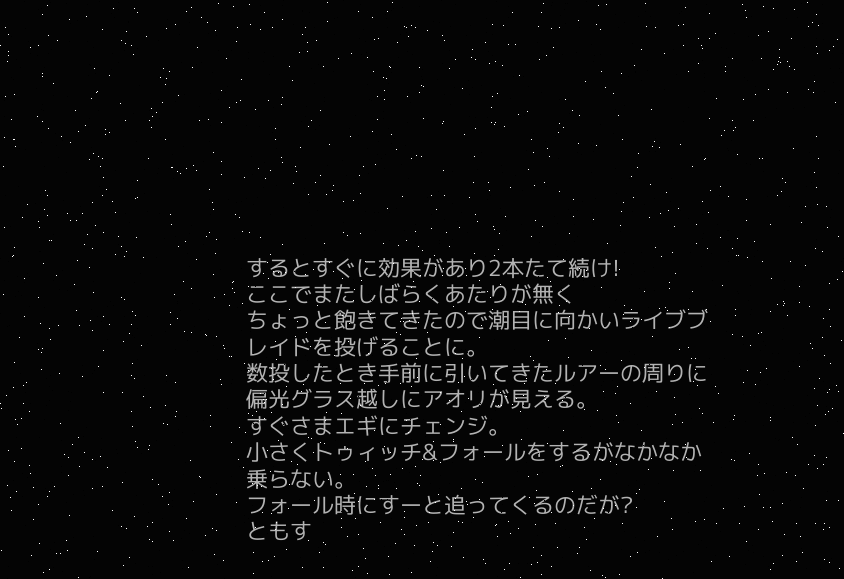するとすぐに効果があり2本たて続け!
ここでまたしばらくあたりが無く
ちょっと飽きてきたので潮目に向かいライブブレイドを投げることに。
数投したとき手前に引いてきたルアーの周りに偏光グラス越しにアオリが見える。
すぐさまエギにチェンジ。
小さくトゥィッチ&フォールをするがなかなか乗らない。
フォール時にすーと追ってくるのだが?
ともす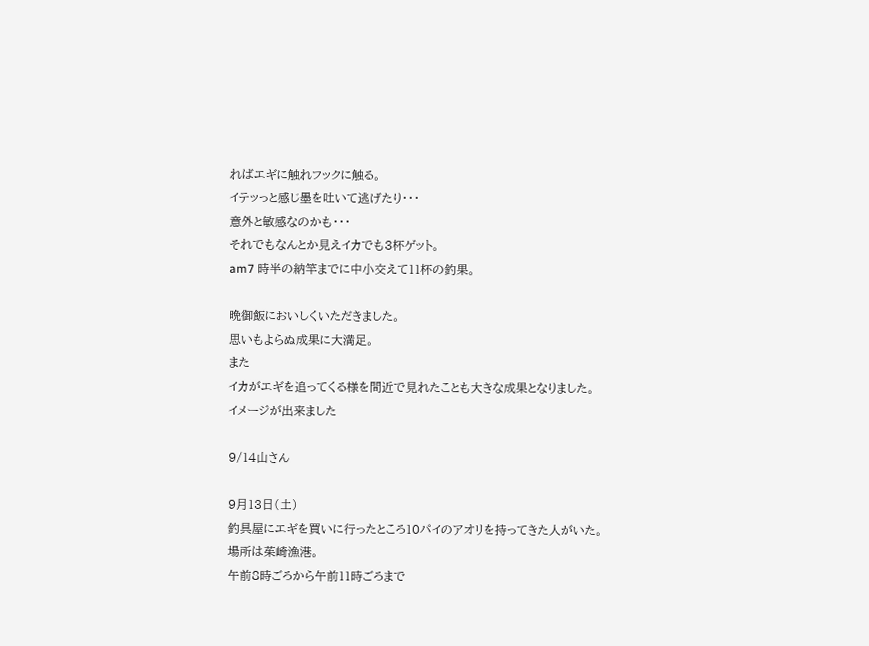ればエギに触れフックに触る。
イテッっと感じ墨を吐いて逃げたり・・・
意外と敏感なのかも・・・
それでもなんとか見えイカでも3杯ゲット。
am7 時半の納竿までに中小交えて11杯の釣果。

晩御飯においしくいただきました。
思いもよらぬ成果に大満足。
また
イカがエギを追ってくる様を間近で見れたことも大きな成果となりました。
イメージが出来ました

9/14山さん

9月13日(土)
釣具屋にエギを買いに行ったところ10パイのアオリを持ってきた人がいた。
場所は茱崎漁港。
午前8時ごろから午前11時ごろまで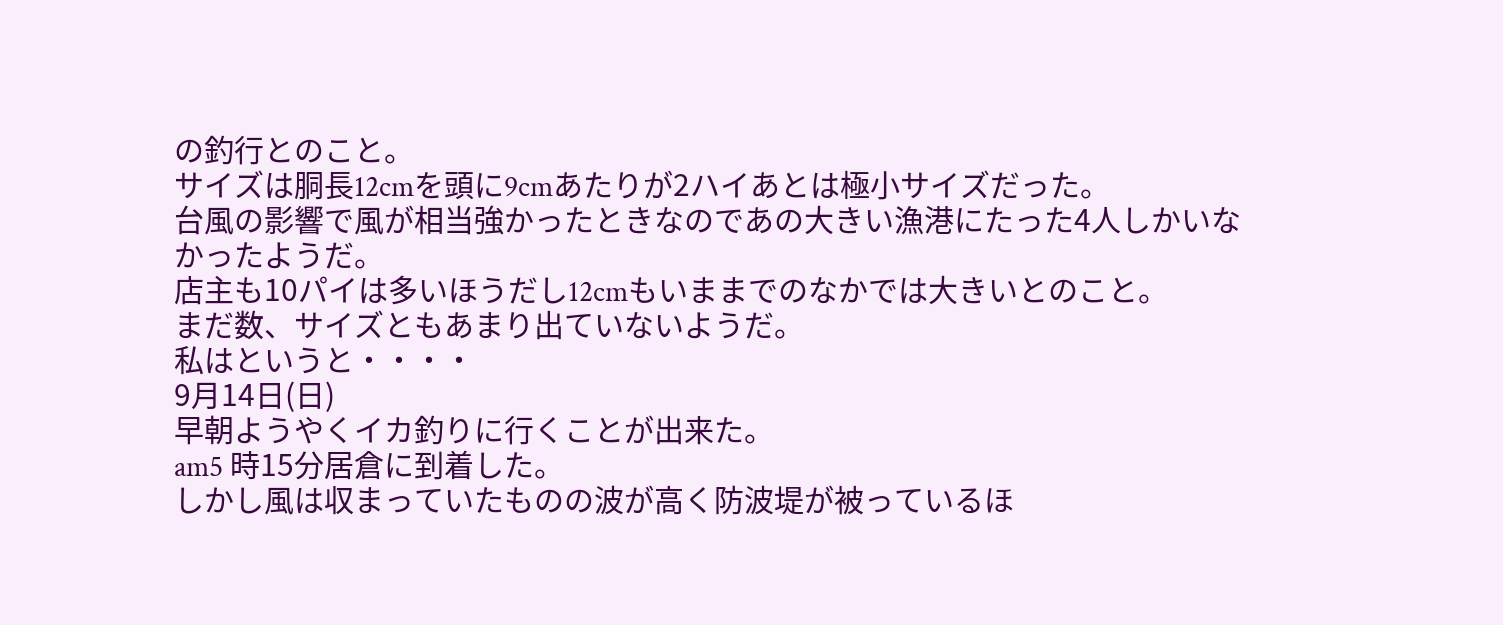の釣行とのこと。
サイズは胴長12cmを頭に9cmあたりが2ハイあとは極小サイズだった。
台風の影響で風が相当強かったときなのであの大きい漁港にたった4人しかいなかったようだ。
店主も10パイは多いほうだし12cmもいままでのなかでは大きいとのこと。
まだ数、サイズともあまり出ていないようだ。
私はというと・・・・
9月14日(日)
早朝ようやくイカ釣りに行くことが出来た。
am5 時15分居倉に到着した。
しかし風は収まっていたものの波が高く防波堤が被っているほ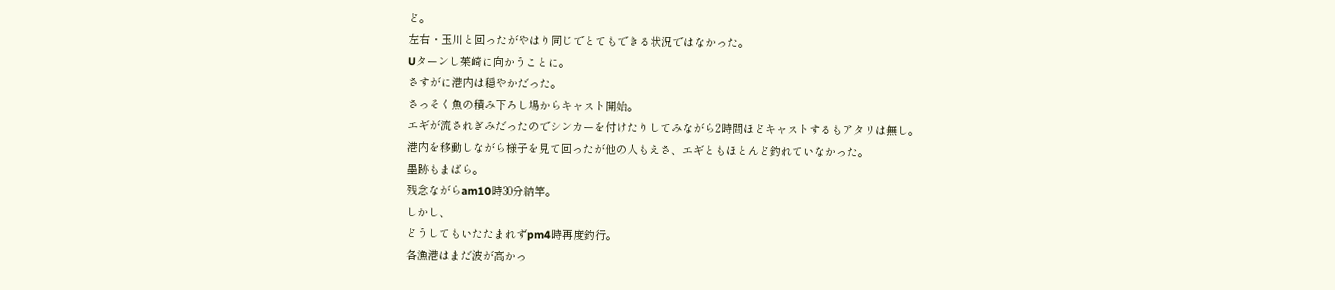ど。
左右・玉川と回ったがやはり同じでとてもできる状況ではなかった。
Uターンし茱崎に向かうことに。
さすがに港内は穏やかだった。
さっそく魚の積み下ろし場からキャスト開始。
エギが流されぎみだったのでシンカーを付けたりしてみながら2時間ほどキャストするもアタリは無し。
港内を移動しながら様子を見て回ったが他の人もえさ、エギともほとんど釣れていなかった。
墨跡もまばら。
残念ながらam10時30分納竿。
しかし、
どうしてもいたたまれずpm4時再度釣行。
各漁港はまだ波が高かっ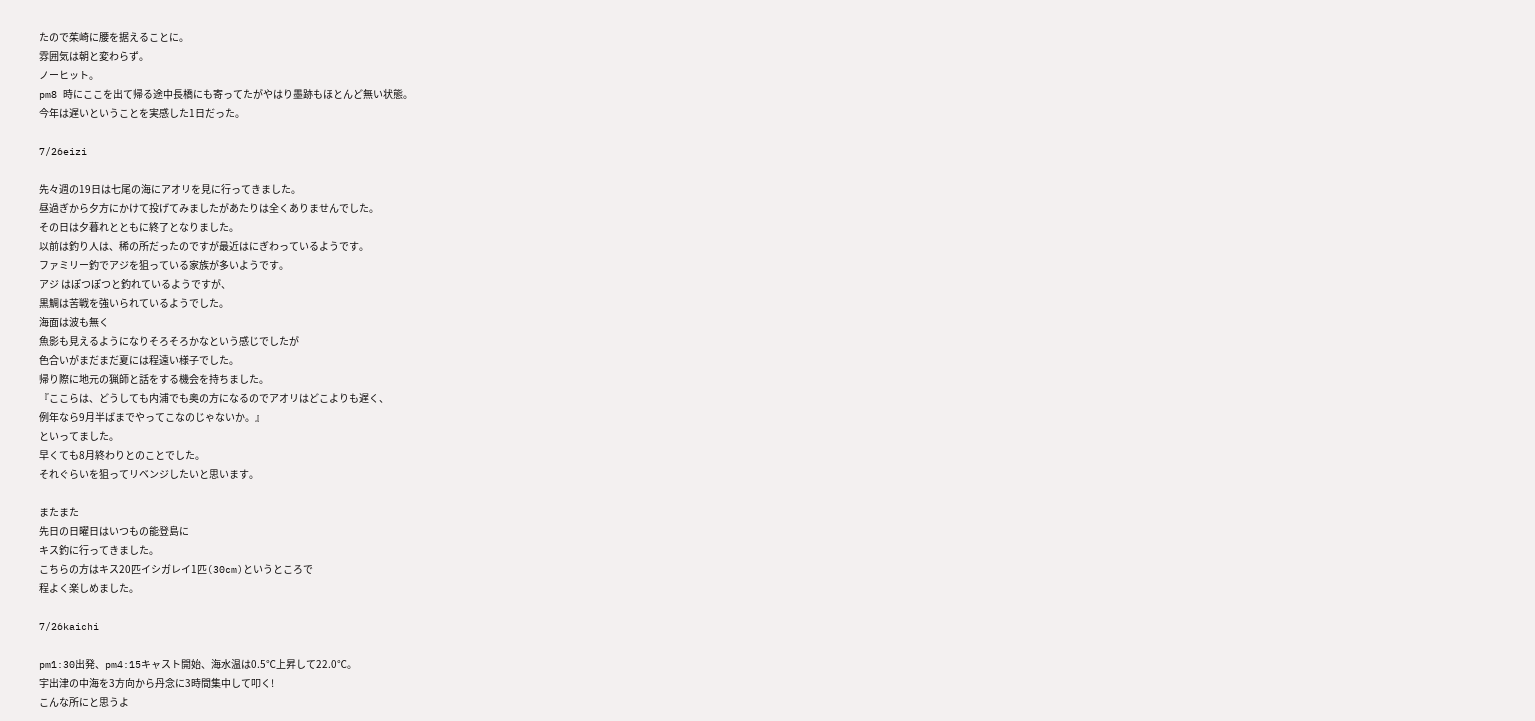たので茱崎に腰を据えることに。
雰囲気は朝と変わらず。
ノーヒット。
pm8 時にここを出て帰る途中長橋にも寄ってたがやはり墨跡もほとんど無い状態。
今年は遅いということを実感した1日だった。

7/26eizi

先々週の19日は七尾の海にアオリを見に行ってきました。
昼過ぎから夕方にかけて投げてみましたがあたりは全くありませんでした。
その日は夕暮れとともに終了となりました。
以前は釣り人は、稀の所だったのですが最近はにぎわっているようです。
ファミリー釣でアジを狙っている家族が多いようです。
アジ はぽつぽつと釣れているようですが、
黒鯛は苦戦を強いられているようでした。
海面は波も無く
魚影も見えるようになりそろそろかなという感じでしたが
色合いがまだまだ夏には程遠い様子でした。
帰り際に地元の猟師と話をする機会を持ちました。
『ここらは、どうしても内浦でも奥の方になるのでアオリはどこよりも遅く、
例年なら9月半ばまでやってこなのじゃないか。』
といってました。
早くても8月終わりとのことでした。
それぐらいを狙ってリベンジしたいと思います。

またまた
先日の日曜日はいつもの能登島に
キス釣に行ってきました。
こちらの方はキス20匹イシガレイ1匹(30cm)というところで
程よく楽しめました。

7/26kaichi

pm1:30出発、pm4:15キャスト開始、海水温は0.5℃上昇して22.0℃。
宇出津の中海を3方向から丹念に3時間集中して叩く!
こんな所にと思うよ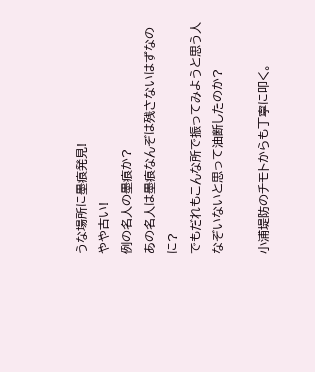うな場所に墨痕発見!
やや古い!
例の名人の墨痕か?
あの名人は墨痕なんぞは残さないはずなのに?
でもだれもこんな所で振ってみようと思う人なぞいないと思って油断したのか?

小浦堤防のチモトからも丁寧に叩く。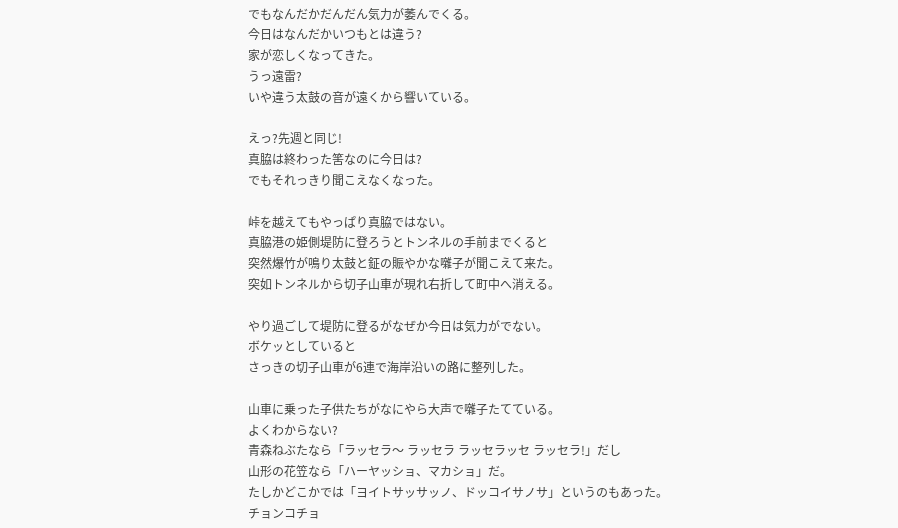でもなんだかだんだん気力が萎んでくる。
今日はなんだかいつもとは違う?
家が恋しくなってきた。
うっ遠雷?
いや違う太鼓の音が遠くから響いている。

えっ?先週と同じ!
真脇は終わった筈なのに今日は?
でもそれっきり聞こえなくなった。

峠を越えてもやっぱり真脇ではない。
真脇港の姫側堤防に登ろうとトンネルの手前までくると
突然爆竹が鳴り太鼓と鉦の賑やかな囃子が聞こえて来た。
突如トンネルから切子山車が現れ右折して町中へ消える。

やり過ごして堤防に登るがなぜか今日は気力がでない。
ボケッとしていると
さっきの切子山車が6連で海岸沿いの路に整列した。

山車に乗った子供たちがなにやら大声で囃子たてている。
よくわからない?
青森ねぶたなら「ラッセラ〜 ラッセラ ラッセラッセ ラッセラ!」だし
山形の花笠なら「ハーヤッショ、マカショ」だ。
たしかどこかでは「ヨイトサッサッノ、ドッコイサノサ」というのもあった。
チョンコチョ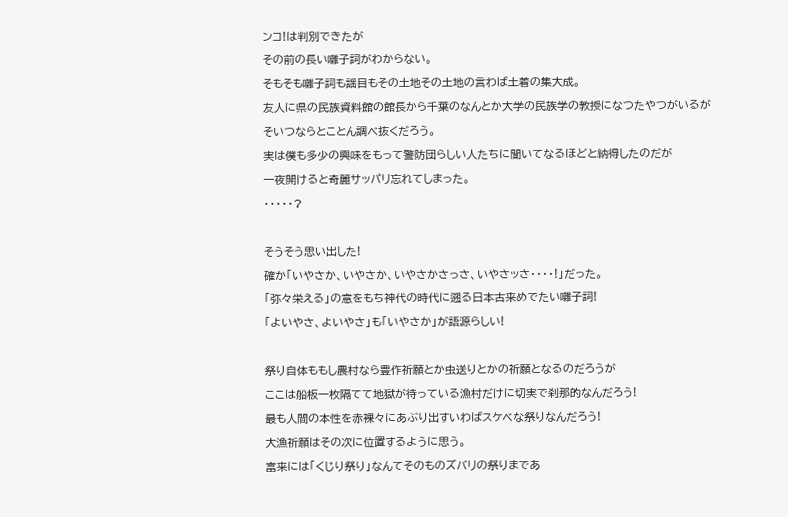ンコ!は判別できたが
その前の長い囃子詞がわからない。
そもそも囃子詞も謡目もその土地その土地の言わば土着の集大成。
友人に県の民族資料館の館長から千葉のなんとか大学の民族学の教授になつたやつがいるが
そいつならとことん調べ抜くだろう。
実は僕も多少の興味をもって警防団らしい人たちに聞いてなるほどと納得したのだが
一夜開けると奇麗サッパリ忘れてしまった。
・・・・・?

そうそう思い出した!
確か「いやさか、いやさか、いやさかさっさ、いやさッさ・・・・!」だった。
「弥々栄える」の意をもち神代の時代に遡る日本古来めでたい囃子詞!
「よいやさ、よいやさ」も「いやさか」が語源らしい!

祭り自体ももし農村なら豊作祈願とか虫送りとかの祈願となるのだろうが
ここは船板一枚隔てて地獄が待っている漁村だけに切実で刹那的なんだろう!
最も人間の本性を赤裸々にあぶり出すいわばスケベな祭りなんだろう!
大漁祈願はその次に位置するように思う。
富来には「くじり祭り」なんてそのものズバリの祭りまであ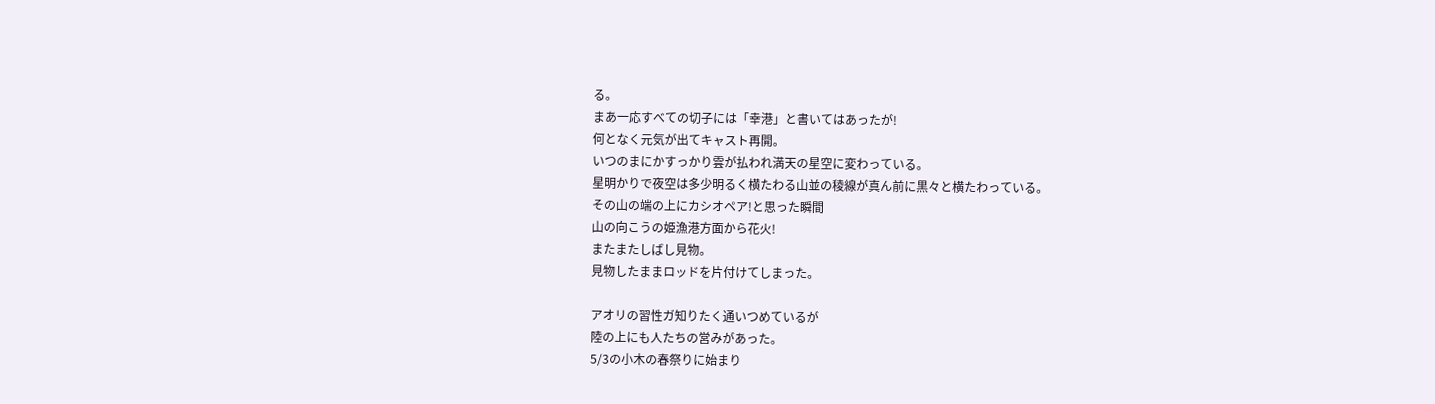る。
まあ一応すべての切子には「幸港」と書いてはあったが!
何となく元気が出てキャスト再開。
いつのまにかすっかり雲が払われ満天の星空に変わっている。
星明かりで夜空は多少明るく横たわる山並の稜線が真ん前に黒々と横たわっている。
その山の端の上にカシオペア!と思った瞬間
山の向こうの姫漁港方面から花火!
またまたしばし見物。
見物したままロッドを片付けてしまった。

アオリの習性ガ知りたく通いつめているが
陸の上にも人たちの営みがあった。
5/3の小木の春祭りに始まり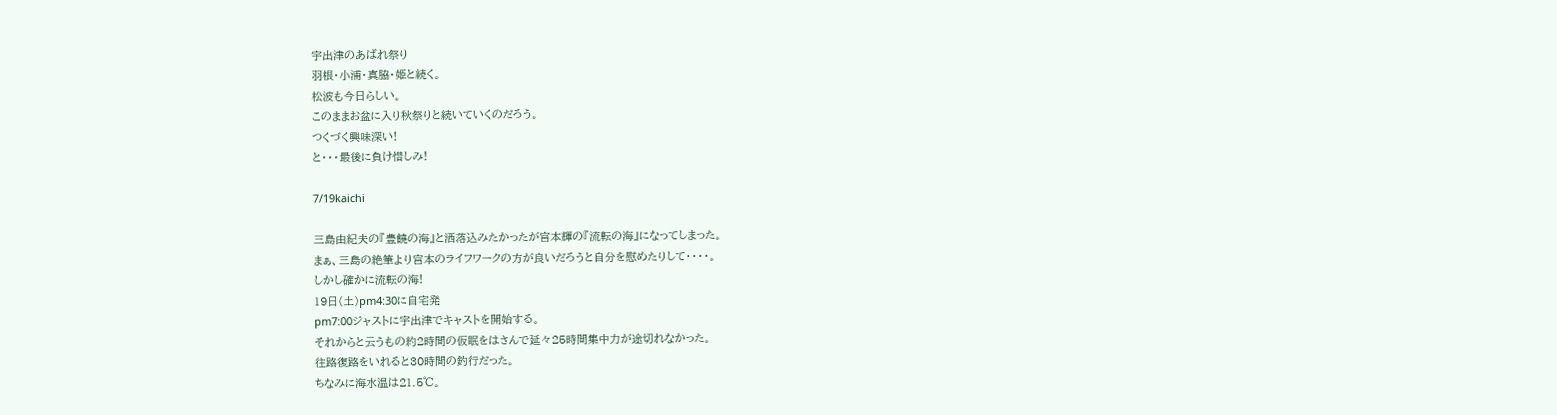宇出津のあばれ祭り
羽根・小浦・真脇・姫と続く。
松波も今日らしい。
このままお盆に入り秋祭りと続いていくのだろう。
つくづく興味深い!
と・・・最後に負け惜しみ!

7/19kaichi

三島由紀夫の『豊饒の海』と洒落込みたかったが宮本輝の『流転の海』になってしまった。
まぁ、三島の絶筆より宮本のライフワークの方が良いだろうと自分を慰めたりして・・・・。
しかし確かに流転の海!
19日(土)pm4:30に自宅発
pm7:00ジャストに宇出津でキャストを開始する。
それからと云うもの約2時間の仮眠をはさんで延々25時間集中力が途切れなかった。
往路復路をいれると30時間の釣行だった。
ちなみに海水温は21.5℃。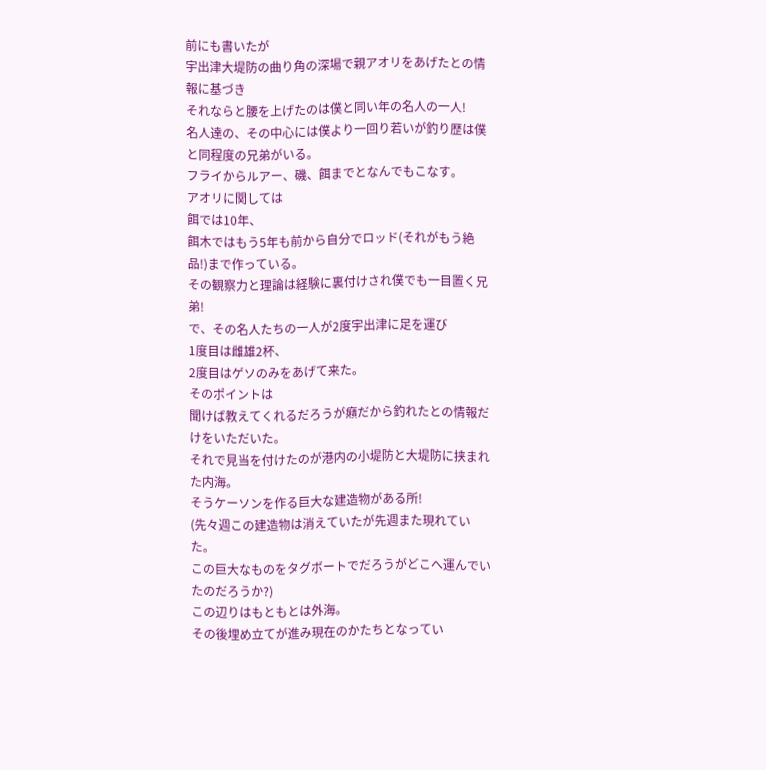前にも書いたが
宇出津大堤防の曲り角の深場で親アオリをあげたとの情報に基づき
それならと腰を上げたのは僕と同い年の名人の一人!
名人達の、その中心には僕より一回り若いが釣り歴は僕と同程度の兄弟がいる。
フライからルアー、磯、餌までとなんでもこなす。
アオリに関しては
餌では10年、
餌木ではもう5年も前から自分でロッド(それがもう絶品!)まで作っている。
その観察力と理論は経験に裏付けされ僕でも一目置く兄弟!
で、その名人たちの一人が2度宇出津に足を運び
1度目は雌雄2杯、
2度目はゲソのみをあげて来た。
そのポイントは
聞けば教えてくれるだろうが癪だから釣れたとの情報だけをいただいた。
それで見当を付けたのが港内の小堤防と大堤防に挟まれた内海。
そうケーソンを作る巨大な建造物がある所!
(先々週この建造物は消えていたが先週また現れていた。
この巨大なものをタグボートでだろうがどこへ運んでいたのだろうか?)
この辺りはもともとは外海。
その後埋め立てが進み現在のかたちとなってい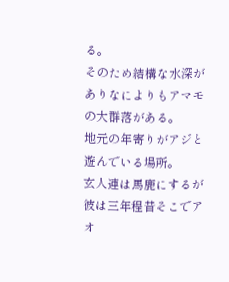る。
そのため結構な水深がありなによりもアマモの大群落がある。
地元の年寄りがアジと遊んでいる場所。
玄人連は馬鹿にするが彼は三年程昔そこでアオ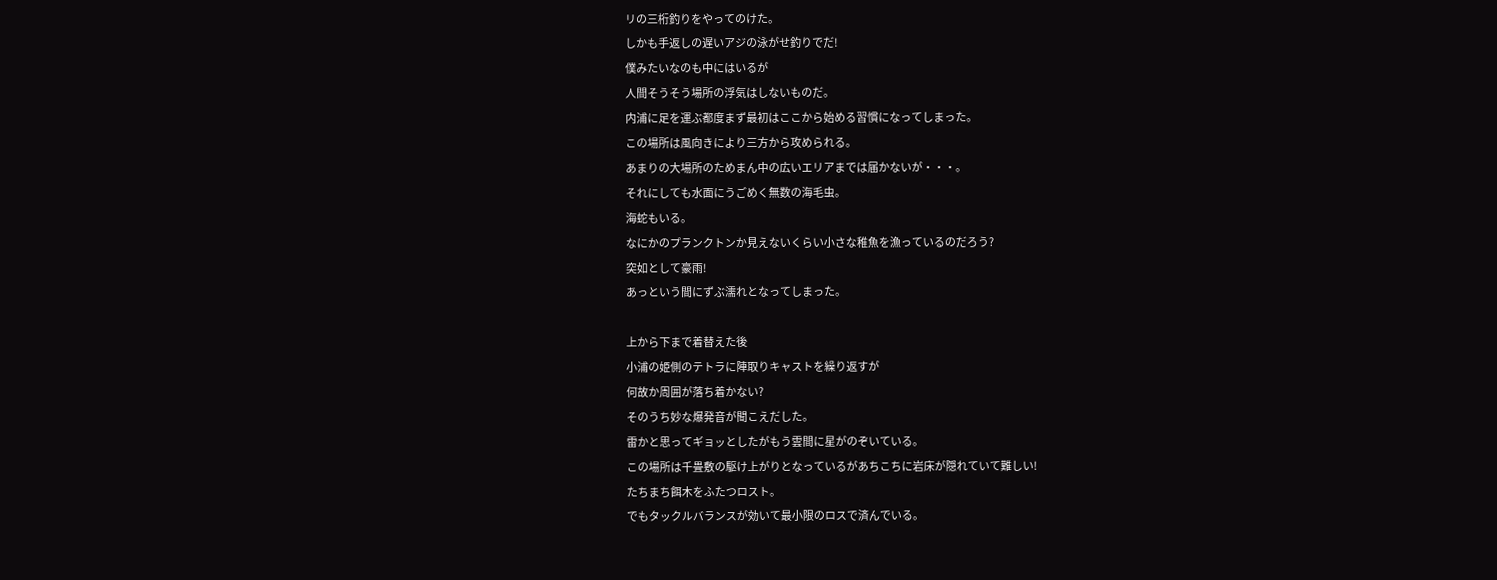リの三桁釣りをやってのけた。
しかも手返しの遅いアジの泳がせ釣りでだ!
僕みたいなのも中にはいるが
人間そうそう場所の浮気はしないものだ。
内浦に足を運ぶ都度まず最初はここから始める習慣になってしまった。
この場所は風向きにより三方から攻められる。
あまりの大場所のためまん中の広いエリアまでは届かないが・・・。
それにしても水面にうごめく無数の海毛虫。
海蛇もいる。
なにかのプランクトンか見えないくらい小さな稚魚を漁っているのだろう?
突如として豪雨!
あっという間にずぶ濡れとなってしまった。

上から下まで着替えた後
小浦の姫側のテトラに陣取りキャストを繰り返すが
何故か周囲が落ち着かない?
そのうち妙な爆発音が聞こえだした。
雷かと思ってギョッとしたがもう雲間に星がのぞいている。
この場所は千畳敷の駆け上がりとなっているがあちこちに岩床が隠れていて難しい!
たちまち餌木をふたつロスト。
でもタックルバランスが効いて最小限のロスで済んでいる。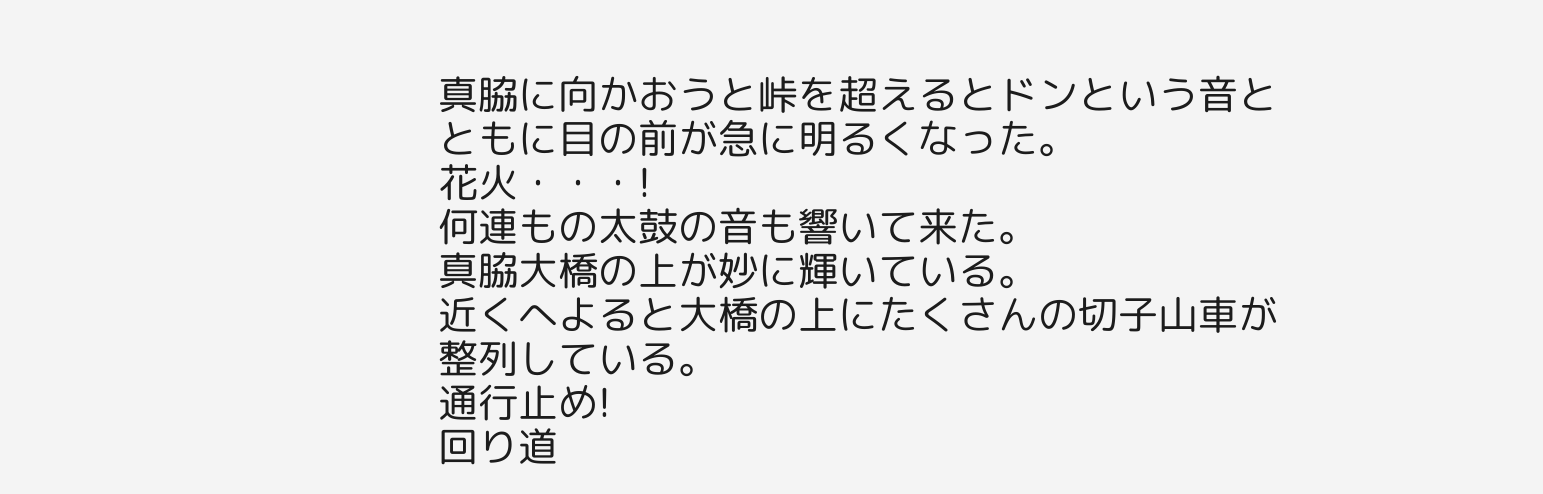真脇に向かおうと峠を超えるとドンという音とともに目の前が急に明るくなった。
花火・・・!
何連もの太鼓の音も響いて来た。
真脇大橋の上が妙に輝いている。
近くへよると大橋の上にたくさんの切子山車が整列している。
通行止め!
回り道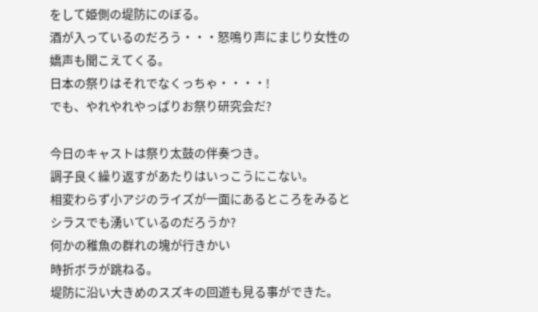をして姫側の堤防にのぼる。
酒が入っているのだろう・・・怒鳴り声にまじり女性の嬌声も聞こえてくる。
日本の祭りはそれでなくっちゃ・・・・!
でも、やれやれやっぱりお祭り研究会だ?

今日のキャストは祭り太鼓の伴奏つき。
調子良く繰り返すがあたりはいっこうにこない。
相変わらず小アジのライズが一面にあるところをみるとシラスでも湧いているのだろうか?
何かの稚魚の群れの塊が行きかい
時折ボラが跳ねる。
堤防に沿い大きめのスズキの回遊も見る事ができた。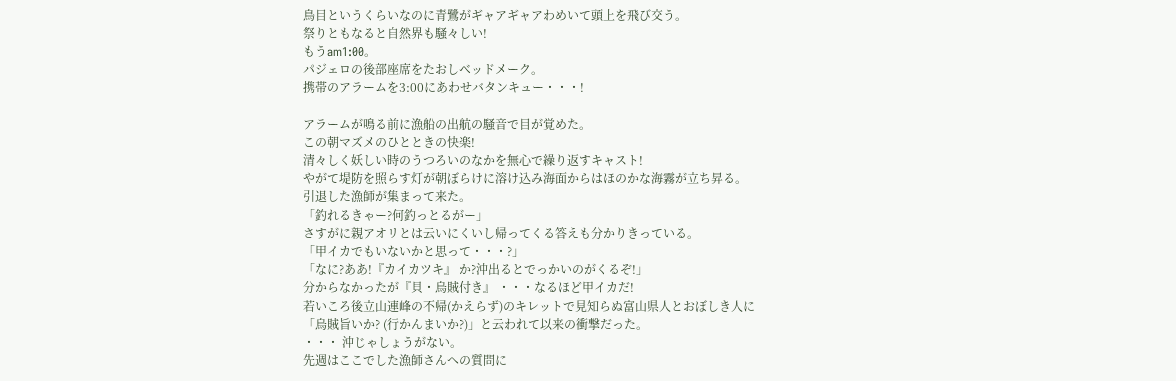鳥目というくらいなのに青鷺がギャアギャアわめいて頭上を飛び交う。
祭りともなると自然界も騒々しい!
もうam1:00。
パジェロの後部座席をたおしベッドメーク。
携帯のアラームを3:00にあわせバタンキュー・・・!

アラームが鳴る前に漁船の出航の騒音で目が覚めた。
この朝マズメのひとときの快楽!
清々しく妖しい時のうつろいのなかを無心で繰り返すキャスト!
やがて堤防を照らす灯が朝ぼらけに溶け込み海面からはほのかな海霧が立ち昇る。
引退した漁師が集まって来た。
「釣れるきゃー?何釣っとるがー」
さすがに親アオリとは云いにくいし帰ってくる答えも分かりきっている。
「甲イカでもいないかと思って・・・?」
「なに?ああ!『カイカツキ』 か?沖出るとでっかいのがくるぞ!」
分からなかったが『貝・烏賊付き』 ・・・なるほど甲イカだ!
若いころ後立山連峰の不帰(かえらず)のキレットで見知らぬ富山県人とおぼしき人に
「烏賊旨いか? (行かんまいか?)」と云われて以来の衝撃だった。
・・・ 沖じゃしょうがない。
先週はここでした漁師さんへの質問に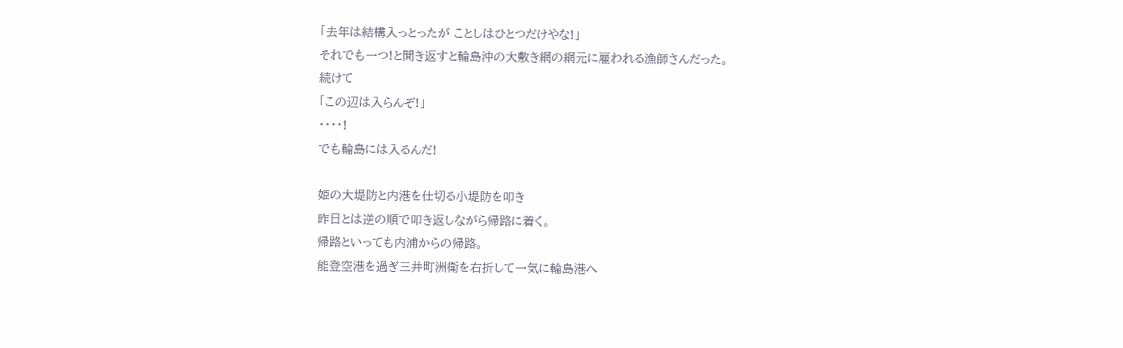「去年は結構入っとったが ことしはひとつだけやな!」
それでも一つ!と聞き返すと輪島沖の大敷き網の網元に雇われる漁師さんだった。
続けて
「この辺は入らんぞ!」
・・・・!
でも輪島には入るんだ!

姫の大堤防と内港を仕切る小堤防を叩き
昨日とは逆の順で叩き返しながら帰路に着く。
帰路といっても内浦からの帰路。
能登空港を過ぎ三井町洲衛を右折して一気に輪島港へ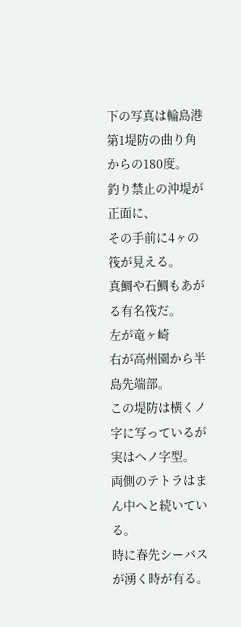下の写真は輪島港第1堤防の曲り角からの180度。
釣り禁止の沖堤が正面に、
その手前に4ヶの筏が見える。
真鯛や石鯛もあがる有名筏だ。
左が竜ヶ崎
右が高州園から半島先端部。
この堤防は横くノ字に写っているが実はへノ字型。
両側のテトラはまん中へと続いている。
時に春先シーバスが湧く時が有る。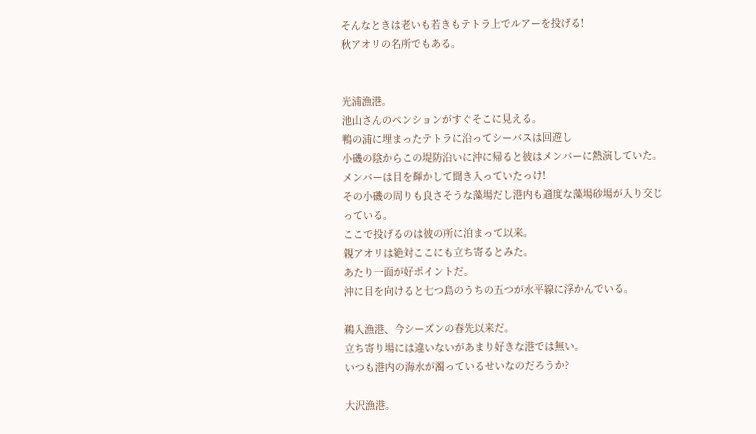そんなときは老いも若きもテトラ上でルアーを投げる!
秋アオリの名所でもある。


光浦漁港。
池山さんのペンションがすぐそこに見える。
鴨の浦に埋まったテトラに沿ってシーバスは回遊し
小磯の陰からこの堤防沿いに沖に帰ると彼はメンバーに熱演していた。
メンバーは目を輝かして聞き入っていたっけ!
その小磯の周りも良さそうな藻場だし港内も適度な藻場砂場が入り交じっている。
ここで投げるのは彼の所に泊まって以来。
親アオリは絶対ここにも立ち寄るとみた。
あたり一面が好ポイントだ。
沖に目を向けると七つ島のうちの五つが水平線に浮かんでいる。

鵜入漁港、今シーズンの春先以来だ。
立ち寄り場には違いないがあまり好きな港では無い。
いつも港内の海水が濁っているせいなのだろうか?

大沢漁港。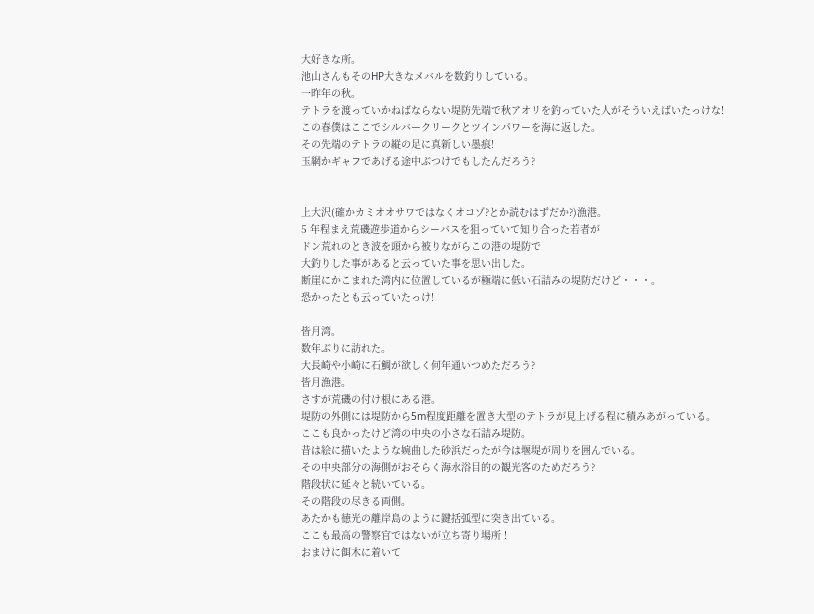大好きな所。
池山さんもそのHP大きなメバルを数釣りしている。
一昨年の秋。
テトラを渡っていかねばならない堤防先端で秋アオリを釣っていた人がそういえばいたっけな!
この春僕はここでシルバークリークとツインパワーを海に返した。
その先端のテトラの縦の足に真新しい墨痕!
玉網かギャフであげる途中ぶつけでもしたんだろう?


上大沢(確かカミオオサワではなくオコゾ?とか読むはずだか?)漁港。
5 年程まえ荒磯遊歩道からシーバスを狙っていて知り合った若者が
ドン荒れのとき波を頭から被りながらこの港の堤防で
大釣りした事があると云っていた事を思い出した。
断崖にかこまれた湾内に位置しているが極端に低い石詰みの堤防だけど・・・。
恐かったとも云っていたっけ!

皆月湾。
数年ぶりに訪れた。
大長崎や小崎に石鯛が欲しく何年通いつめただろう?
皆月漁港。
さすが荒磯の付け根にある港。
堤防の外側には堤防から5m程度距離を置き大型のテトラが見上げる程に積みあがっている。
ここも良かったけど湾の中央の小さな石詰み堤防。
昔は絵に描いたような婉曲した砂浜だったが今は堰堤が周りを囲んでいる。
その中央部分の海側がおそらく海水浴目的の観光客のためだろう?
階段状に延々と続いている。
その階段の尽きる両側。
あたかも徳光の離岸島のように鍵括弧型に突き出ている。
ここも最高の警察官ではないが立ち寄り場所 !
おまけに餌木に着いて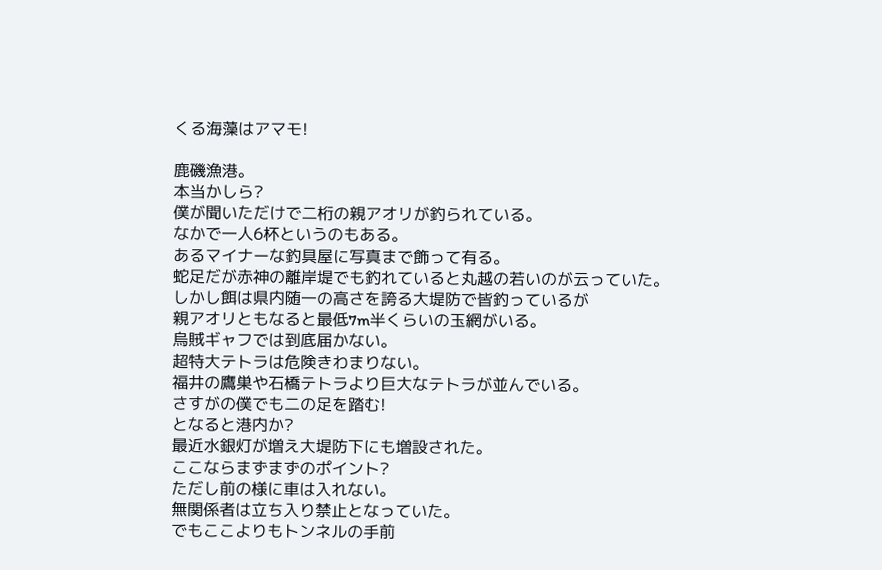くる海藻はアマモ!

鹿磯漁港。
本当かしら?
僕が聞いただけで二桁の親アオリが釣られている。
なかで一人6杯というのもある。
あるマイナーな釣具屋に写真まで飾って有る。
蛇足だが赤神の離岸堤でも釣れていると丸越の若いのが云っていた。
しかし餌は県内随一の高さを誇る大堤防で皆釣っているが
親アオリともなると最低7m半くらいの玉網がいる。
烏賊ギャフでは到底届かない。
超特大テトラは危険きわまりない。
福井の鷹巣や石橋テトラより巨大なテトラが並んでいる。
さすがの僕でも二の足を踏む!
となると港内か?
最近水銀灯が増え大堤防下にも増設された。
ここならまずまずのポイント?
ただし前の様に車は入れない。
無関係者は立ち入り禁止となっていた。
でもここよりもトンネルの手前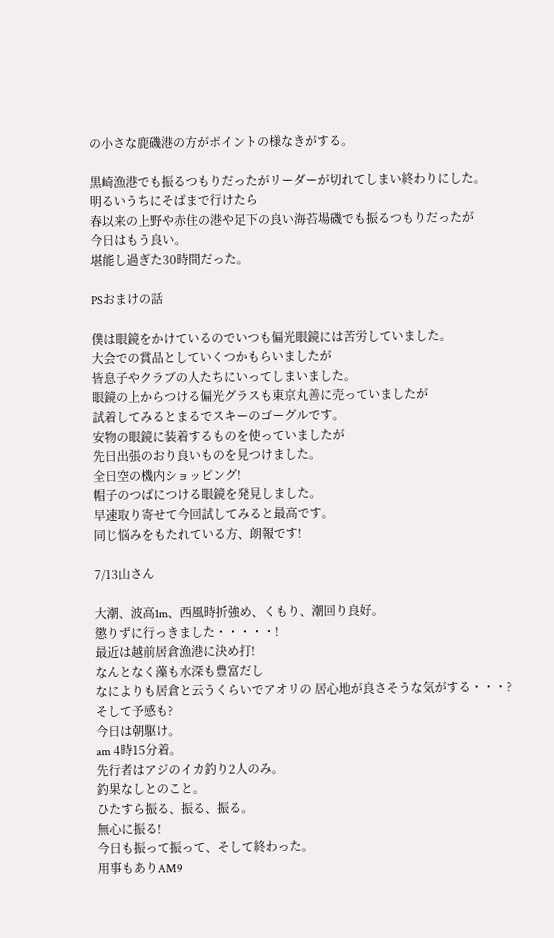の小さな鹿磯港の方がポイントの様なきがする。

黒崎漁港でも振るつもりだったがリーダーが切れてしまい終わりにした。
明るいうちにそばまで行けたら
春以来の上野や赤住の港や足下の良い海苔場磯でも振るつもりだったが
今日はもう良い。
堪能し過ぎた30時間だった。

PSおまけの話

僕は眼鏡をかけているのでいつも偏光眼鏡には苦労していました。
大会での賞品としていくつかもらいましたが
皆息子やクラブの人たちにいってしまいました。
眼鏡の上からつける偏光グラスも東京丸善に売っていましたが
試着してみるとまるでスキーのゴーグルです。
安物の眼鏡に装着するものを使っていましたが
先日出張のおり良いものを見つけました。
全日空の機内ショッピング!
帽子のつばにつける眼鏡を発見しました。
早速取り寄せて今回試してみると最高です。
同じ悩みをもたれている方、朗報です!

7/13山さん

大潮、波高1m、西風時折強め、くもり、潮回り良好。
懲りずに行っきました・・・・・!
最近は越前居倉漁港に決め打!
なんとなく藻も水深も豊富だし
なによりも居倉と云うくらいでアオリの 居心地が良さそうな気がする・・・?
そして予感も?
今日は朝駆け。
am 4時15分着。
先行者はアジのイカ釣り2人のみ。
釣果なしとのこと。
ひたすら振る、振る、振る。
無心に振る!
今日も振って振って、そして終わった。
用事もありAM9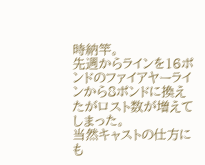時納竿。
先週からラインを16ポンドのファイアヤーラインから8ポンドに換えたがロスト数が増えてしまった。
当然キャストの仕方にも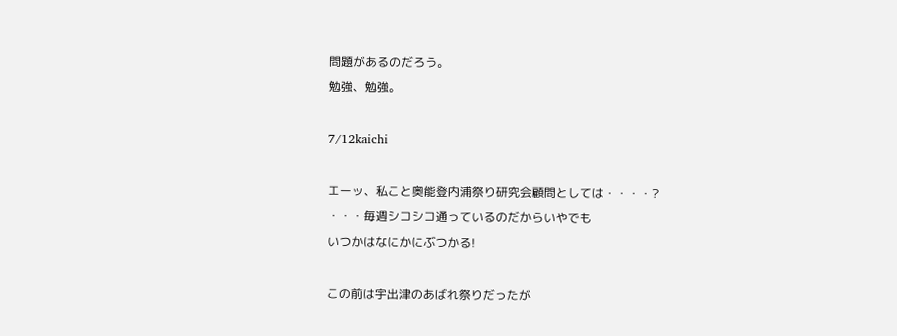問題があるのだろう。
勉強、勉強。

7/12kaichi

エーッ、私こと奥能登内浦祭り研究会顧問としては・・・・?
・・・毎週シコシコ通っているのだからいやでも
いつかはなにかにぶつかる!

この前は宇出津のあばれ祭りだったが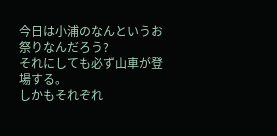今日は小浦のなんというお祭りなんだろう?
それにしても必ず山車が登場する。
しかもそれぞれ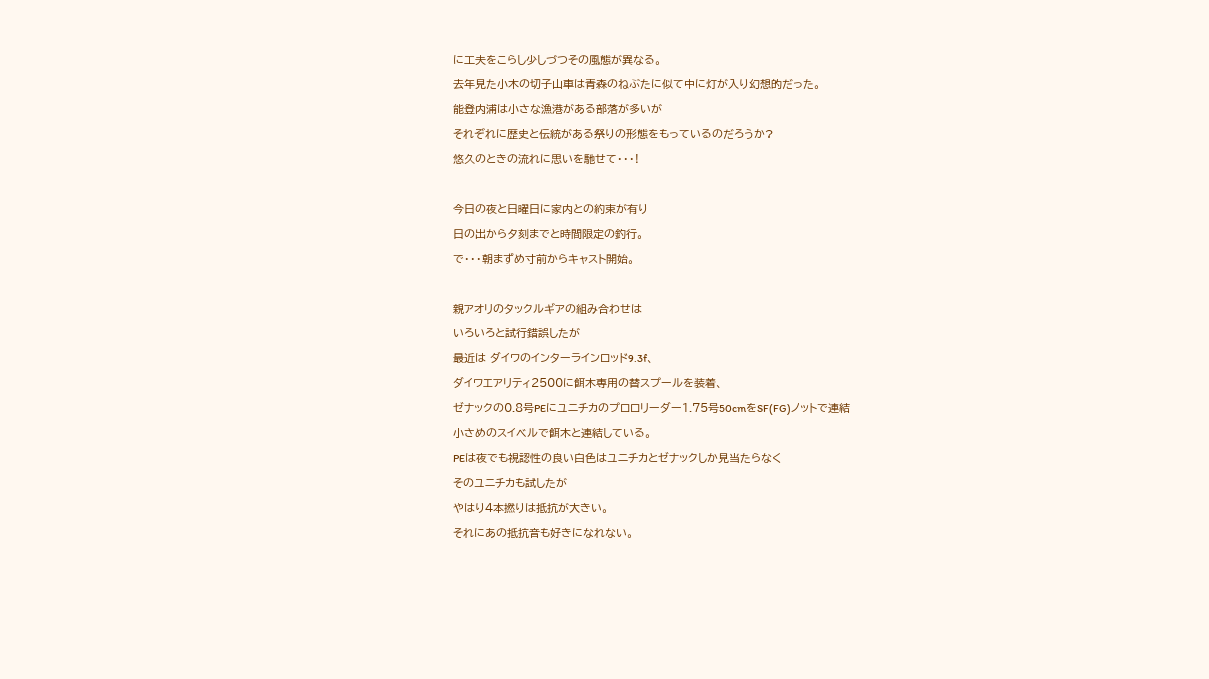に工夫をこらし少しづつその風態が異なる。
去年見た小木の切子山車は青森のねぶたに似て中に灯が入り幻想的だった。
能登内浦は小さな漁港がある部落が多いが
それぞれに歴史と伝統がある祭りの形態をもっているのだろうか?
悠久のときの流れに思いを馳せて・・・!

今日の夜と日曜日に家内との約束が有り
日の出から夕刻までと時間限定の釣行。
で・・・朝まずめ寸前からキャスト開始。

親アオリのタックルギアの組み合わせは
いろいろと試行錯誤したが
最近は ダイワのインターラインロッド9.3f、
ダイワエアリティ2500に餌木専用の替スプールを装着、
ゼナックの0.8号PEにユニチカのプロロリーダー1.75号50cmをSF(FG)ノットで連結
小さめのスイベルで餌木と連結している。
PEは夜でも視認性の良い白色はユニチカとゼナックしか見当たらなく
そのユニチカも試したが
やはり4本撚りは抵抗が大きい。
それにあの抵抗音も好きになれない。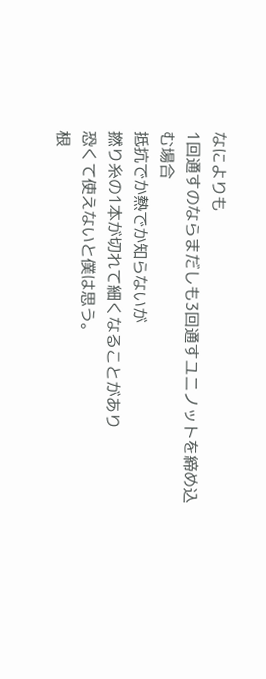なによりも
1回通すのならまだしも3回通すユニノットを締め込む場合
抵抗でか熱でか知らないが
撚り糸の1本が切れて細くなることがあり
恐くて使えないと僕は思う。
根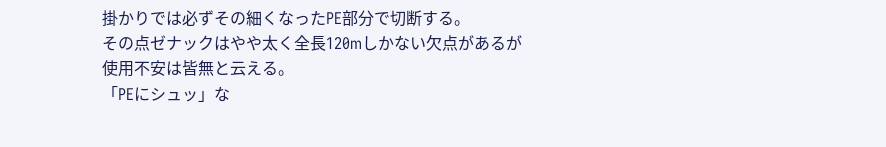掛かりでは必ずその細くなったPE部分で切断する。
その点ゼナックはやや太く全長120mしかない欠点があるが
使用不安は皆無と云える。
「PEにシュッ」な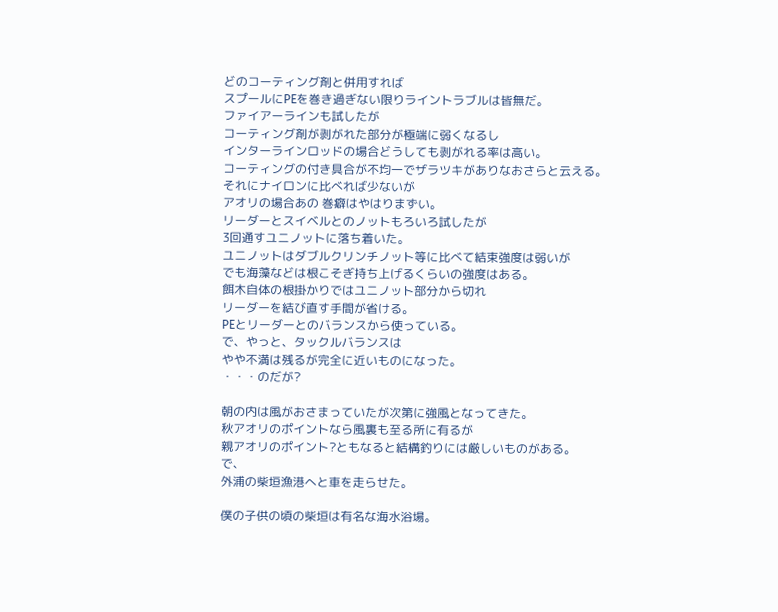どのコーティング剤と併用すれば
スプールにPEを巻き過ぎない限りライントラブルは皆無だ。
ファイアーラインも試したが
コーティング剤が剥がれた部分が極端に弱くなるし
インターラインロッドの場合どうしても剥がれる率は高い。
コーティングの付き具合が不均一でザラツキがありなおさらと云える。
それにナイロンに比べれば少ないが
アオリの場合あの 巻癖はやはりまずい。
リーダーとスイベルとのノットもろいろ試したが
3回通すユニノットに落ち着いた。
ユニノットはダブルクリンチノット等に比べて結束強度は弱いが
でも海藻などは根こそぎ持ち上げるくらいの強度はある。
餌木自体の根掛かりではユニノット部分から切れ
リーダーを結び直す手間が省ける。
PEとリーダーとのバランスから使っている。
で、やっと、タックルバランスは
やや不満は残るが完全に近いものになった。
・・・のだが?

朝の内は風がおさまっていたが次第に強風となってきた。
秋アオリのポイントなら風裏も至る所に有るが
親アオリのポイント?ともなると結構釣りには厳しいものがある。
で、
外浦の柴垣漁港へと車を走らせた。

僕の子供の頃の柴垣は有名な海水浴場。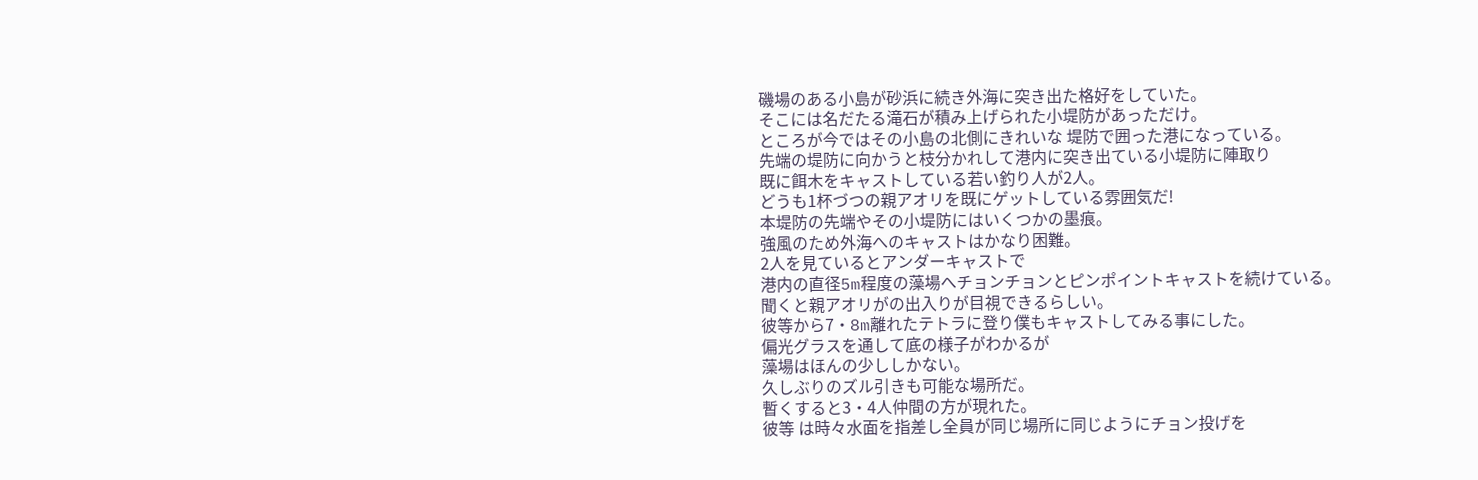磯場のある小島が砂浜に続き外海に突き出た格好をしていた。
そこには名だたる滝石が積み上げられた小堤防があっただけ。
ところが今ではその小島の北側にきれいな 堤防で囲った港になっている。
先端の堤防に向かうと枝分かれして港内に突き出ている小堤防に陣取り
既に餌木をキャストしている若い釣り人が2人。
どうも1杯づつの親アオリを既にゲットしている雰囲気だ!
本堤防の先端やその小堤防にはいくつかの墨痕。
強風のため外海へのキャストはかなり困難。
2人を見ているとアンダーキャストで
港内の直径5m程度の藻場へチョンチョンとピンポイントキャストを続けている。
聞くと親アオリがの出入りが目視できるらしい。
彼等から7・8m離れたテトラに登り僕もキャストしてみる事にした。
偏光グラスを通して底の様子がわかるが
藻場はほんの少ししかない。
久しぶりのズル引きも可能な場所だ。
暫くすると3・4人仲間の方が現れた。
彼等 は時々水面を指差し全員が同じ場所に同じようにチョン投げを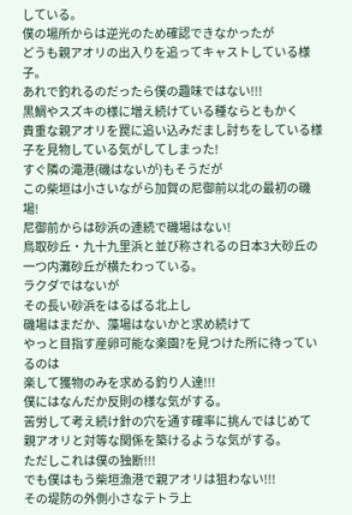している。
僕の場所からは逆光のため確認できなかったが
どうも親アオリの出入りを追ってキャストしている様子。
あれで釣れるのだったら僕の趣味ではない!!!
黒鯛やスズキの様に増え続けている種ならともかく
貴重な親アオリを罠に追い込みだまし討ちをしている様子を見物している気がしてしまった!
すぐ隣の滝港(磯はないが)もそうだが
この柴垣は小さいながら加賀の尼御前以北の最初の磯場!
尼御前からは砂浜の連続で磯場はない!
鳥取砂丘・九十九里浜と並び称されるの日本3大砂丘の一つ内灘砂丘が横たわっている。
ラクダではないが
その長い砂浜をはるばる北上し
磯場はまだか、藻場はないかと求め続けて
やっと目指す産卵可能な楽園?を見つけた所に待っているのは
楽して獲物のみを求める釣り人達!!!
僕にはなんだか反則の様な気がする。
苦労して考え続け針の穴を通す確率に挑んではじめて
親アオリと対等な関係を築けるような気がする。
ただしこれは僕の独断!!!
でも僕はもう柴垣漁港で親アオリは狙わない!!!
その堤防の外側小さなテトラ上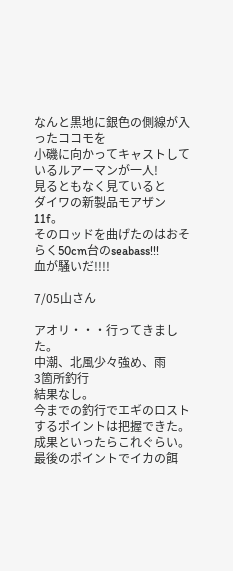なんと黒地に銀色の側線が入ったココモを
小磯に向かってキャストしているルアーマンが一人!
見るともなく見ていると
ダイワの新製品モアザン11f。
そのロッドを曲げたのはおそらく50cm台のseabass!!!
血が騒いだ!!!!

7/05山さん

アオリ・・・行ってきました。
中潮、北風少々強め、雨
3箇所釣行
結果なし。
今までの釣行でエギのロストするポイントは把握できた。
成果といったらこれぐらい。
最後のポイントでイカの餌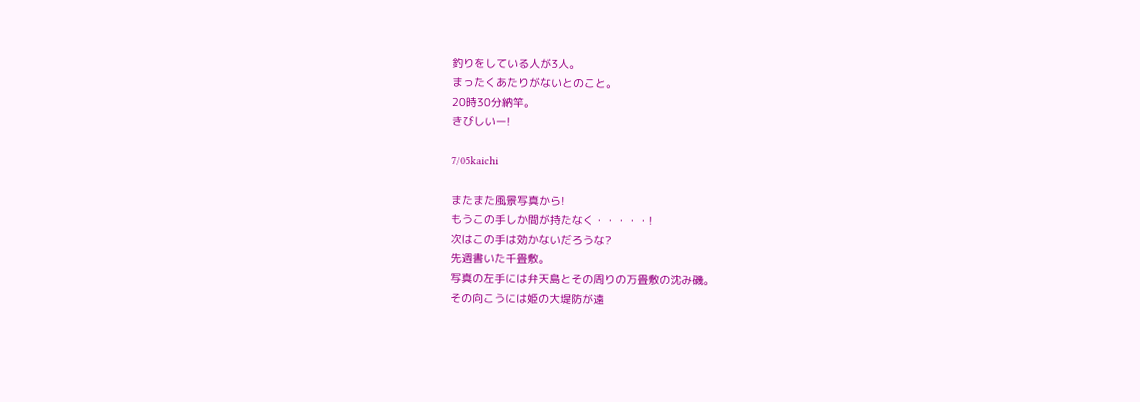釣りをしている人が3人。
まったくあたりがないとのこと。
20時30分納竿。
きびしいー!

7/05kaichi

またまた風景写真から!
もうこの手しか間が持たなく・・・・・!
次はこの手は効かないだろうな?
先週書いた千畳敷。
写真の左手には弁天島とその周りの万畳敷の沈み磯。
その向こうには姫の大堤防が遠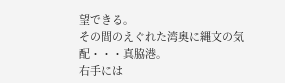望できる。
その間のえぐれた湾奥に縄文の気配・・・真脇港。
右手には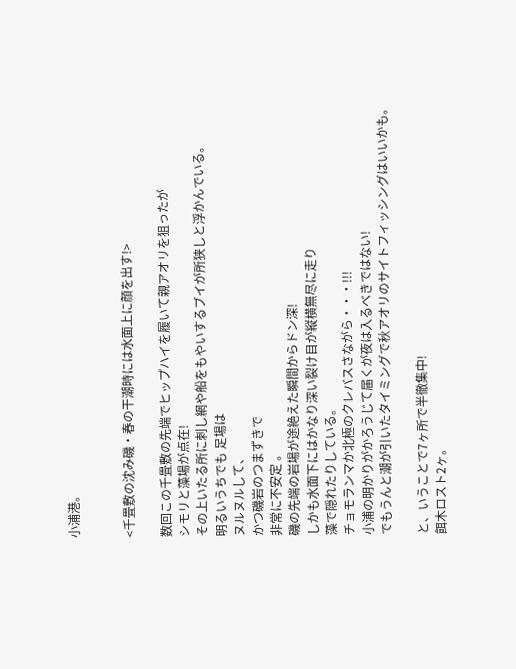小浦港。


<千畳敷の沈み磯・春の干潮時には水面上に顔を出す!>

数回この千畳敷の先端でヒップハイを履いて親アオリを狙ったが
シモリと藻場が点在!
その上いたる所に刺し網や船をもやいするブイが所狭しと浮かんでいる。
明るいうちでも 足場は
ヌルヌルして、
かつ磯岩のつまずきで
非常に不安定 。
磯の先端の岩場が途絶えた瞬間からドン深!
しかも水面下にはかなり深い裂け目が縦横無尽に走り
藻で隠れたりしている。
チョモランマか北極のクレバスさながら・・・!!!
小浦の明かりがかろうじて届くが夜は入るべきではない!
でもうんと潮が引いたタイミングで秋アオリのサイトフィッシングはいいかも。

と、いうことで7ヶ所で半徹集中!
餌木ロスト2ヶ。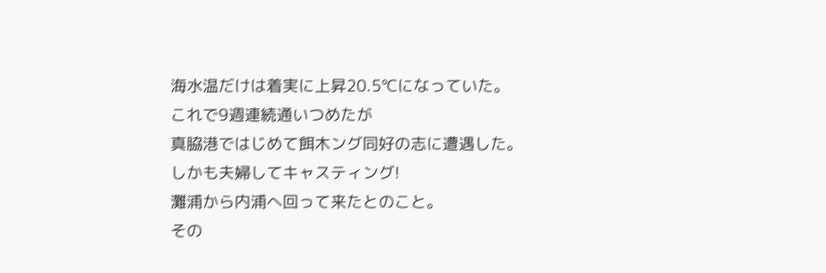海水温だけは着実に上昇20.5℃になっていた。
これで9週連続通いつめたが
真脇港ではじめて餌木ング同好の志に遭遇した。
しかも夫婦してキャスティング!
灘浦から内浦へ回って来たとのこと。
その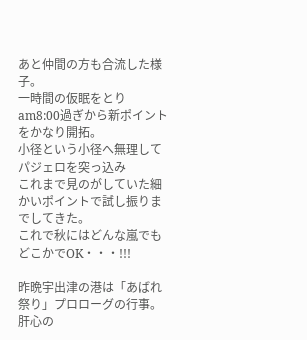あと仲間の方も合流した様子。
一時間の仮眠をとり
am8:00過ぎから新ポイントをかなり開拓。
小径という小径へ無理してパジェロを突っ込み
これまで見のがしていた細かいポイントで試し振りまでしてきた。
これで秋にはどんな嵐でもどこかでOK・・・!!!

昨晩宇出津の港は「あばれ祭り」プロローグの行事。
肝心の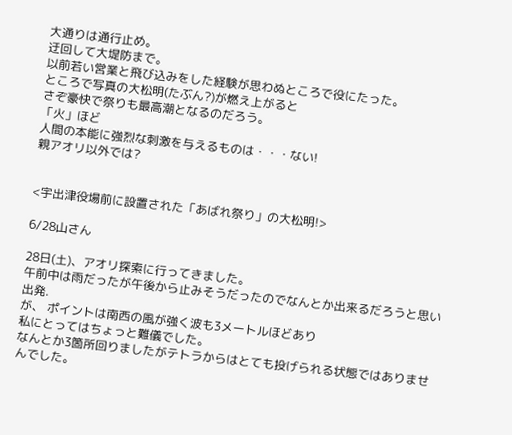大通りは通行止め。
迂回して大堤防まで。
以前若い営業と飛び込みをした経験が思わぬところで役にたった。
ところで写真の大松明(たぶん?)が燃え上がると
さぞ豪快で祭りも最高潮となるのだろう。
「火」ほど
人間の本能に強烈な刺激を与えるものは・・・ない!
親アオリ以外では?


<宇出津役場前に設置された「あばれ祭り」の大松明!>

6/28山さん

28日(土)、アオリ探索に行ってきました。
午前中は雨だったが午後から止みそうだったのでなんとか出来るだろうと思い出発.
が、 ポイントは南西の風が強く波も3メートルほどあり
私にとってはちょっと難儀でした。
なんとか3箇所回りましたがテトラからはとても投げられる状態ではありませんでした。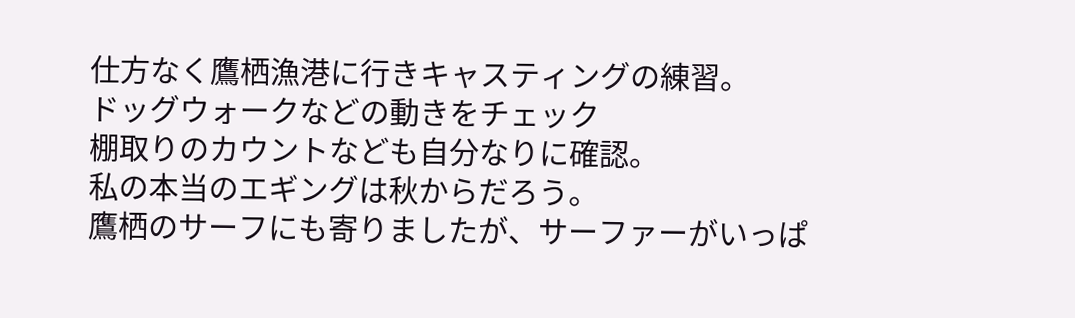仕方なく鷹栖漁港に行きキャスティングの練習。
ドッグウォークなどの動きをチェック
棚取りのカウントなども自分なりに確認。
私の本当のエギングは秋からだろう。
鷹栖のサーフにも寄りましたが、サーファーがいっぱ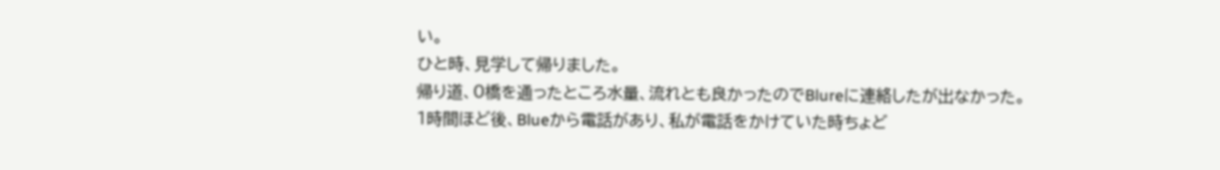い。
ひと時、見学して帰りました。
帰り道、0橋を通ったところ水量、流れとも良かったのでBlureに連絡したが出なかった。
1時間ほど後、Blueから電話があり、私が電話をかけていた時ちょど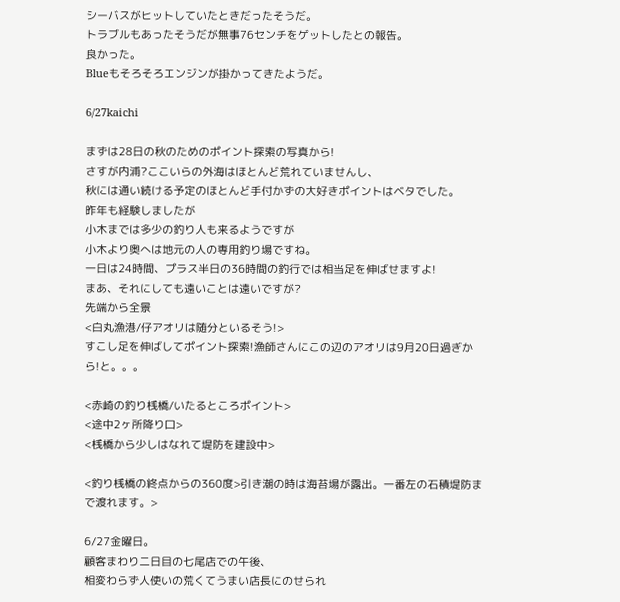シーバスがヒットしていたときだったそうだ。
トラブルもあったそうだが無事76センチをゲットしたとの報告。
良かった。
Blueもそろそろエンジンが掛かってきたようだ。

6/27kaichi

まずは28日の秋のためのポイント探索の写真から!
さすが内浦?ここいらの外海はほとんど荒れていませんし、
秋には通い続ける予定のほとんど手付かずの大好きポイントはベタでした。
昨年も経験しましたが
小木までは多少の釣り人も来るようですが
小木より奥へは地元の人の専用釣り場ですね。
一日は24時間、プラス半日の36時間の釣行では相当足を伸ばせますよ!
まあ、それにしても遠いことは遠いですが?
先端から全景
<白丸漁港/仔アオリは随分といるそう!>
すこし足を伸ばしてポイント探索!漁師さんにこの辺のアオリは9月20日過ぎから!と。。。

<赤崎の釣り桟橋/いたるところポイント>
<途中2ヶ所降り口>
<桟橋から少しはなれて堤防を建設中>

<釣り桟橋の終点からの360度>引き潮の時は海苔場が露出。一番左の石積堤防まで渡れます。>

6/27金曜日。
顧客まわり二日目の七尾店での午後、
相変わらず人使いの荒くてうまい店長にのせられ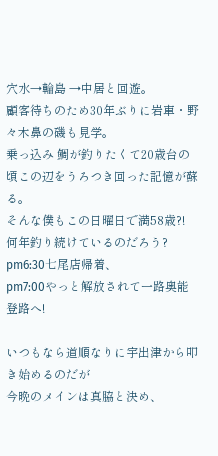穴水→輪島 →中居と回遊。
顧客待ちのため30年ぶりに岩車・野々木鼻の磯も見学。
乗っ込み 鯛が釣りたくて20歳台の頃この辺をうろつき回った記憶が蘇る。
そんな僕もこの日曜日で満58歳?!
何年釣り続けているのだろう?
pm6:30七尾店帰着、
pm7:00やっと解放されて一路奥能登路へ!

いつもなら道順なりに宇出津から叩き始めるのだが
今晩のメインは真脇と決め、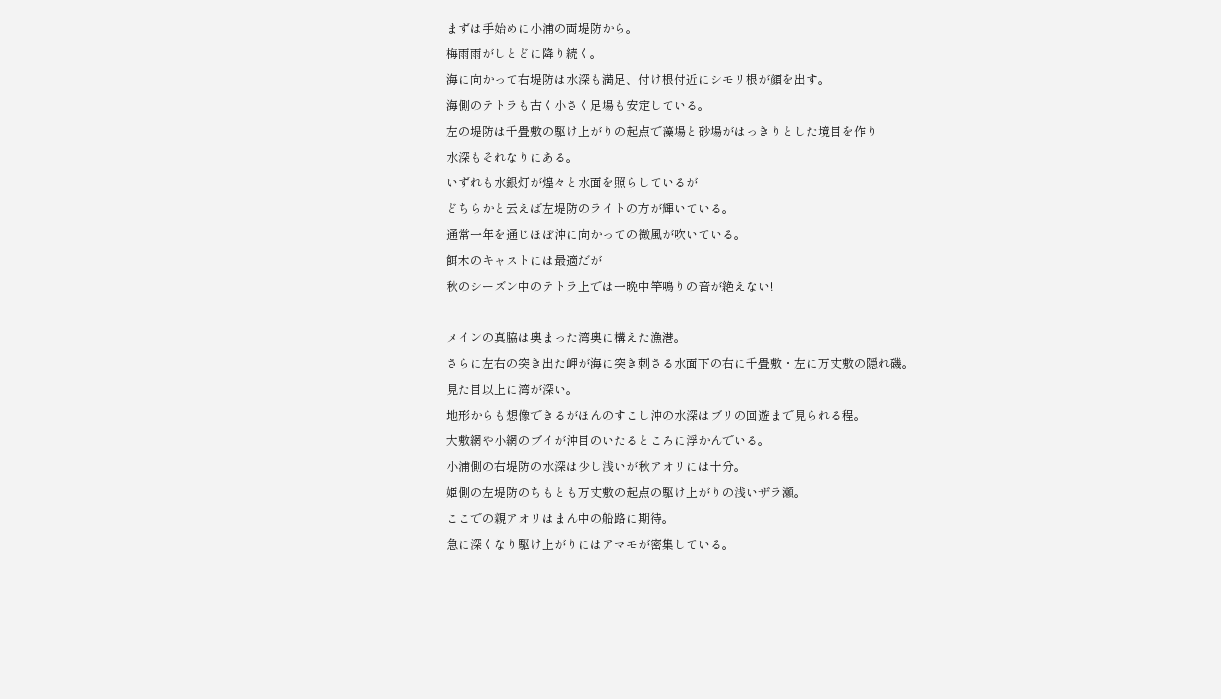まずは手始めに小浦の両堤防から。
梅雨雨がしとどに降り続く。
海に向かって右堤防は水深も満足、付け根付近にシモリ根が顔を出す。
海側のテトラも古く小さく足場も安定している。
左の堤防は千畳敷の駆け上がりの起点で藻場と砂場がはっきりとした境目を作り
水深もそれなりにある。
いずれも水銀灯が煌々と水面を照らしているが
どちらかと云えば左堤防のライトの方が輝いている。
通常一年を通じほぼ沖に向かっての微風が吹いている。
餌木のキャストには最適だが
秋のシーズン中のテトラ上では一晩中竿鳴りの音が絶えない!

メインの真脇は奥まった湾奥に構えた漁港。
さらに左右の突き出た岬が海に突き刺さる水面下の右に千畳敷・左に万丈敷の隠れ磯。
見た目以上に湾が深い。
地形からも想像できるがほんのすこし沖の水深はブリの回遊まで見られる程。
大敷網や小網のブイが沖目のいたるところに浮かんでいる。
小浦側の右堤防の水深は少し浅いが秋アオリには十分。
姫側の左堤防のちもとも万丈敷の起点の駆け上がりの浅いザラ瀬。
ここでの親アオリはまん中の船路に期待。
急に深くなり駆け上がりにはアマモが密集している。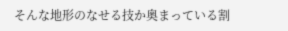そんな地形のなせる技か奥まっている割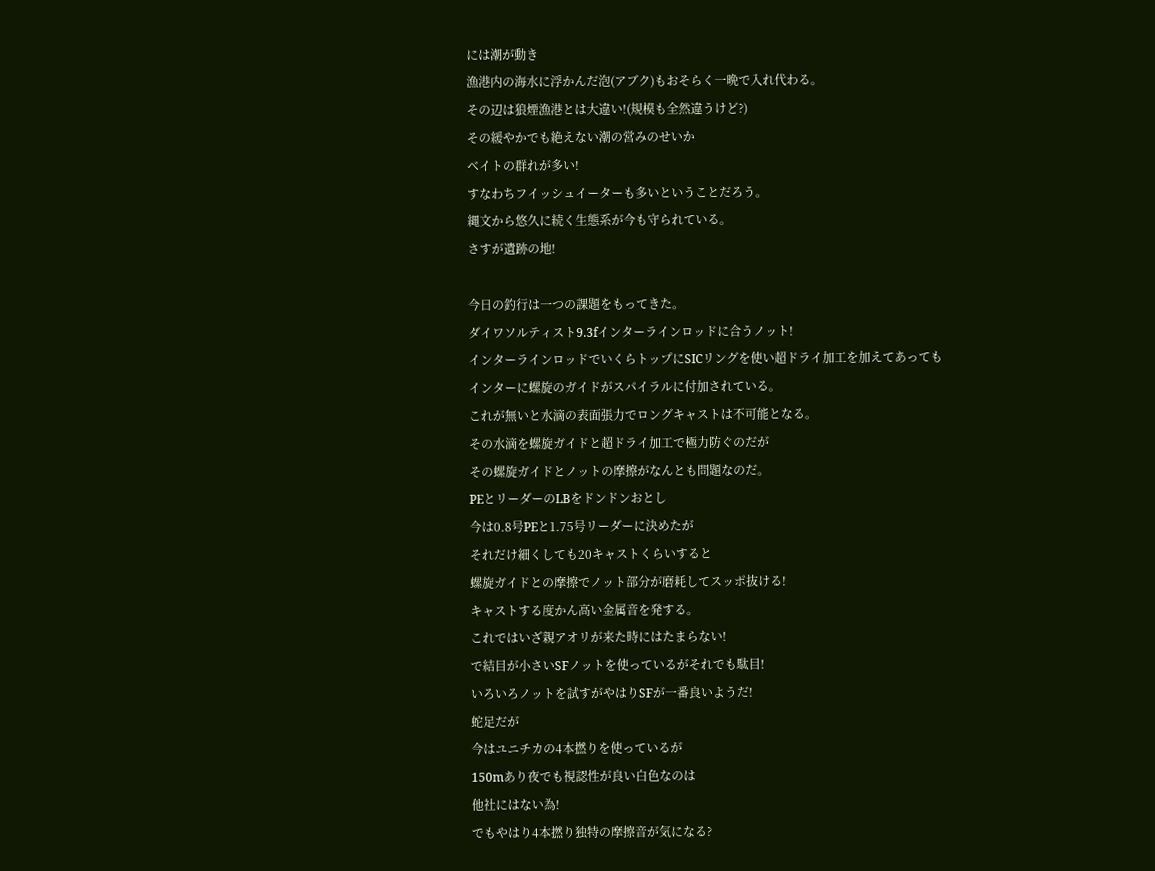には潮が動き
漁港内の海水に浮かんだ泡(アブク)もおそらく一晩で入れ代わる。
その辺は狼煙漁港とは大違い!(規模も全然違うけど?)
その緩やかでも絶えない潮の営みのせいか
ベイトの群れが多い!
すなわちフイッシュイーターも多いということだろう。
縄文から悠久に続く生態系が今も守られている。
さすが遺跡の地!

今日の釣行は一つの課題をもってきた。
ダイワソルティスト9.3fインターラインロッドに合うノット!
インターラインロッドでいくらトップにSICリングを使い超ドライ加工を加えてあっても
インターに螺旋のガイドがスパイラルに付加されている。
これが無いと水滴の表面張力でロングキャストは不可能となる。
その水滴を螺旋ガイドと超ドライ加工で極力防ぐのだが
その螺旋ガイドとノットの摩擦がなんとも問題なのだ。
PEとリーダーのLBをドンドンおとし
今は0.8号PEと1.75号リーダーに決めたが
それだけ細くしても20キャストくらいすると
螺旋ガイドとの摩擦でノット部分が磨耗してスッポ抜ける!
キャストする度かん高い金属音を発する。
これではいざ親アオリが来た時にはたまらない!
で結目が小さいSFノットを使っているがそれでも駄目!
いろいろノットを試すがやはりSFが一番良いようだ!
蛇足だが
今はユニチカの4本撚りを使っているが
150mあり夜でも視認性が良い白色なのは
他社にはない為!
でもやはり4本撚り独特の摩擦音が気になる?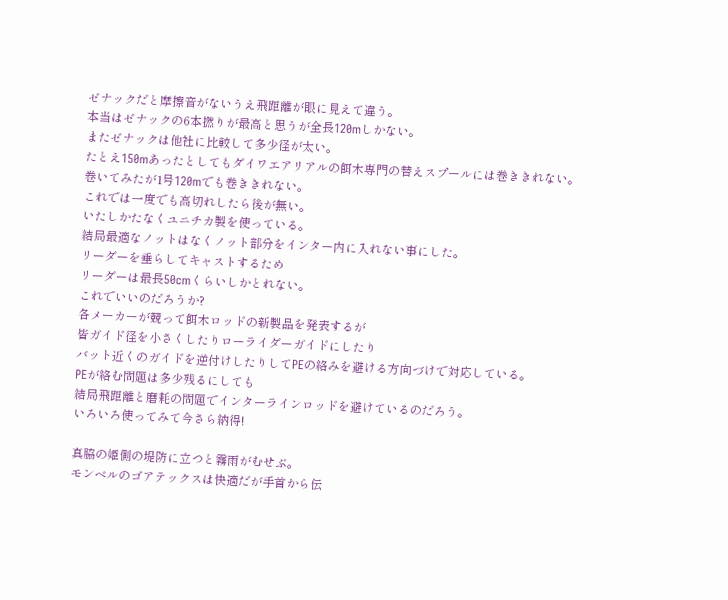ゼナックだと摩擦音がないうえ飛距離が眼に見えて違う。
本当はゼナックの6本撚りが最高と思うが全長120mしかない。
またゼナックは他社に比較して多少径が太い。
たとえ150mあったとしてもダイワエアリアルの餌木専門の替えスプールには巻ききれない。
巻いてみたが1号120mでも巻ききれない。
これでは一度でも高切れしたら後が無い。
いたしかたなくユニチカ製を使っている。
結局最適なノットはなくノット部分をインター内に入れない事にした。
リーダーを垂らしてキャストするため
リーダーは最長50cmくらいしかとれない。
これでいいのだろうか?
各メーカーが競って餌木ロッドの新製品を発表するが
皆ガイド径を小さくしたりローライダーガイドにしたり
バット近くのガイドを逆付けしたりしてPEの絡みを避ける方向づけで対応している。
PEが絡む問題は多少残るにしても
結局飛距離と磨耗の問題でインターラインロッドを避けているのだろう。
いろいろ使ってみて今さら納得!

真脇の姫側の堤防に立つと霧雨がむせぶ。
モンベルのゴアテックスは快適だが手首から伝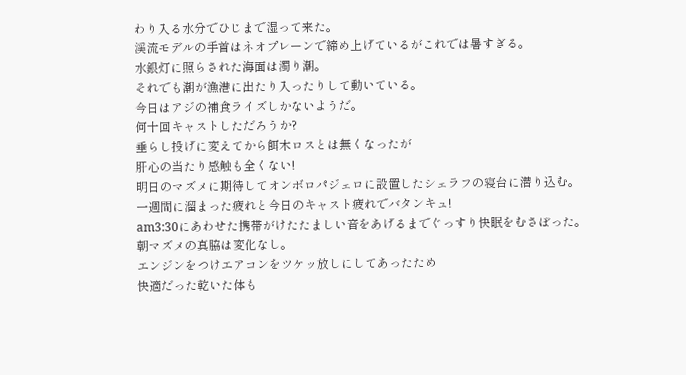わり入る水分でひじまで湿って来た。
渓流モデルの手首はネオプレーンで締め上げているがこれでは暑すぎる。
水銀灯に照らされた海面は濁り潮。
それでも潮が漁港に出たり入ったりして動いている。
今日はアジの補食ライズしかないようだ。
何十回キャストしただろうか?
垂らし投げに変えてから餌木ロスとは無くなったが
肝心の当たり感触も全くない!
明日のマズメに期待してオンボロパジェロに設置したシェラフの寝台に潜り込む。
一週間に溜まった疲れと今日のキャスト疲れでバタンキュ!
am3:30にあわせた携帯がけたたましい音をあげるまでぐっすり快眠をむさぼった。
朝マズメの真脇は変化なし。
エンジンをつけエアコンをツケッ放しにしてあったため
快適だった乾いた体も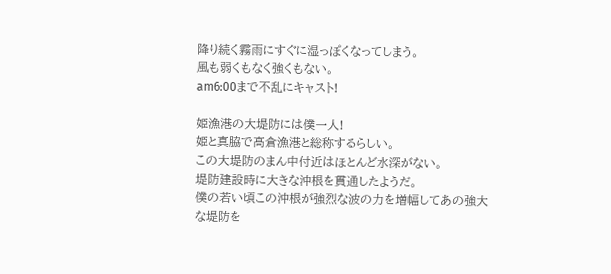降り続く霧雨にすぐに湿っぽくなってしまう。
風も弱くもなく強くもない。
am6:00まで不乱にキャスト!

姫漁港の大堤防には僕一人!
姫と真脇で高倉漁港と総称するらしい。
この大堤防のまん中付近はほとんど水深がない。
堤防建設時に大きな沖根を貫通したようだ。
僕の若い頃この沖根が強烈な波の力を増幅してあの強大な堤防を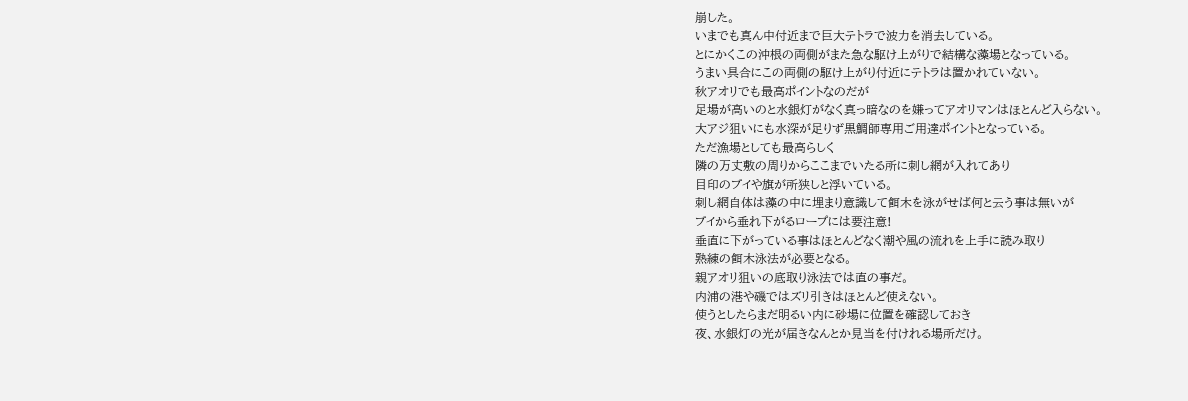崩した。
いまでも真ん中付近まで巨大テトラで波力を消去している。
とにかくこの沖根の両側がまた急な駆け上がりで結構な藻場となっている。
うまい具合にこの両側の駆け上がり付近にテトラは置かれていない。
秋アオリでも最高ポイントなのだが
足場が高いのと水銀灯がなく真っ暗なのを嫌ってアオリマンはほとんど入らない。
大アジ狙いにも水深が足りず黒鯛師専用ご用達ポイントとなっている。
ただ漁場としても最高らしく
隣の万丈敷の周りからここまでいたる所に刺し網が入れてあり
目印のブイや旗が所狭しと浮いている。
刺し網自体は藻の中に埋まり意識して餌木を泳がせば何と云う事は無いが
ブイから垂れ下がるロープには要注意!
垂直に下がっている事はほとんどなく潮や風の流れを上手に読み取り
熟練の餌木泳法が必要となる。
親アオリ狙いの底取り泳法では直の事だ。
内浦の港や磯ではズリ引きはほとんど使えない。
使うとしたらまだ明るい内に砂場に位置を確認しておき
夜、水銀灯の光が届きなんとか見当を付けれる場所だけ。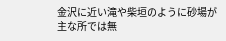金沢に近い滝や柴垣のように砂場が主な所では無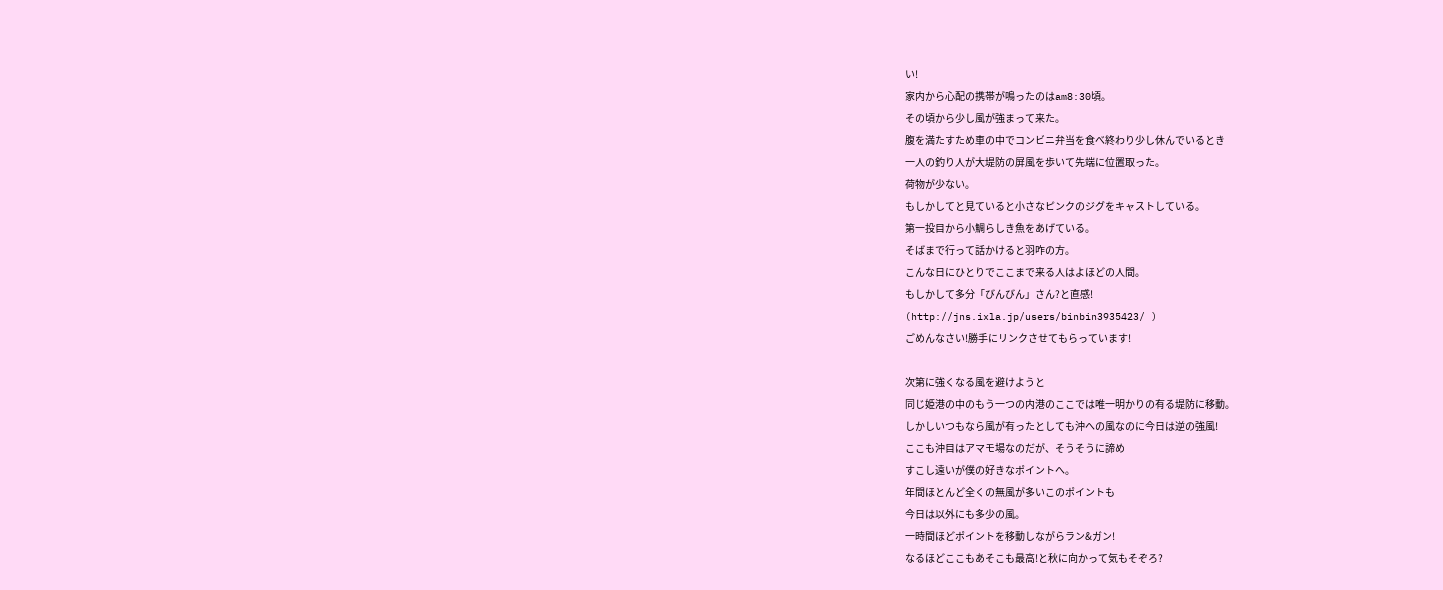い!
家内から心配の携帯が鳴ったのはam8:30頃。
その頃から少し風が強まって来た。
腹を満たすため車の中でコンビニ弁当を食べ終わり少し休んでいるとき
一人の釣り人が大堤防の屏風を歩いて先端に位置取った。
荷物が少ない。
もしかしてと見ていると小さなピンクのジグをキャストしている。
第一投目から小鯛らしき魚をあげている。
そばまで行って話かけると羽咋の方。
こんな日にひとりでここまで来る人はよほどの人間。
もしかして多分「びんびん」さん?と直感!
(http://jns.ixla.jp/users/binbin3935423/ )
ごめんなさい!勝手にリンクさせてもらっています!

次第に強くなる風を避けようと
同じ姫港の中のもう一つの内港のここでは唯一明かりの有る堤防に移動。
しかしいつもなら風が有ったとしても沖への風なのに今日は逆の強風!
ここも沖目はアマモ場なのだが、そうそうに諦め
すこし遠いが僕の好きなポイントへ。
年間ほとんど全くの無風が多いこのポイントも
今日は以外にも多少の風。
一時間ほどポイントを移動しながらラン&ガン!
なるほどここもあそこも最高!と秋に向かって気もそぞろ?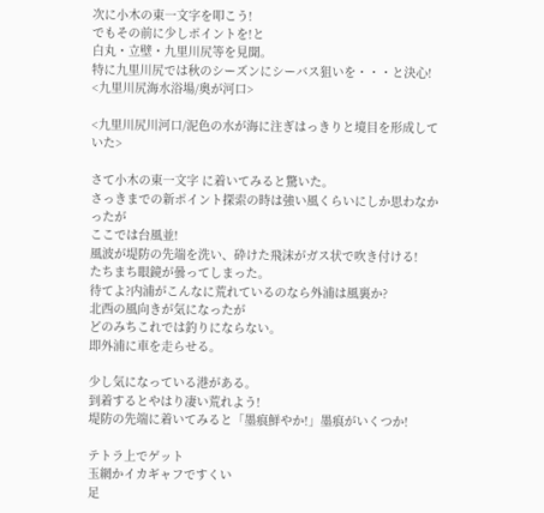次に小木の東一文字を叩こう!
でもその前に少しポイントを!と
白丸・立壁・九里川尻等を見聞。
特に九里川尻では秋のシーズンにシーバス狙いを・・・と決心!
<九里川尻海水浴場/奥が河口>

<九里川尻川河口/泥色の水が海に注ぎはっきりと境目を形成していた>

さて小木の東一文字 に着いてみると驚いた。
さっきまでの新ポイント探索の時は強い風くらいにしか思わなかったが
ここでは台風並!
風波が堤防の先端を洗い、砕けた飛沫がガス状で吹き付ける!
たちまち眼鏡が曇ってしまった。
待てよ?内浦がこんなに荒れているのなら外浦は風裏か?
北西の風向きが気になったが
どのみちこれでは釣りにならない。
即外浦に車を走らせる。

少し気になっている港がある。
到着するとやはり凄い荒れよう!
堤防の先端に着いてみると「墨痕鮮やか!」墨痕がいくつか!

テトラ上でゲット
玉網かイカギャフですくい
足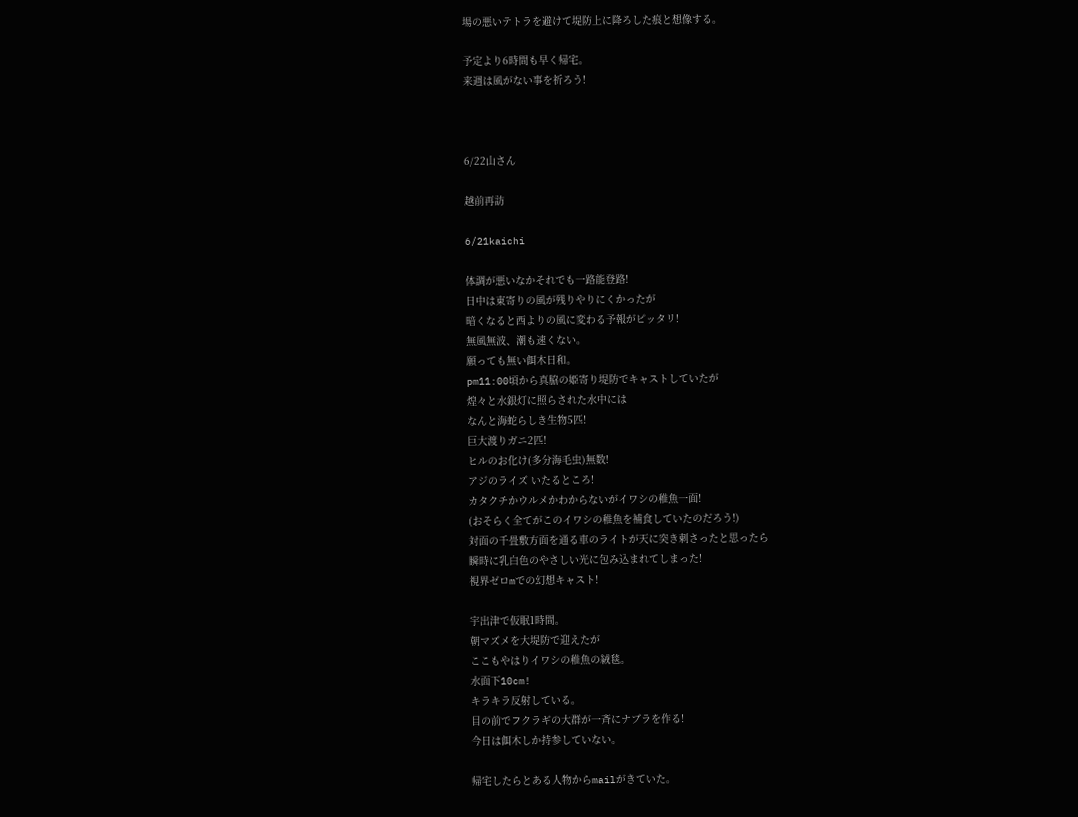場の悪いテトラを避けて堤防上に降ろした痕と想像する。

予定より6時間も早く帰宅。
来週は風がない事を祈ろう!



6/22山さん

越前再訪

6/21kaichi

体調が悪いなかそれでも一路能登路!
日中は東寄りの風が残りやりにくかったが
暗くなると西よりの風に変わる予報がピッタリ!
無風無波、潮も速くない。
願っても無い餌木日和。
pm11:00頃から真脇の姫寄り堤防でキャストしていたが
煌々と水銀灯に照らされた水中には
なんと海蛇らしき生物5匹!
巨大渡りガニ2匹!
ヒルのお化け(多分海毛虫)無数!
アジのライズ いたるところ!
カタクチかウルメかわからないがイワシの稚魚一面!
(おそらく全てがこのイワシの稚魚を補食していたのだろう!)
対面の千畳敷方面を通る車のライトが天に突き刺さったと思ったら
瞬時に乳白色のやさしい光に包み込まれてしまった!
視界ゼロmでの幻想キャスト!

宇出津で仮眠1時間。
朝マズメを大堤防で迎えたが
ここもやはりイワシの稚魚の絨毯。
水面下10cm!
キラキラ反射している。
目の前でフクラギの大群が一斉にナブラを作る!
今日は餌木しか持参していない。

帰宅したらとある人物からmailがきていた。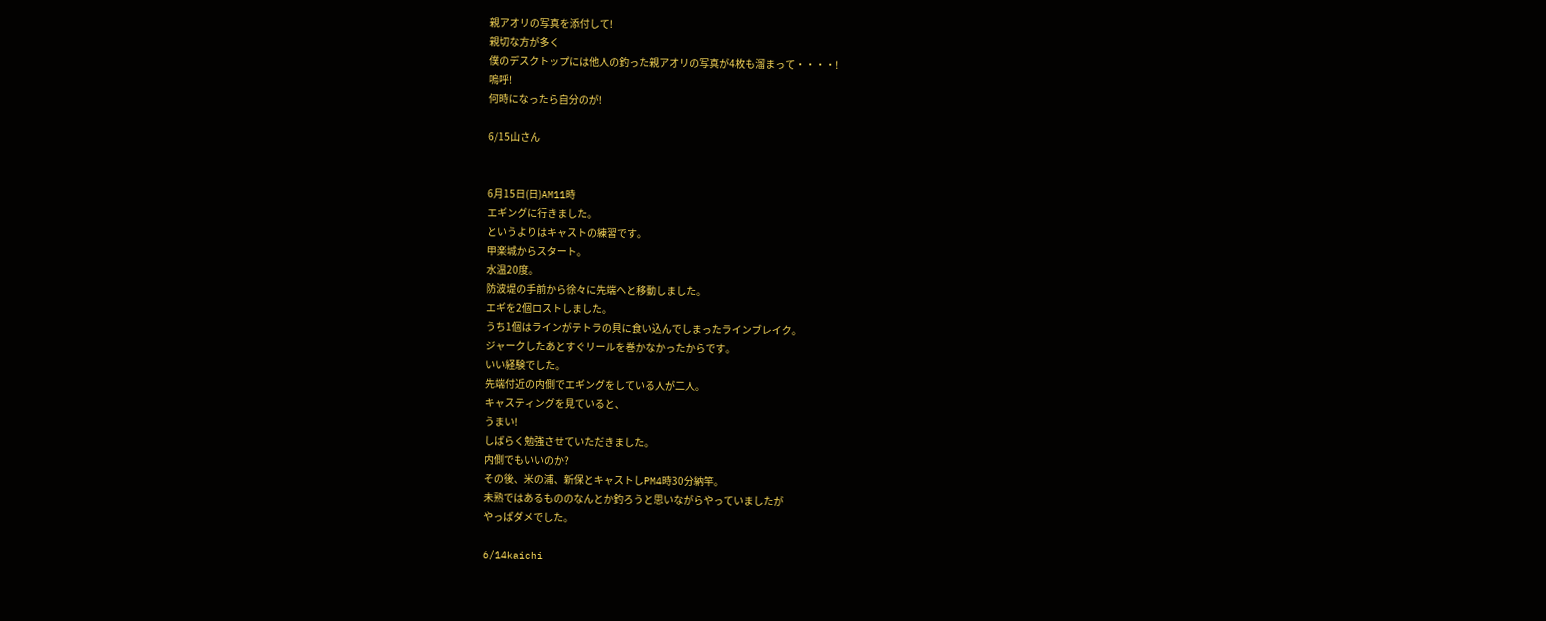親アオリの写真を添付して!
親切な方が多く
僕のデスクトップには他人の釣った親アオリの写真が4枚も溜まって・・・・!
嗚呼!
何時になったら自分のが!

6/15山さん


6月15日(日)AM11時
エギングに行きました。
というよりはキャストの練習です。
甲楽城からスタート。
水温20度。
防波堤の手前から徐々に先端へと移動しました。
エギを2個ロストしました。
うち1個はラインがテトラの貝に食い込んでしまったラインブレイク。
ジャークしたあとすぐリールを巻かなかったからです。
いい経験でした。
先端付近の内側でエギングをしている人が二人。
キャスティングを見ていると、
うまい!
しばらく勉強させていただきました。
内側でもいいのか?
その後、米の浦、新保とキャストしPM4時30分納竿。
未熟ではあるもののなんとか釣ろうと思いながらやっていましたが
やっぱダメでした。

6/14kaichi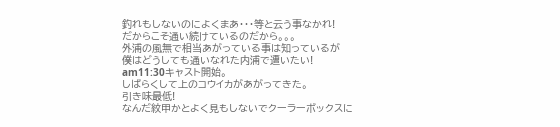釣れもしないのによくまあ・・・等と云う事なかれ!
だからこそ通い続けているのだから。。。
外浦の風無で相当あがっている事は知っているが
僕はどうしても通いなれた内浦で遭いたい!
am11:30キャスト開始。
しばらくして上のコウイカがあがってきた。
引き味最低!
なんだ紋甲かとよく見もしないでクーラーボックスに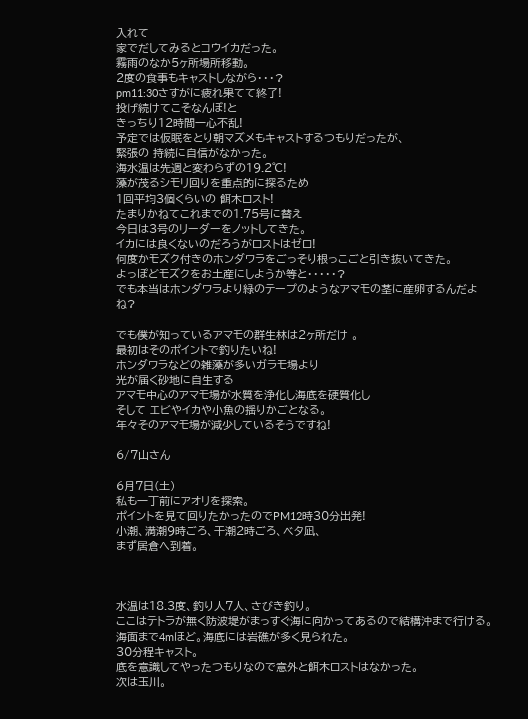入れて
家でだしてみるとコウイカだった。
霧雨のなか5ヶ所場所移動。
2度の食事もキャストしながら・・・?
pm11:30さすがに疲れ果てて終了!
投げ続けてこそなんぼ!と
きっちり12時間一心不乱!
予定では仮眠をとり朝マズメもキャストするつもりだったが、
緊張の 持続に自信がなかった。
海水温は先週と変わらずの19.2℃!
藻が茂るシモリ回りを重点的に探るため
1回平均3個くらいの 餌木ロスト!
たまりかねてこれまでの1.75号に替え
今日は3号のリーダーをノットしてきた。
イカには良くないのだろうがロストはゼロ!
何度かモズク付きのホンダワラをごっそり根っこごと引き抜いてきた。
よっぽどモズクをお土産にしようか等と・・・・・?
でも本当はホンダワラより緑のテープのようなアマモの茎に産卵するんだよね?

でも僕が知っているアマモの群生林は2ヶ所だけ 。
最初はそのポイントで釣りたいね!
ホンダワラなどの雑藻が多いガラモ場より
光が届く砂地に自生する
アマモ中心のアマモ場が水質を浄化し海底を硬質化し
そして エビやイカや小魚の揺りかごとなる。
年々そのアマモ場が減少しているそうですね!

6/7山さん

6月7日(土)
私も一丁前にアオリを探索。
ポイントを見て回りたかったのでPM12時30分出発!
小潮、満潮9時ごろ、干潮2時ごろ、ベタ凪、
まず居倉へ到着。



水温は18.3度、釣り人7人、さびき釣り。
ここはテトラが無く防波堤がまっすぐ海に向かってあるので結構沖まで行ける。
海面まで4mほど。海底には岩礁が多く見られた。
30分程キャスト。
底を意識してやったつもりなので意外と餌木ロストはなかった。
次は玉川。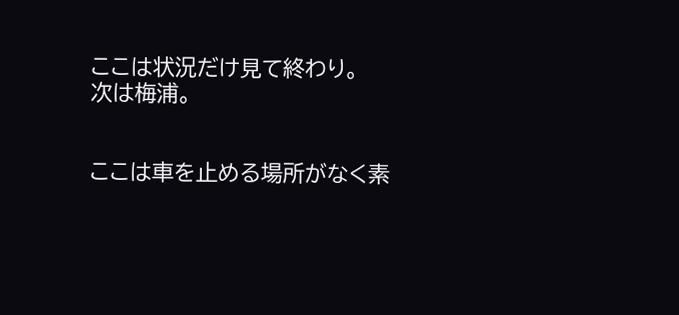ここは状況だけ見て終わり。
次は梅浦。


ここは車を止める場所がなく素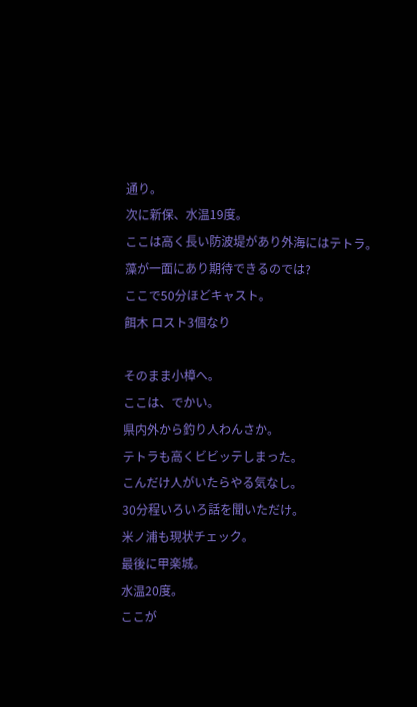通り。
次に新保、水温19度。
ここは高く長い防波堤があり外海にはテトラ。
藻が一面にあり期待できるのでは?
ここで50分ほどキャスト。
餌木 ロスト3個なり

そのまま小樟へ。
ここは、でかい。
県内外から釣り人わんさか。
テトラも高くビビッテしまった。
こんだけ人がいたらやる気なし。
30分程いろいろ話を聞いただけ。
米ノ浦も現状チェック。
最後に甲楽城。
水温20度。
ここが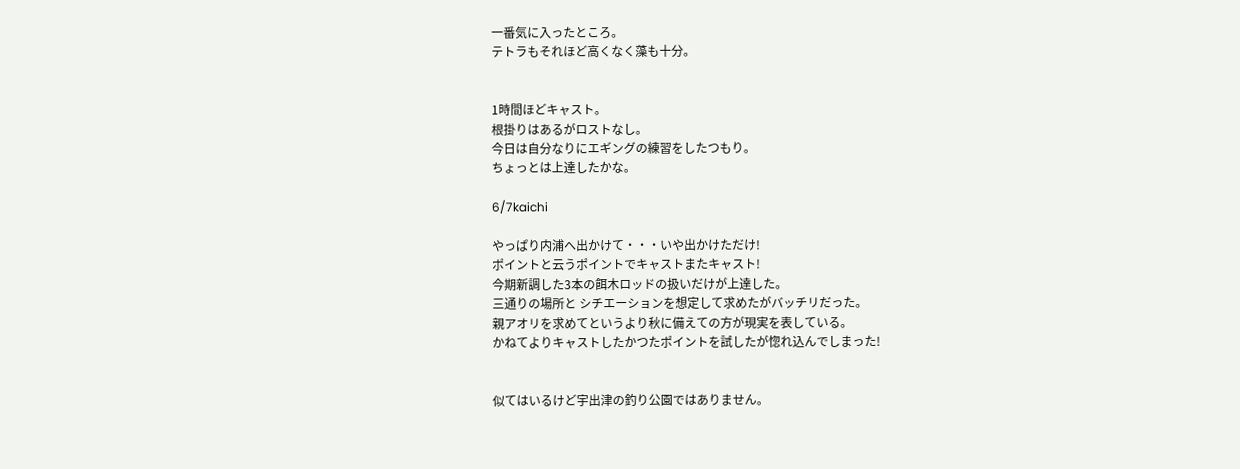一番気に入ったところ。
テトラもそれほど高くなく藻も十分。


1時間ほどキャスト。
根掛りはあるがロストなし。
今日は自分なりにエギングの練習をしたつもり。
ちょっとは上達したかな。

6/7kaichi

やっぱり内浦へ出かけて・・・いや出かけただけ!
ポイントと云うポイントでキャストまたキャスト!
今期新調した3本の餌木ロッドの扱いだけが上達した。
三通りの場所と シチエーションを想定して求めたがバッチリだった。
親アオリを求めてというより秋に備えての方が現実を表している。
かねてよりキャストしたかつたポイントを試したが惚れ込んでしまった!


似てはいるけど宇出津の釣り公園ではありません。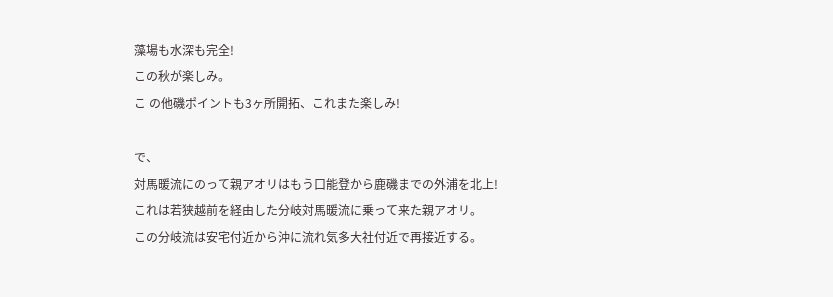藻場も水深も完全!
この秋が楽しみ。
こ の他磯ポイントも3ヶ所開拓、これまた楽しみ!

で、
対馬暖流にのって親アオリはもう口能登から鹿磯までの外浦を北上!
これは若狭越前を経由した分岐対馬暖流に乗って来た親アオリ。
この分岐流は安宅付近から沖に流れ気多大社付近で再接近する。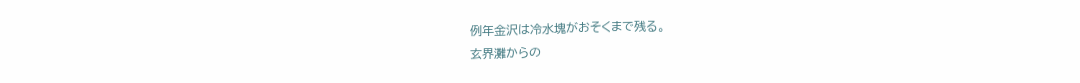例年金沢は冷水塊がおそくまで残る。
玄界灘からの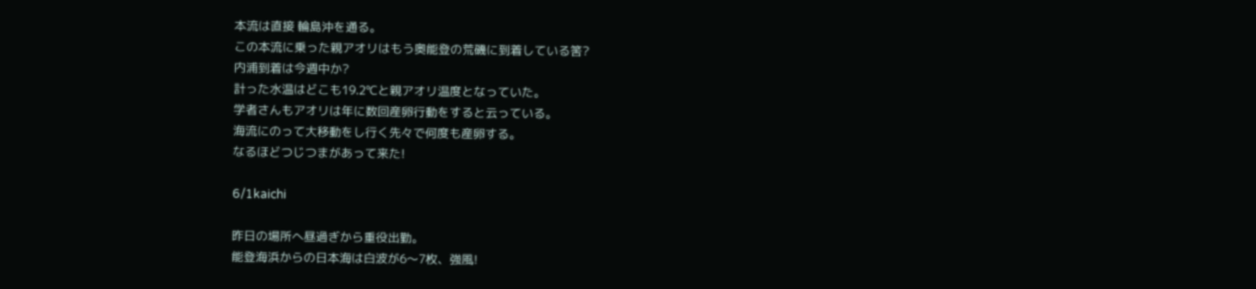本流は直接 輪島沖を通る。
この本流に乗った親アオリはもう奥能登の荒磯に到着している筈?
内浦到着は今週中か?
計った水温はどこも19.2℃と親アオリ温度となっていた。
学者さんもアオリは年に数回産卵行動をすると云っている。
海流にのって大移動をし行く先々で何度も産卵する。
なるほどつじつまがあって来た!

6/1kaichi

昨日の場所へ昼過ぎから重役出勤。
能登海浜からの日本海は白波が6〜7枚、強風!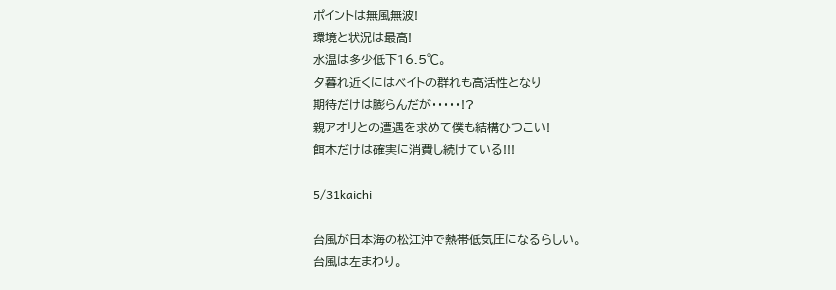ポイントは無風無波!
環境と状況は最高!
水温は多少低下16.5℃。
夕暮れ近くにはベイトの群れも高活性となり
期待だけは膨らんだが・・・・・!?
親アオリとの遭遇を求めて僕も結構ひつこい!
餌木だけは確実に消費し続けている!!!

5/31kaichi

台風が日本海の松江沖で熱帯低気圧になるらしい。
台風は左まわり。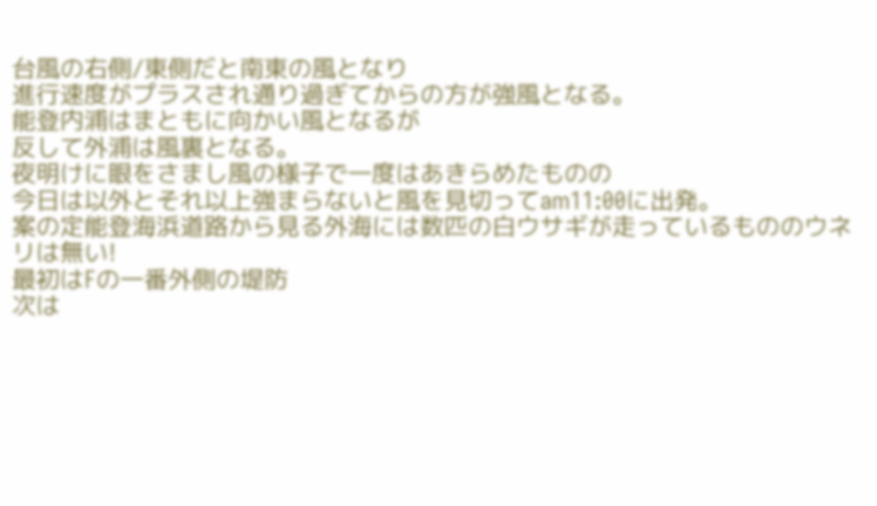台風の右側/東側だと南東の風となり
進行速度がプラスされ通り過ぎてからの方が強風となる。
能登内浦はまともに向かい風となるが
反して外浦は風裏となる。
夜明けに眼をさまし風の様子で一度はあきらめたものの
今日は以外とそれ以上強まらないと風を見切ってam11:00に出発。
案の定能登海浜道路から見る外海には数匹の白ウサギが走っているもののウネリは無い!
最初はFの一番外側の堤防
次は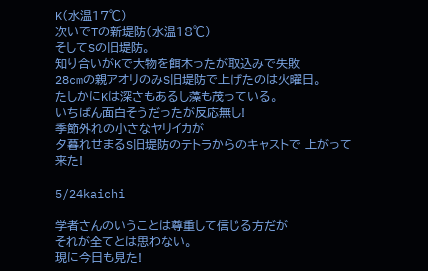K(水温17℃)
次いでTの新堤防(水温18℃)
そしてSの旧堤防。
知り合いがKで大物を餌木ったが取込みで失敗
28cmの親アオリのみS旧堤防で上げたのは火曜日。
たしかにKは深さもあるし藻も茂っている。
いちばん面白そうだったが反応無し!
季節外れの小さなヤリイカが
夕暮れせまるS旧堤防のテトラからのキャストで 上がって来た!

5/24kaichi

学者さんのいうことは尊重して信じる方だが
それが全てとは思わない。
現に今日も見た!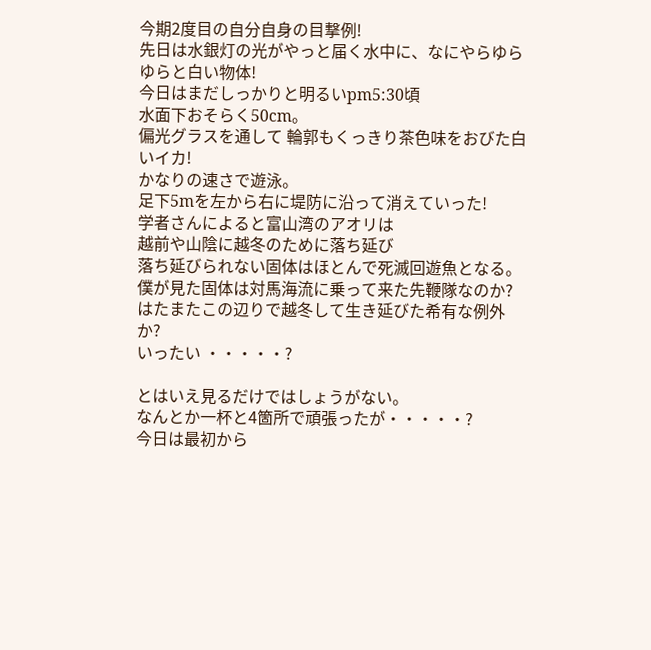今期2度目の自分自身の目撃例!
先日は水銀灯の光がやっと届く水中に、なにやらゆらゆらと白い物体!
今日はまだしっかりと明るいpm5:30頃
水面下おそらく50cm。
偏光グラスを通して 輪郭もくっきり茶色味をおびた白いイカ!
かなりの速さで遊泳。
足下5mを左から右に堤防に沿って消えていった!
学者さんによると富山湾のアオリは
越前や山陰に越冬のために落ち延び
落ち延びられない固体はほとんで死滅回遊魚となる。
僕が見た固体は対馬海流に乗って来た先鞭隊なのか?
はたまたこの辺りで越冬して生き延びた希有な例外か?
いったい ・・・・・?

とはいえ見るだけではしょうがない。
なんとか一杯と4箇所で頑張ったが・・・・・?
今日は最初から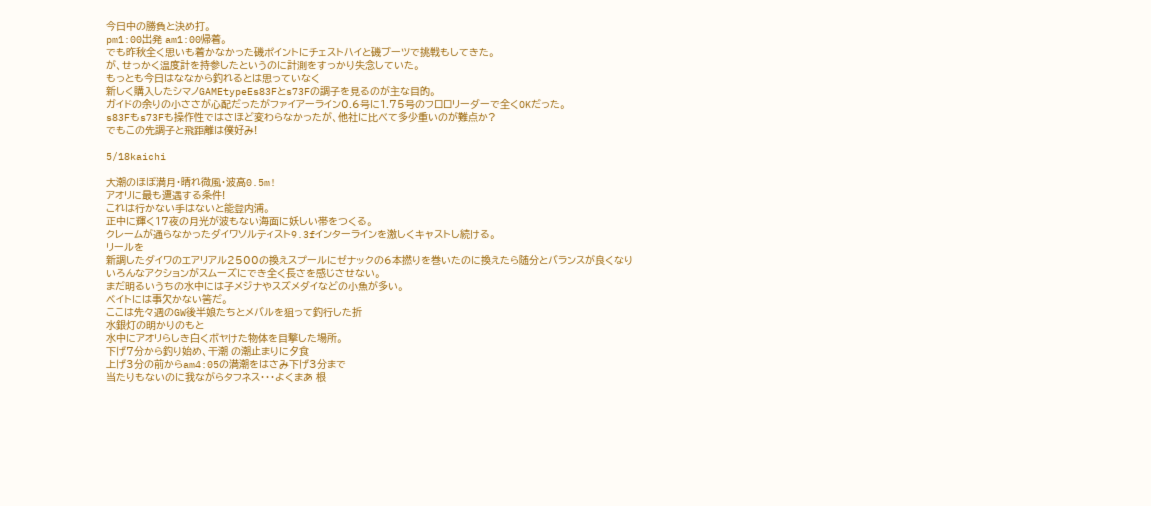今日中の勝負と決め打。
pm1:00出発 am1:00帰着。
でも昨秋全く思いも着かなかった磯ポイントにチェストハイと磯ブーツで挑戦もしてきた。
が、せっかく温度計を持参したというのに計測をすっかり失念していた。
もっとも今日はななから釣れるとは思っていなく
新しく購入したシマノGAMEtypeEs83Fとs73Fの調子を見るのが主な目的。
ガイドの余りの小ささが心配だったがファイアーライン0.6号に1.75号のフロロリーダーで全くOKだった。
s83Fもs73Fも操作性ではさほど変わらなかったが、他社に比べて多少重いのが難点か?
でもこの先調子と飛距離は僕好み!

5/18kaichi

大潮のほぼ満月・晴れ微風・波高0.5m!
アオリに最も遭遇する条件!
これは行かない手はないと能登内浦。
正中に輝く17夜の月光が波もない海面に妖しい帯をつくる。
クレームが通らなかったダイワソルティスト9.3fインターラインを激しくキャストし続ける。
リールを
新調したダイワのエアリアル2500の換えスプールにゼナックの6本撚りを巻いたのに換えたら随分とバランスが良くなり
いろんなアクションがスムーズにでき全く長さを感じさせない。
まだ明るいうちの水中には子メジナやスズメダイなどの小魚が多い。
ベイトには事欠かない筈だ。
ここは先々週のGW後半娘たちとメバルを狙って釣行した折
水銀灯の明かりのもと
水中にアオリらしき白くボヤけた物体を目撃した場所。
下げ7分から釣り始め、干潮 の潮止まりに夕食
上げ3分の前からam4:05の満潮をはさみ下げ3分まで
当たりもないのに我ながらタフネス・・・よくまあ 根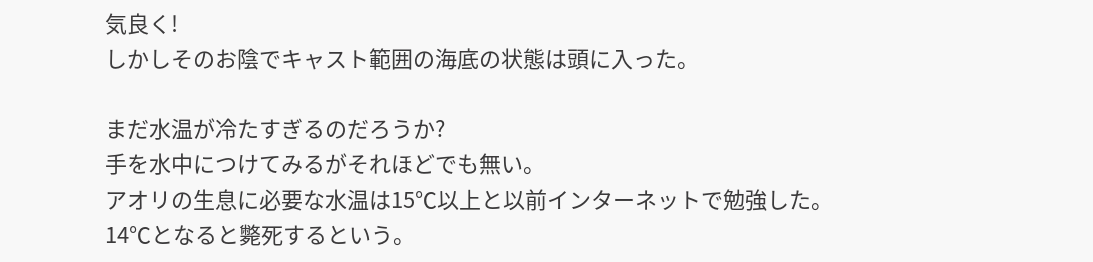気良く!
しかしそのお陰でキャスト範囲の海底の状態は頭に入った。

まだ水温が冷たすぎるのだろうか?
手を水中につけてみるがそれほどでも無い。
アオリの生息に必要な水温は15℃以上と以前インターネットで勉強した。
14℃となると斃死するという。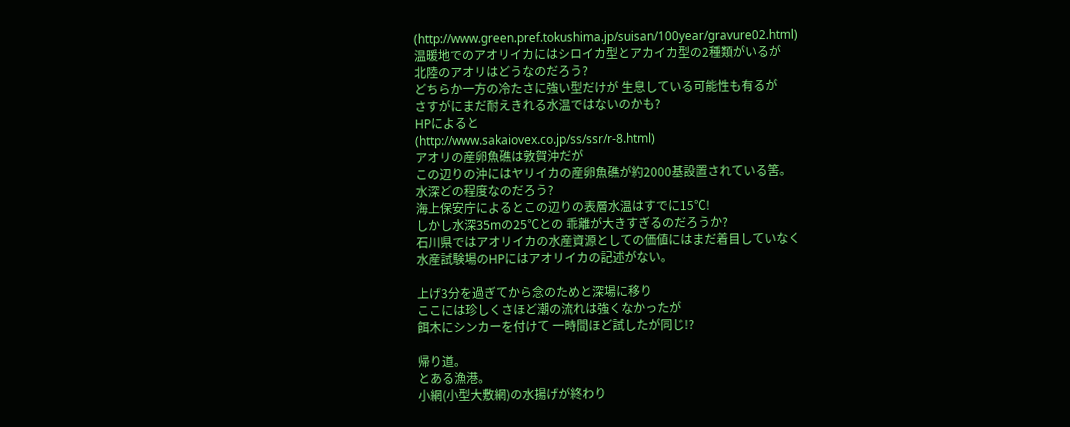(http://www.green.pref.tokushima.jp/suisan/100year/gravure02.html)
温暖地でのアオリイカにはシロイカ型とアカイカ型の2種類がいるが
北陸のアオリはどうなのだろう?
どちらか一方の冷たさに強い型だけが 生息している可能性も有るが
さすがにまだ耐えきれる水温ではないのかも?
HPによると
(http://www.sakaiovex.co.jp/ss/ssr/r-8.html)
アオリの産卵魚礁は敦賀沖だが
この辺りの沖にはヤリイカの産卵魚礁が約2000基設置されている筈。
水深どの程度なのだろう?
海上保安庁によるとこの辺りの表層水温はすでに15℃!
しかし水深35mの25℃との 乖離が大きすぎるのだろうか?
石川県ではアオリイカの水産資源としての価値にはまだ着目していなく
水産試験場のHPにはアオリイカの記述がない。

上げ3分を過ぎてから念のためと深場に移り
ここには珍しくさほど潮の流れは強くなかったが
餌木にシンカーを付けて 一時間ほど試したが同じ!?

帰り道。
とある漁港。
小網(小型大敷網)の水揚げが終わり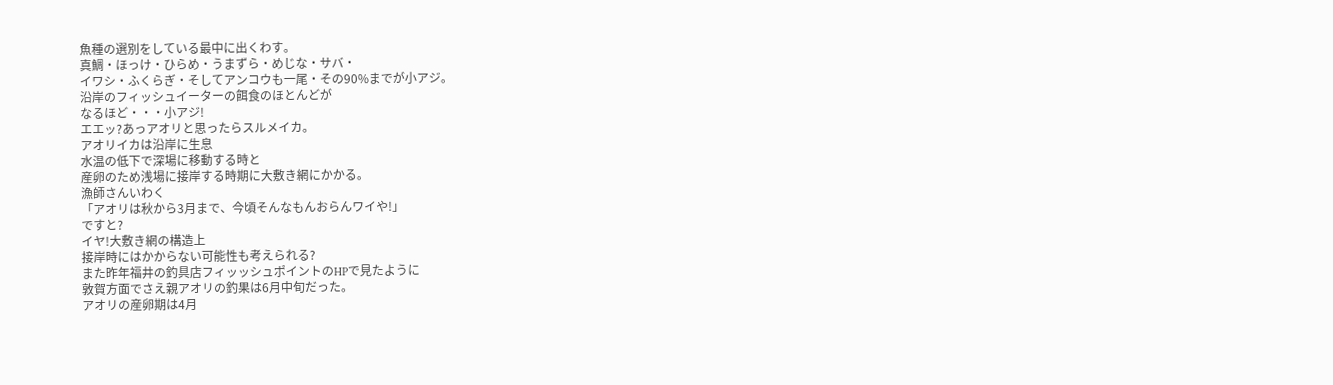魚種の選別をしている最中に出くわす。
真鯛・ほっけ・ひらめ・うまずら・めじな・サバ・
イワシ・ふくらぎ・そしてアンコウも一尾・その90%までが小アジ。
沿岸のフィッシュイーターの餌食のほとんどが
なるほど・・・小アジ!
エエッ?あっアオリと思ったらスルメイカ。
アオリイカは沿岸に生息
水温の低下で深場に移動する時と
産卵のため浅場に接岸する時期に大敷き網にかかる。
漁師さんいわく
「アオリは秋から3月まで、今頃そんなもんおらんワイや!」
ですと?
イヤ!大敷き網の構造上
接岸時にはかからない可能性も考えられる?
また昨年福井の釣具店フィッッシュポイントのHPで見たように
敦賀方面でさえ親アオリの釣果は6月中旬だった。
アオリの産卵期は4月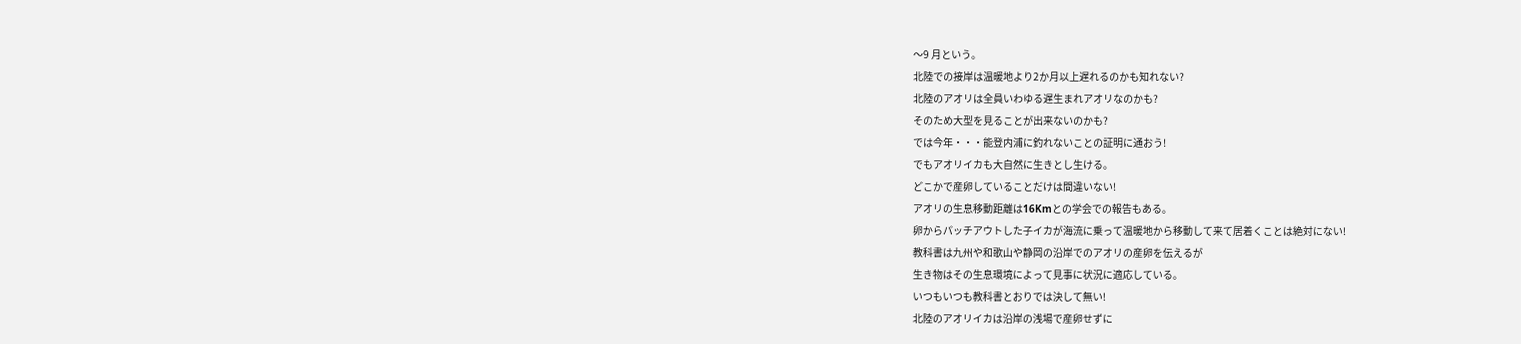〜9 月という。
北陸での接岸は温暖地より2か月以上遅れるのかも知れない?
北陸のアオリは全員いわゆる遅生まれアオリなのかも?
そのため大型を見ることが出来ないのかも?
では今年・・・能登内浦に釣れないことの証明に通おう!
でもアオリイカも大自然に生きとし生ける。
どこかで産卵していることだけは間違いない!
アオリの生息移動距離は16Kmとの学会での報告もある。
卵からパッチアウトした子イカが海流に乗って温暖地から移動して来て居着くことは絶対にない!
教科書は九州や和歌山や静岡の沿岸でのアオリの産卵を伝えるが
生き物はその生息環境によって見事に状況に適応している。
いつもいつも教科書とおりでは決して無い!
北陸のアオリイカは沿岸の浅場で産卵せずに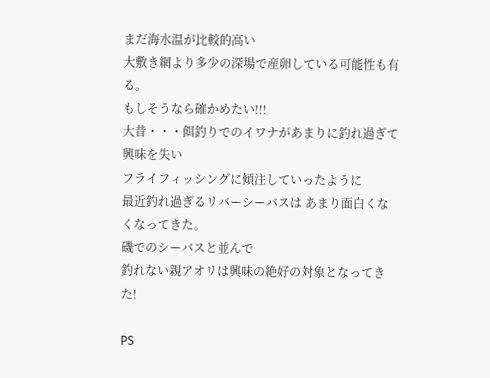まだ海水温が比較的高い
大敷き網より多少の深場で産卵している可能性も有る。
もしそうなら確かめたい!!!
大昔・・・餌釣りでのイワナがあまりに釣れ過ぎて興味を失い
フライフィッシングに傾注していったように
最近釣れ過ぎるリバーシーバスは あまり面白くなくなってきた。
磯でのシーバスと並んで
釣れない親アオリは興味の絶好の対象となってきた!

PS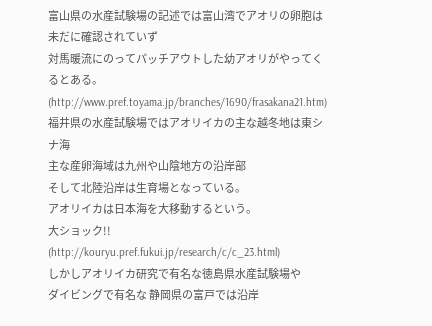富山県の水産試験場の記述では富山湾でアオリの卵胞は未だに確認されていず
対馬暖流にのってパッチアウトした幼アオリがやってくるとある。
(http://www.pref.toyama.jp/branches/1690/frasakana21.htm)
福井県の水産試験場ではアオリイカの主な越冬地は東シナ海
主な産卵海域は九州や山陰地方の沿岸部
そして北陸沿岸は生育場となっている。
アオリイカは日本海を大移動するという。
大ショック!!
(http://kouryu.pref.fukui.jp/research/c/c_23.html)
しかしアオリイカ研究で有名な徳島県水産試験場や
ダイビングで有名な 静岡県の富戸では沿岸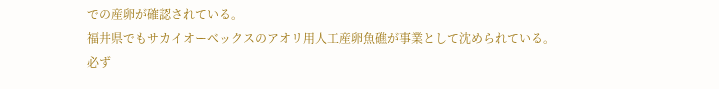での産卵が確認されている。
福井県でもサカイオーベックスのアオリ用人工産卵魚礁が事業として沈められている。
必ず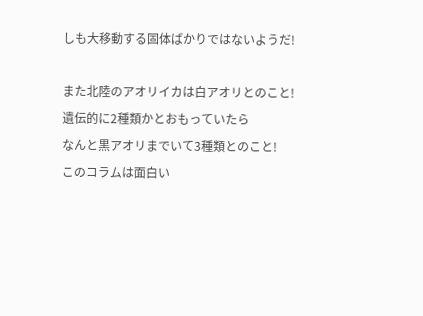しも大移動する固体ばかりではないようだ!

また北陸のアオリイカは白アオリとのこと!
遺伝的に2種類かとおもっていたら
なんと黒アオリまでいて3種類とのこと!
このコラムは面白い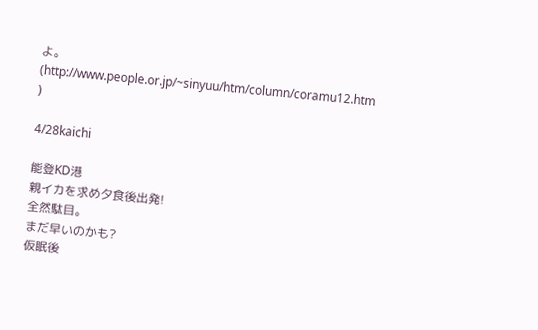よ。
(http://www.people.or.jp/~sinyuu/htm/column/coramu12.htm )

4/28kaichi

能登KD港
親イカを求め夕食後出発!
全然駄目。
まだ早いのかも?
仮眠後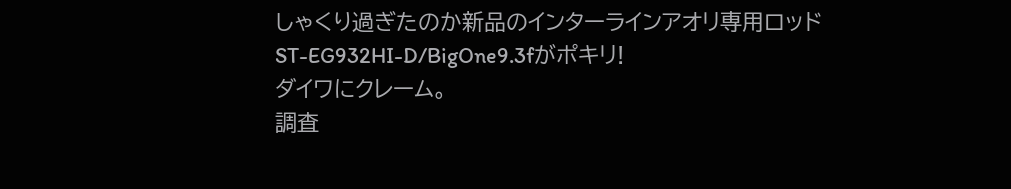しゃくり過ぎたのか新品のインターラインアオリ専用ロッド
ST-EG932HI-D/BigOne9.3fがポキリ!
ダイワにクレーム。
調査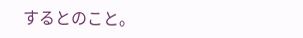するとのこと。